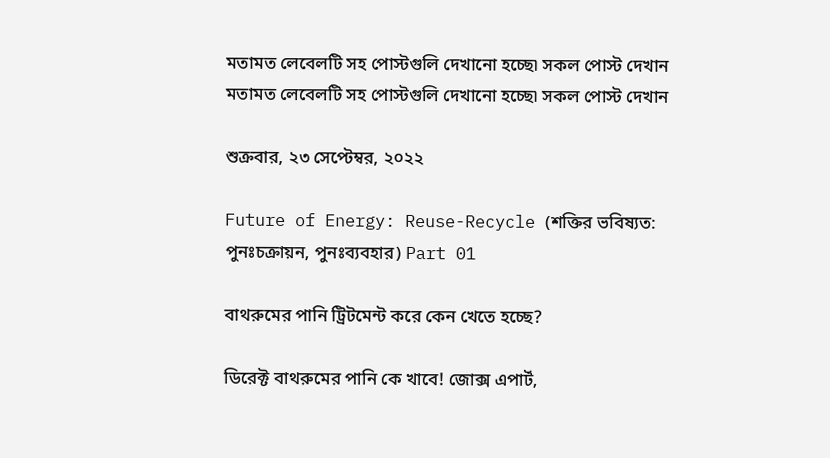মতামত লেবেলটি সহ পোস্টগুলি দেখানো হচ্ছে৷ সকল পোস্ট দেখান
মতামত লেবেলটি সহ পোস্টগুলি দেখানো হচ্ছে৷ সকল পোস্ট দেখান

শুক্রবার, ২৩ সেপ্টেম্বর, ২০২২

Future of Energy: Reuse-Recycle (শক্তির ভবিষ্যত: পুনঃচক্রায়ন, পুনঃব্যবহার) Part 01

বাথরুমের পানি ট্রিটমেন্ট করে কেন খেতে হচ্ছে?

ডিরেক্ট বাথরুমের পানি কে খাবে! জোক্স এপার্ট,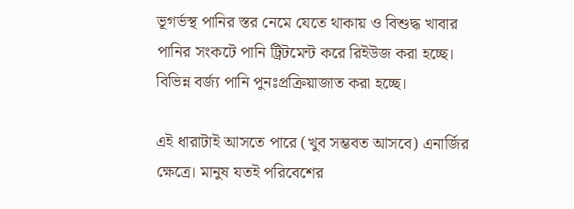ভূগর্ভস্থ পানির স্তর নেমে যেতে থাকায় ও বিশুদ্ধ খাবার পানির সংকটে পানি ট্রিটমেন্ট করে রিইউজ করা হচ্ছে। বিভিন্ন বর্জ্য পানি পুনঃপ্রক্রিয়াজাত করা হচ্ছে।

এই ধারাটাই আসতে পারে (খুব সম্ভবত আসবে) এনার্জির ক্ষেত্রে। মানুষ যতই পরিবেশের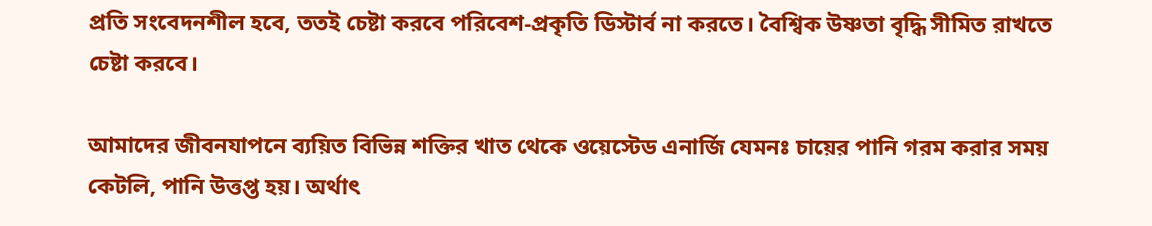প্রতি সংবেদনশীল হবে, ততই চেষ্টা করবে পরিবেশ-প্রকৃতি ডিস্টার্ব না করতে। বৈশ্বিক উষ্ণতা বৃদ্ধি সীমিত রাখতে চেষ্টা করবে।

আমাদের জীবনযাপনে ব্যয়িত বিভিন্ন শক্তির খাত থেকে ওয়েস্টেড এনার্জি যেমনঃ চায়ের পানি গরম করার সময় কেটলি, পানি উত্তপ্ত হয়। অর্থাৎ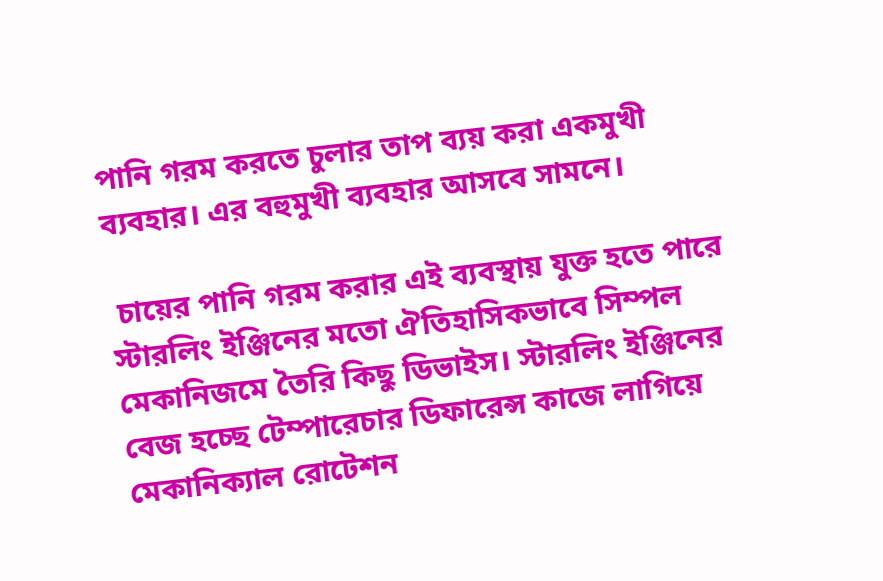পানি গরম করতে চুলার তাপ ব্যয় করা একমুখী ব্যবহার। এর বহুমুখী ব্যবহার আসবে সামনে।

 চায়ের পানি গরম করার এই ব্যবস্থায় যুক্ত হতে পারে স্টারলিং ইঞ্জিনের মতো ঐতিহাসিকভাবে সিম্পল মেকানিজমে তৈরি কিছু ডিভাইস। স্টারলিং ইঞ্জিনের বেজ হচ্ছে টেম্পারেচার ডিফারেন্স কাজে লাগিয়ে মেকানিক্যাল রোটেশন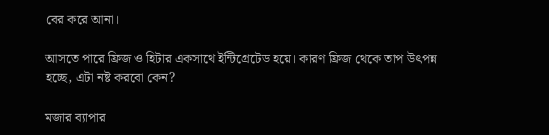বের করে আনা।

আসতে পারে ফ্রিজ ও হিটার একসাথে ইন্টিগ্রেটেড হয়ে। কারণ ফ্রিজ থেকে তাপ উৎপন্ন হচ্ছে, এটা নষ্ট করবো কেন?

মজার ব্যাপার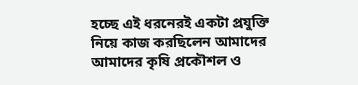হচ্ছে এই ধরনেরই একটা প্রযুক্তি নিয়ে কাজ করছিলেন আমাদের আমাদের কৃষি প্রকৌশল ও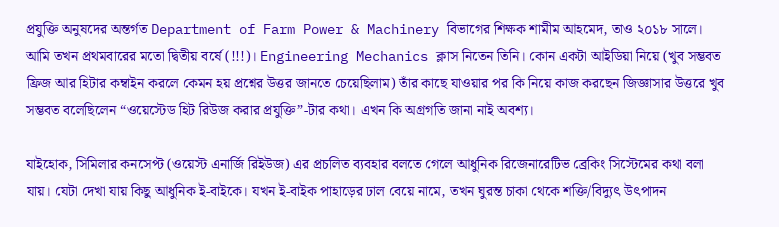প্রযুক্তি অনুষদের অন্তর্গত Department of Farm Power & Machinery বিভাগের শিক্ষক শামীম আহমেদ, তাও ২০১৮ সালে। আমি তখন প্রথমবারের মতো দ্বিতীয় বর্ষে (!!!)। Engineering Mechanics ক্লাস নিতেন তিনি। কোন একটা আইডিয়া নিয়ে (খুব সম্ভবত ফ্রিজ আর হিটার কম্বাইন করলে কেমন হয় প্রশ্নের উত্তর জানতে চেয়েছিলাম) তাঁর কাছে যাওয়ার পর কি নিয়ে কাজ করছেন জিজ্ঞাসার উত্তরে খুব সম্ভবত বলেছিলেন “ওয়েস্টেড হিট রিউজ করার প্রযুক্তি”-টার কথা। এখন কি অগ্রগতি জানা নাই অবশ্য।

যাইহোক, সিমিলার কনসেপ্ট (ওয়েস্ট এনার্জি রিইউজ) এর প্রচলিত ব্যবহার বলতে গেলে আধুনিক রিজেনারেটিভ ব্রেকিং সিস্টেমের কথা বলা যায়। যেটা দেখা যায় কিছু আধুনিক ই-বাইকে। যখন ই-বাইক পাহাড়ের ঢাল বেয়ে নামে, তখন ঘুরন্ত চাকা থেকে শক্তি/বিদ্যুৎ উৎপাদন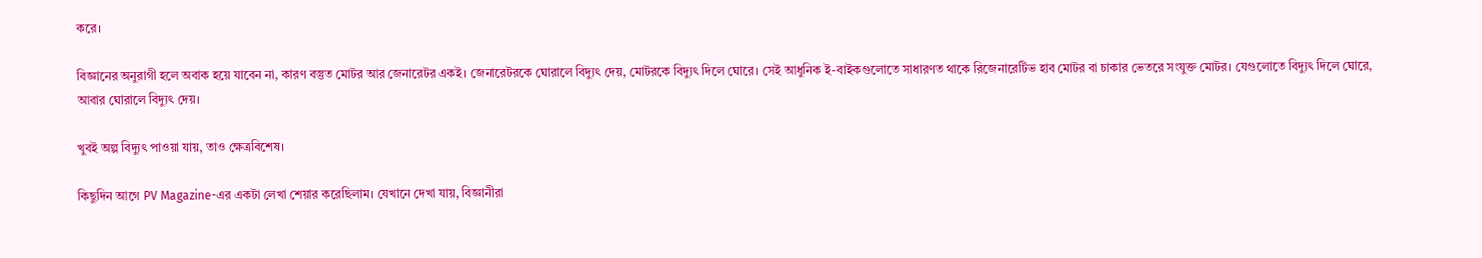করে।

বিজ্ঞানের অনুরাগী হলে অবাক হয়ে যাবেন না, কারণ বস্তুত মোটর আর জেনারেটর একই। জেনারেটরকে ঘোরালে বিদ্যুৎ দেয়, মোটরকে বিদ্যুৎ দিলে ঘোরে। সেই আধুনিক ই-বাইকগুলোতে সাধারণত থাকে রিজেনারেটিভ হাব মোটর বা চাকার ভেতরে সংযুক্ত মোটর। যেগুলোতে বিদ্যুৎ দিলে ঘোরে, আবার ঘোরালে বিদ্যুৎ দেয়।

খুবই অল্প বিদ্যুৎ পাওয়া যায়, তাও ক্ষেত্রবিশেষ।

কিছুদিন আগে PV Magazine-এর একটা লেখা শেয়ার করেছিলাম। যেখানে দেখা যায়, বিজ্ঞানীরা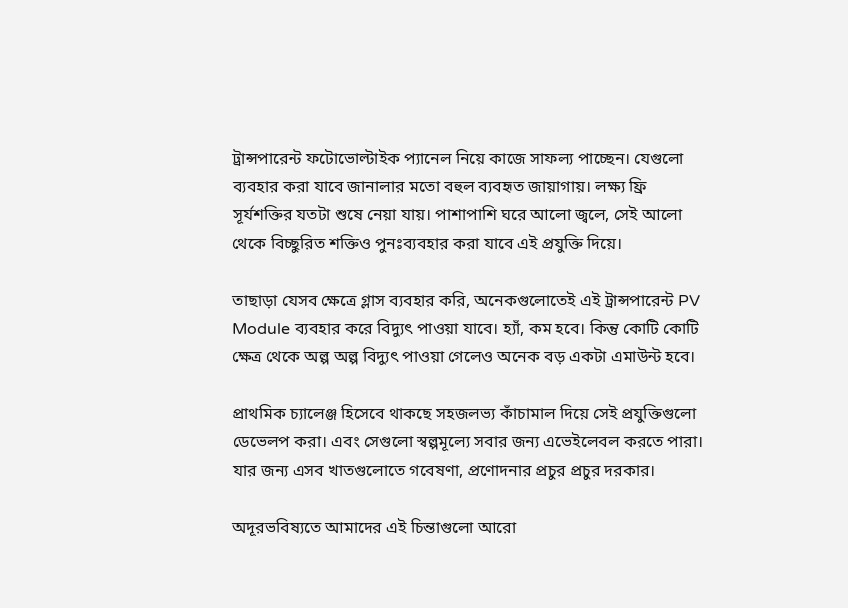ট্রান্সপারেন্ট ফটোভোল্টাইক প্যানেল নিয়ে কাজে সাফল্য পাচ্ছেন। যেগুলো ব্যবহার করা যাবে জানালার মতো বহুল ব্যবহৃত জায়াগায়। লক্ষ্য ফ্রি সূর্যশক্তির যতটা শুষে নেয়া যায়। পাশাপাশি ঘরে আলো জ্বলে, সেই আলো থেকে বিচ্ছুরিত শক্তিও পুনঃব্যবহার করা যাবে এই প্রযুক্তি দিয়ে।

তাছাড়া যেসব ক্ষেত্রে গ্লাস ব্যবহার করি, অনেকগুলোতেই এই ট্রান্সপারেন্ট PV Module ব্যবহার করে বিদ্যুৎ পাওয়া যাবে। হ্যাঁ, কম হবে। কিন্তু কোটি কোটি ক্ষেত্র থেকে অল্প অল্প বিদ্যুৎ পাওয়া গেলেও অনেক বড় একটা এমাউন্ট হবে।

প্রাথমিক চ্যালেঞ্জ হিসেবে থাকছে সহজলভ্য কাঁচামাল দিয়ে সেই প্রযুক্তিগুলো ডেভেলপ করা। এবং সেগুলো স্বল্পমূল্যে সবার জন্য এভেইলেবল করতে পারা। যার জন্য এসব খাতগুলোতে গবেষণা, প্রণোদনার প্রচুর প্রচুর দরকার।

অদূরভবিষ্যতে আমাদের এই চিন্তাগুলো আরো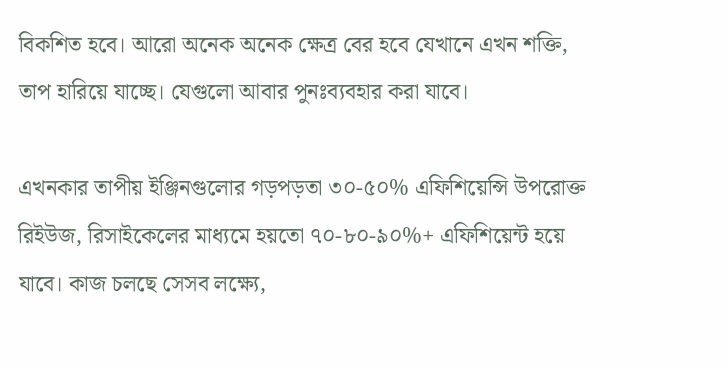বিকশিত হবে। আরো অনেক অনেক ক্ষেত্র বের হবে যেখানে এখন শক্তি, তাপ হারিয়ে যাচ্ছে। যেগুলো আবার পুনঃব্যবহার করা যাবে।

এখনকার তাপীয় ইঞ্জিনগুলোর গড়পড়তা ৩০-৫০% এফিশিয়েন্সি উপরোক্ত রিইউজ, রিসাইকেলের মাধ্যমে হয়তো ৭০-৮০-৯০%+ এফিশিয়েন্ট হয়ে যাবে। কাজ চলছে সেসব লক্ষ্যে,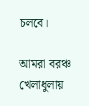চলবে।

আমরা বরঞ্চ খেলাধুলায়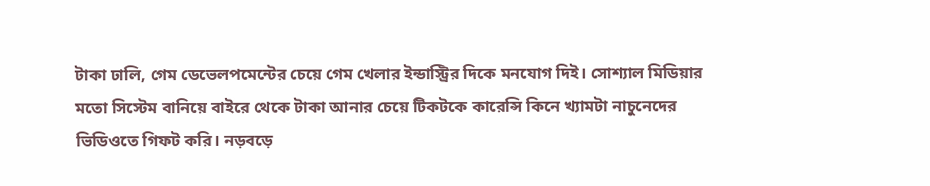টাকা ঢালি, গেম ডেভেলপমেন্টের চেয়ে গেম খেলার ইন্ডাস্ট্রির দিকে মনযোগ দিই। সোশ্যাল মিডিয়ার মতো সিস্টেম বানিয়ে বাইরে থেকে টাকা আনার চেয়ে টিকটকে কারেন্সি কিনে খ্যামটা নাচুনেদের ভিডিওতে গিফট করি। নড়বড়ে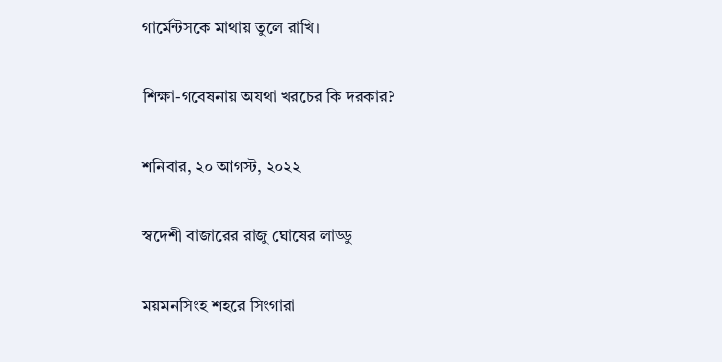গার্মেন্টসকে মাথায় তুলে রাখি।

শিক্ষা-গবেষনায় অযথা খরচের কি দরকার?

শনিবার, ২০ আগস্ট, ২০২২

স্বদেশী বাজারের রাজু ঘোষের লাড্ডু

ময়মনসিংহ শহরে সিংগারা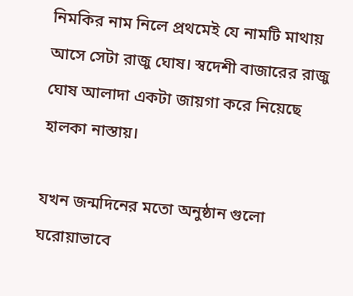নিমকির নাম নিলে প্রথমেই যে নামটি মাথায় আসে সেটা রাজু ঘোষ। স্বদেশী বাজারের রাজু ঘোষ আলাদা একটা জায়গা করে নিয়েছে হালকা নাস্তায়।

যখন জন্মদিনের মতো অনুষ্ঠান গুলো ঘরোয়াভাবে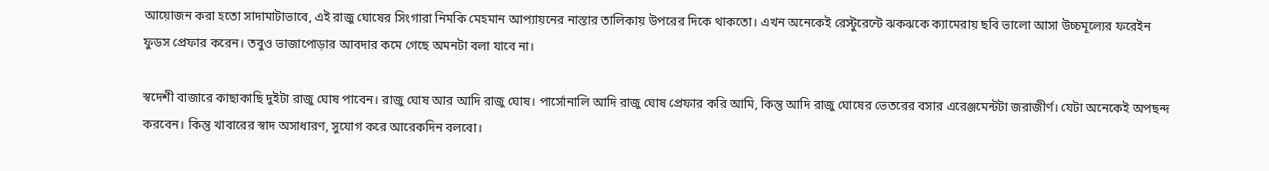আয়োজন করা হতো সাদামাটাভাবে, এই রাজু ঘোষের সিংগারা নিমকি মেহমান আপ্যায়নের নাস্তার তালিকায় উপরের দিকে থাকতো। এখন অনেকেই রেস্টুরেন্টে ঝকঝকে ক্যামেরায় ছবি ভালো আসা উচ্চমূল্যের ফরেইন ফুডস প্রেফার করেন। তবুও ভাজাপোড়ার আবদার কমে গেছে অমনটা বলা যাবে না।

স্বদেশী বাজারে কাছাকাছি দুইটা রাজু ঘোষ পাবেন। রাজু ঘোষ আর আদি রাজু ঘোষ। পার্সোনালি আদি রাজু ঘোষ প্রেফার করি আমি, কিন্তু আদি রাজু ঘোষের ভেতরের বসার এরেঞ্জমেন্টটা জরাজীর্ণ। যেটা অনেকেই অপছন্দ করবেন। কিন্তু খাবারের স্বাদ অসাধারণ, সুযোগ করে আরেকদিন বলবো।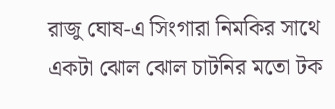রাজু ঘোষ-এ সিংগারা নিমকির সাথে একটা ঝোল ঝোল চাটনির মতো টক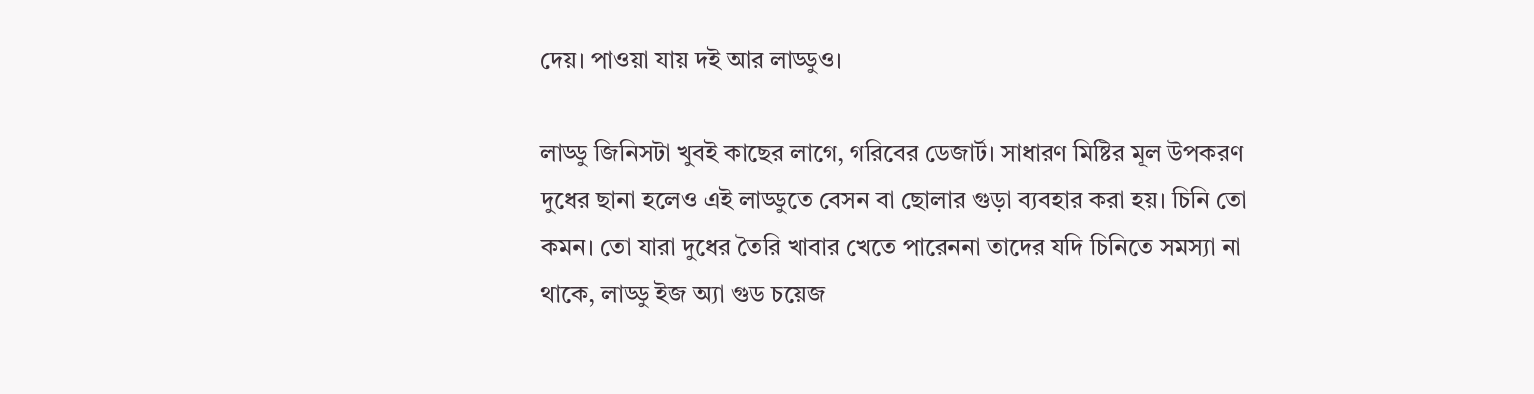দেয়। পাওয়া যায় দই আর লাড্ডুও।

লাড্ডু জিনিসটা খুবই কাছের লাগে, গরিবের ডেজার্ট। সাধারণ মিষ্টির মূল উপকরণ দুধের ছানা হলেও এই লাড্ডুতে বেসন বা ছোলার গুড়া ব্যবহার করা হয়। চিনি তো কমন। তো যারা দুধের তৈরি খাবার খেতে পারেননা তাদের যদি চিনিতে সমস্যা না থাকে, লাড্ডু ইজ অ্যা গুড চয়েজ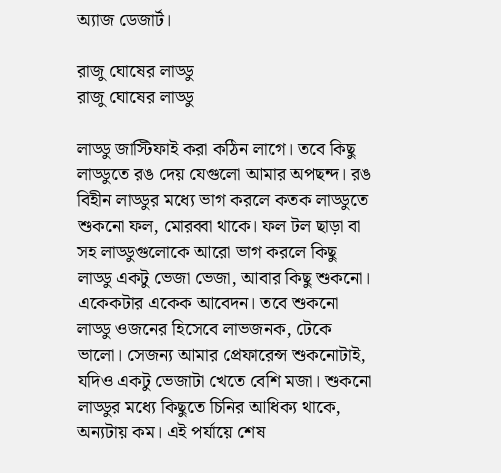অ্যাজ ডেজার্ট।

রাজু ঘোষের লাড্ডু
রাজু ঘোষের লাড্ডু

লাড্ডু জাস্টিফাই করা কঠিন লাগে। তবে কিছু লাড্ডুতে রঙ দেয় যেগুলো আমার অপছন্দ। রঙ বিহীন লাড্ডুর মধ্যে ভাগ করলে কতক লাড্ডুতে শুকনো ফল, মোরব্বা থাকে। ফল টল ছাড়া বা সহ লাড্ডুগুলোকে আরো ভাগ করলে কিছু লাড্ডু একটু ভেজা ভেজা, আবার কিছু শুকনো। একেকটার একেক আবেদন। তবে শুকনো লাড্ডু ওজনের হিসেবে লাভজনক, টেকে ভালো। সেজন্য আমার প্রেফারেন্স শুকনোটাই, যদিও একটু ভেজাটা খেতে বেশি মজা। শুকনো লাড্ডুর মধ্যে কিছুতে চিনির আধিক্য থাকে, অন্যটায় কম। এই পর্যায়ে শেষ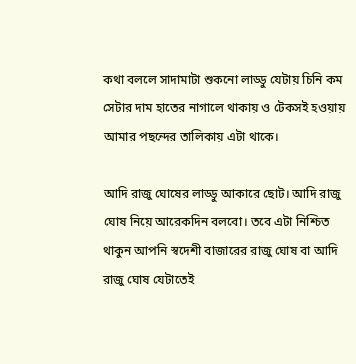কথা বললে সাদামাটা শুকনো লাড্ডু যেটায় চিনি কম সেটার দাম হাতের নাগালে থাকায় ও টেকসই হওয়ায় আমার পছন্দের তালিকায় এটা থাকে।

আদি রাজু ঘোষের লাড্ডু আকারে ছোট। আদি রাজু ঘোষ নিয়ে আরেকদিন বলবো। তবে এটা নিশ্চিত থাকুন আপনি স্বদেশী বাজারের রাজু ঘোষ বা আদি রাজু ঘোষ যেটাতেই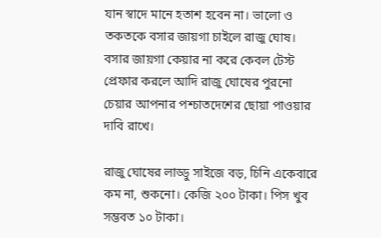যান স্বাদে মানে হতাশ হবেন না। ভালো ও তকতকে বসার জায়গা চাইলে রাজু ঘোষ। বসার জায়গা কেয়ার না করে কেবল টেস্ট প্রেফার করলে আদি রাজু ঘোষের পুরনো চেয়ার আপনার পশ্চাতদেশের ছোয়া পাওয়ার দাবি রাখে।

রাজু ঘোষের লাড্ডু সাইজে বড়, চিনি একেবারে কম না, শুকনো। কেজি ২০০ টাকা। পিস খুব সম্ভবত ১০ টাকা।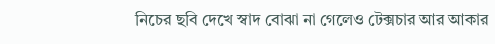নিচের ছবি দেখে স্বাদ বোঝা না গেলেও টেক্সচার আর আকার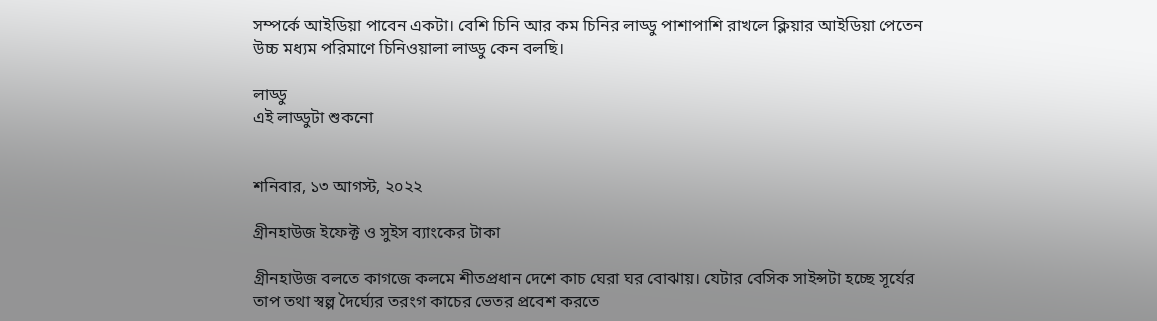সম্পর্কে আইডিয়া পাবেন একটা। বেশি চিনি আর কম চিনির লাড্ডু পাশাপাশি রাখলে ক্লিয়ার আইডিয়া পেতেন উচ্চ মধ্যম পরিমাণে চিনিওয়ালা লাড্ডু কেন বলছি।

লাড্ডু
এই লাড্ডুটা শুকনো


শনিবার, ১৩ আগস্ট, ২০২২

গ্রীনহাউজ ইফেক্ট ও সুইস ব্যাংকের টাকা

গ্রীনহাউজ বলতে কাগজে কলমে শীতপ্রধান দেশে কাচ ঘেরা ঘর বোঝায়। যেটার বেসিক সাইন্সটা হচ্ছে সূর্যের তাপ তথা স্বল্প দৈর্ঘ্যের তরংগ কাচের ভেতর প্রবেশ করতে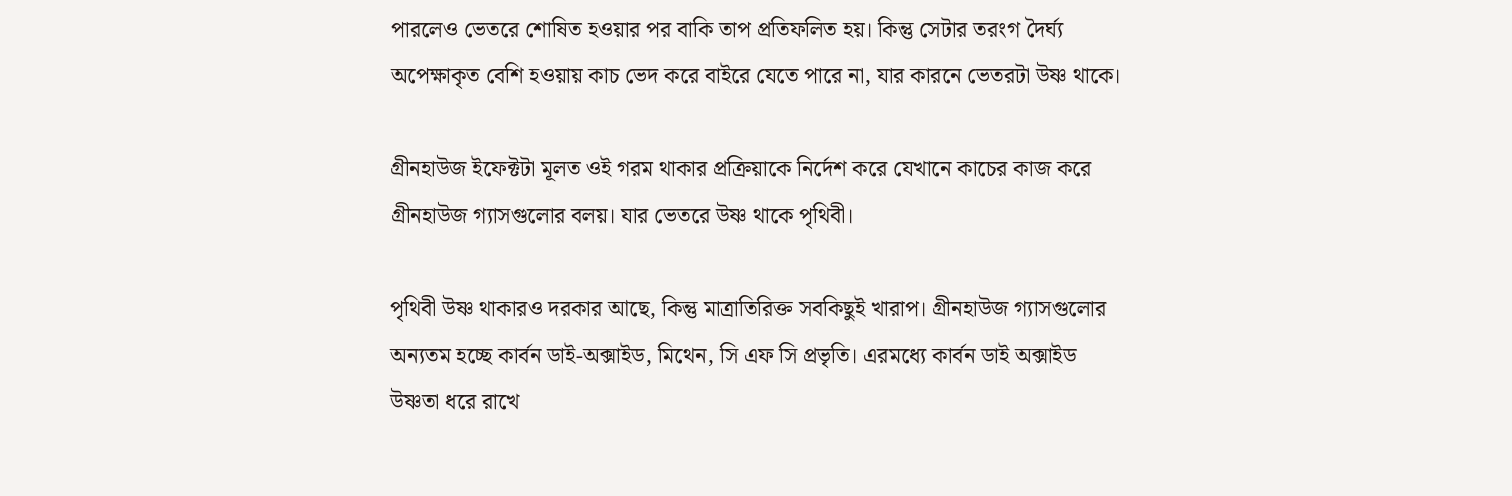পারলেও ভেতরে শোষিত হওয়ার পর বাকি তাপ প্রতিফলিত হয়। কিন্তু সেটার তরংগ দৈর্ঘ্য অপেক্ষাকৃত বেশি হওয়ায় কাচ ভেদ করে বাইরে যেতে পারে না, যার কারনে ভেতরটা উষ্ণ থাকে।

গ্রীনহাউজ ইফেক্টটা মূলত ওই গরম থাকার প্রক্রিয়াকে নির্দেশ করে যেখানে কাচের কাজ করে গ্রীনহাউজ গ্যাসগুলোর বলয়। যার ভেতরে উষ্ণ থাকে পৃথিবী।

পৃথিবী উষ্ণ থাকারও দরকার আছে, কিন্তু মাত্রাতিরিক্ত সবকিছুই খারাপ। গ্রীনহাউজ গ্যাসগুলোর অন্যতম হচ্ছে কার্বন ডাই-অক্সাইড, মিথেন, সি এফ সি প্রভৃতি। এরমধ্যে কার্বন ডাই অক্সাইড উষ্ণতা ধরে রাখে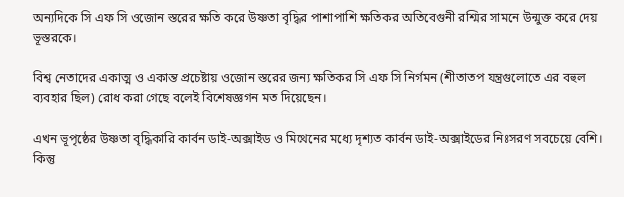অন্যদিকে সি এফ সি ওজোন স্তরের ক্ষতি করে উষ্ণতা বৃদ্ধির পাশাপাশি ক্ষতিকর অতিবেগুনী রশ্মির সামনে উন্মুক্ত করে দেয় ভূস্তরকে।

বিশ্ব নেতাদের একাত্ম ও একান্ত প্রচেষ্টায় ওজোন স্তরের জন্য ক্ষতিকর সি এফ সি নির্গমন (শীতাতপ যন্ত্রগুলোতে এর বহুল ব্যবহার ছিল) রোধ করা গেছে বলেই বিশেষজ্ঞগন মত দিয়েছেন।

এখন ভূপৃষ্ঠের উষ্ণতা বৃদ্ধিকারি কার্বন ডাই-অক্সাইড ও মিথেনের মধ্যে দৃশ্যত কার্বন ডাই-অক্সাইডের নিঃসরণ সবচেয়ে বেশি। কিন্তু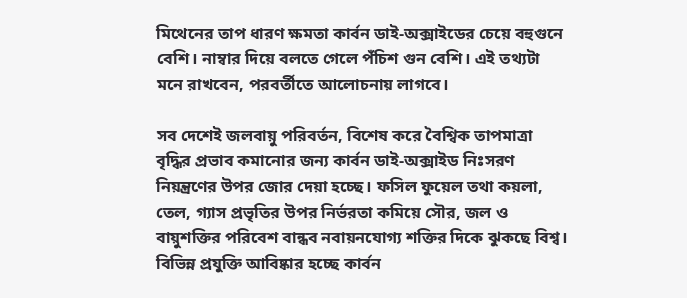মিথেনের তাপ ধারণ ক্ষমতা কার্বন ডাই-অক্সাইডের চেয়ে বহুগুনে বেশি। নাম্বার দিয়ে বলতে গেলে পঁচিশ গুন বেশি। এই তথ্যটা মনে রাখবেন, পরবর্তীতে আলোচনায় লাগবে।

সব দেশেই জলবায়ু পরিবর্তন, বিশেষ করে বৈশ্বিক তাপমাত্রা বৃদ্ধির প্রভাব কমানোর জন্য কার্বন ডাই-অক্সাইড নিঃসরণ নিয়ন্ত্রণের উপর জোর দেয়া হচ্ছে। ফসিল ফুয়েল তথা কয়লা, তেল, গ্যাস প্রভৃতির উপর নির্ভরতা কমিয়ে সৌর, জল ও বায়ুশক্তির পরিবেশ বান্ধব নবায়নযোগ্য শক্তির দিকে ঝুকছে বিশ্ব। বিভিন্ন প্রযুক্তি আবিষ্কার হচ্ছে কার্বন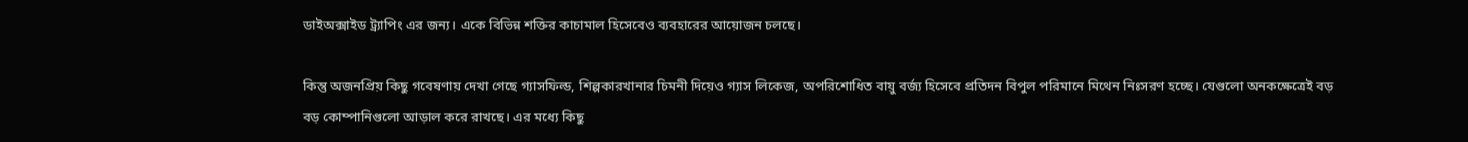ডাইঅক্সাইড ট্র‍্যাপিং এর জন্য। একে বিভিন্ন শক্তির কাচামাল হিসেবেও ব্যবহারের আয়োজন চলছে।

কিন্তু অজনপ্রিয় কিছু গবেষণায় দেখা গেছে গ্যাসফিল্ড, শিল্পকারখানার চিমনী দিয়েও গ্যাস লিকেজ, অপরিশোধিত বায়ু বর্জ্য হিসেবে প্রতিদন বিপুল পরিমানে মিথেন নিঃসরণ হচ্ছে। যেগুলো অনকক্ষেত্রেই বড় বড় কোম্পানিগুলো আড়াল করে রাখছে। এর মধ্যে কিছু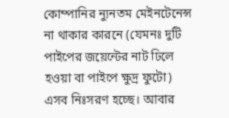কোম্পানির ন্যুনতম মেইনটেনেন্স না থাকার কারনে (যেমনঃ দুটি পাইপের জয়েন্টের নাট ঢিলে হওয়া বা পাইপে ক্ষুদ্র ফুটো) এসব নিঃসরণ হচ্ছে। আবার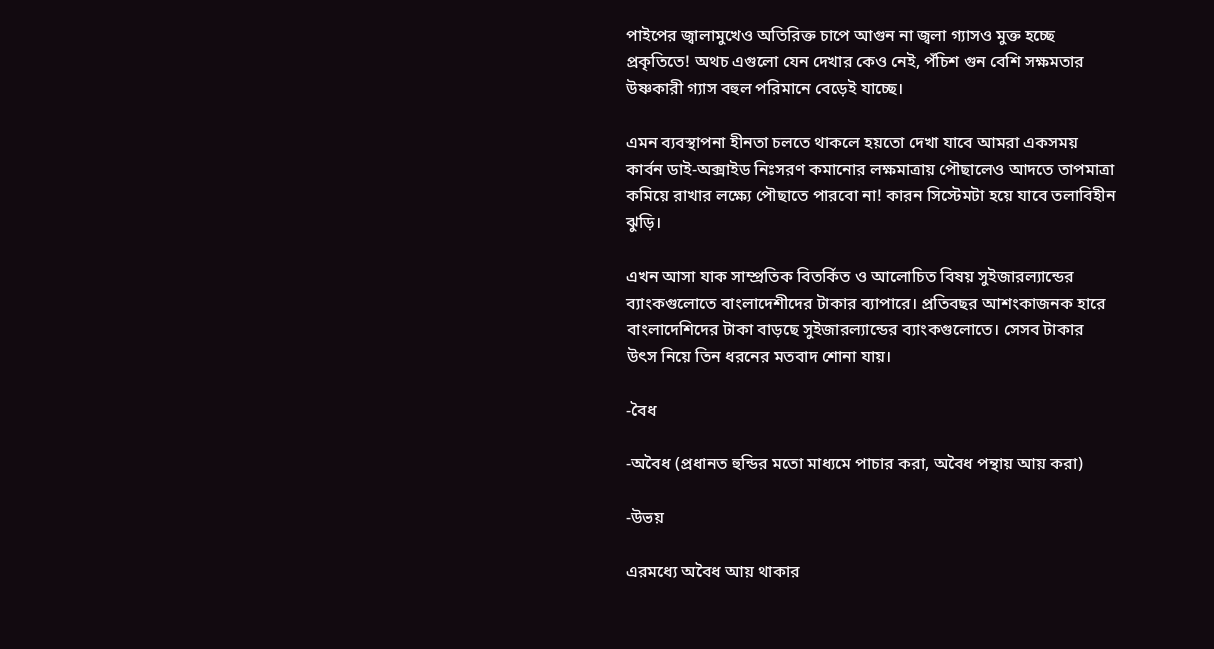পাইপের জ্বালামুখেও অতিরিক্ত চাপে আগুন না জ্বলা গ্যাসও মুক্ত হচ্ছে প্রকৃতিতে! অথচ এগুলো যেন দেখার কেও নেই, পঁচিশ গুন বেশি সক্ষমতার উষ্ণকারী গ্যাস বহুল পরিমানে বেড়েই যাচ্ছে।

এমন ব্যবস্থাপনা হীনতা চলতে থাকলে হয়তো দেখা যাবে আমরা একসময় কার্বন ডাই-অক্সাইড নিঃসরণ কমানোর লক্ষমাত্রায় পৌছালেও আদতে তাপমাত্রা কমিয়ে রাখার লক্ষ্যে পৌছাতে পারবো না! কারন সিস্টেমটা হয়ে যাবে তলাবিহীন ঝুড়ি।

এখন আসা যাক সাম্প্রতিক বিতর্কিত ও আলোচিত বিষয় সুইজারল্যান্ডের ব্যাংকগুলোতে বাংলাদেশীদের টাকার ব্যাপারে। প্রতিবছর আশংকাজনক হারে বাংলাদেশিদের টাকা বাড়ছে সুইজারল্যান্ডের ব্যাংকগুলোতে। সেসব টাকার উৎস নিয়ে তিন ধরনের মতবাদ শোনা যায়।

-বৈধ

-অবৈধ (প্রধানত হুন্ডির মতো মাধ্যমে পাচার করা, অবৈধ পন্থায় আয় করা)

-উভয়

এরমধ্যে অবৈধ আয় থাকার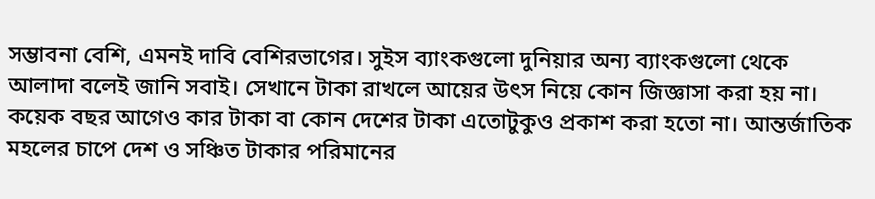সম্ভাবনা বেশি, এমনই দাবি বেশিরভাগের। সুইস ব্যাংকগুলো দুনিয়ার অন্য ব্যাংকগুলো থেকে আলাদা বলেই জানি সবাই। সেখানে টাকা রাখলে আয়ের উৎস নিয়ে কোন জিজ্ঞাসা করা হয় না। কয়েক বছর আগেও কার টাকা বা কোন দেশের টাকা এতোটুকুও প্রকাশ করা হতো না। আন্তর্জাতিক মহলের চাপে দেশ ও সঞ্চিত টাকার পরিমানের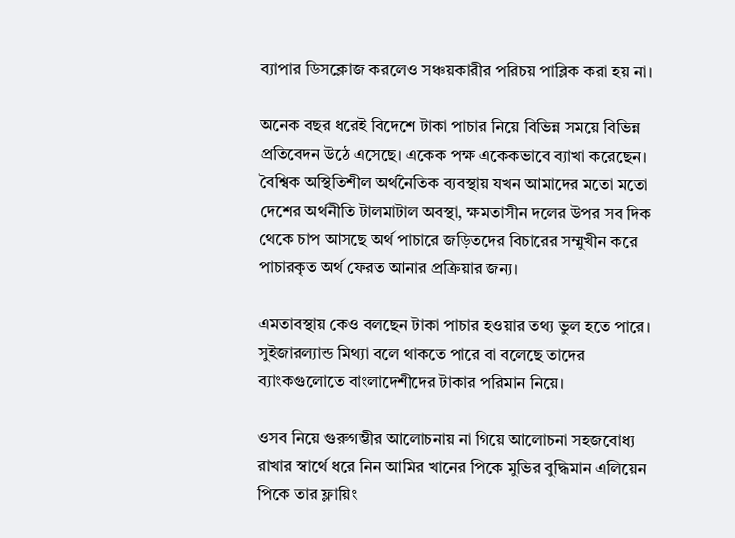ব্যাপার ডিসক্লোজ করলেও সঞ্চয়কারীর পরিচয় পাব্লিক করা হয় না।

অনেক বছর ধরেই বিদেশে টাকা পাচার নিয়ে বিভিন্ন সময়ে বিভিন্ন প্রতিবেদন উঠে এসেছে। একেক পক্ষ একেকভাবে ব্যাখা করেছেন। বৈশ্বিক অস্থিতিশীল অর্থনৈতিক ব্যবস্থায় যখন আমাদের মতো মতো দেশের অর্থনীতি টালমাটাল অবস্থা, ক্ষমতাসীন দলের উপর সব দিক থেকে চাপ আসছে অর্থ পাচারে জড়িতদের বিচারের সম্মুখীন করে পাচারকৃত অর্থ ফেরত আনার প্রক্রিয়ার জন্য।

এমতাবস্থায় কেও বলছেন টাকা পাচার হওয়ার তথ্য ভুল হতে পারে। সুইজারল্যান্ড মিথ্যা বলে থাকতে পারে বা বলেছে তাদের ব্যাংকগুলোতে বাংলাদেশীদের টাকার পরিমান নিয়ে।

ওসব নিয়ে গুরুগম্ভীর আলোচনায় না গিয়ে আলোচনা সহজবোধ্য রাখার স্বার্থে ধরে নিন আমির খানের পিকে মুভির বুদ্ধিমান এলিয়েন পিকে তার ফ্লায়িং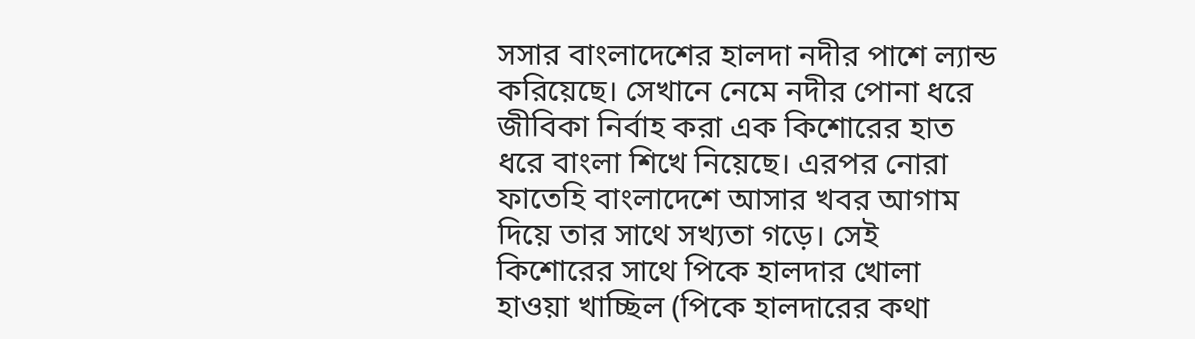সসার বাংলাদেশের হালদা নদীর পাশে ল্যান্ড করিয়েছে। সেখানে নেমে নদীর পোনা ধরে জীবিকা নির্বাহ করা এক কিশোরের হাত ধরে বাংলা শিখে নিয়েছে। এরপর নোরা ফাতেহি বাংলাদেশে আসার খবর আগাম দিয়ে তার সাথে সখ্যতা গড়ে। সেই কিশোরের সাথে পিকে হালদার খোলা হাওয়া খাচ্ছিল (পিকে হালদারের কথা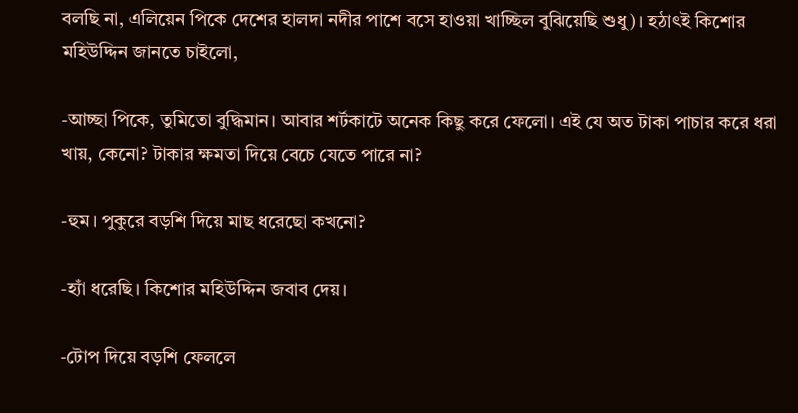বলছি না, এলিয়েন পিকে দেশের হালদা নদীর পাশে বসে হাওয়া খাচ্ছিল বুঝিয়েছি শুধু)। হঠাৎই কিশোর মহিউদ্দিন জানতে চাইলো,

-আচ্ছা পিকে, তুমিতো বুদ্ধিমান। আবার শর্টকাটে অনেক কিছু করে ফেলো। এই যে অত টাকা পাচার করে ধরা খায়, কেনো? টাকার ক্ষমতা দিয়ে বেচে যেতে পারে না?

-হুম। পুকুরে বড়শি দিয়ে মাছ ধরেছো কখনো?

-হ্যাঁ ধরেছি। কিশোর মহিউদ্দিন জবাব দেয়।

-টোপ দিয়ে বড়শি ফেললে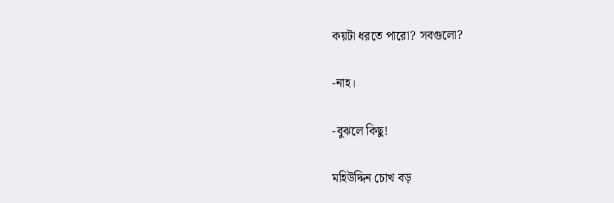কয়টা ধরতে পারো? সবগুলো?

-নাহ।

-বুঝলে কিছু!

মহিউদ্দিন চোখ বড়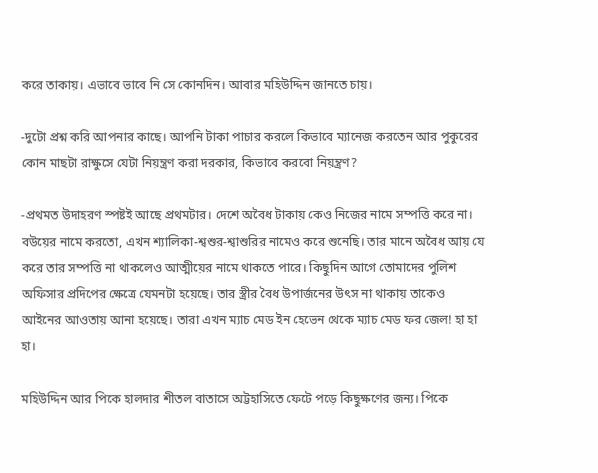করে তাকায়। এভাবে ভাবে নি সে কোনদিন। আবার মহিউদ্দিন জানতে চায়।

-দুটো প্রশ্ন করি আপনার কাছে। আপনি টাকা পাচার করলে কিভাবে ম্যানেজ করতেন আর পুকুরের কোন মাছটা রাক্ষুসে যেটা নিয়ন্ত্রণ করা দরকার, কিভাবে করবো নিয়ন্ত্রণ?

-প্রথমত উদাহরণ স্পষ্টই আছে প্রথমটার। দেশে অবৈধ টাকায় কেও নিজের নামে সম্পত্তি করে না। বউয়ের নামে করতো, এখন শ্যালিকা-শ্বশুর-শ্বাশুরির নামেও করে শুনেছি। তার মানে অবৈধ আয় যে করে তার সম্পত্তি না থাকলেও আত্মীয়ের নামে থাকতে পারে। কিছুদিন আগে তোমাদের পুলিশ অফিসার প্রদিপের ক্ষেত্রে যেমনটা হয়েছে। তার স্ত্রীর বৈধ উপার্জনের উৎস না থাকায় তাকেও আইনের আওতায় আনা হয়েছে। তারা এখন ম্যাচ মেড ইন হেভেন থেকে ম্যাচ মেড ফর জেল! হা হা হা।

মহিউদ্দিন আর পিকে হালদার শীতল বাতাসে অট্টহাসিতে ফেটে পড়ে কিছুক্ষণের জন্য। পিকে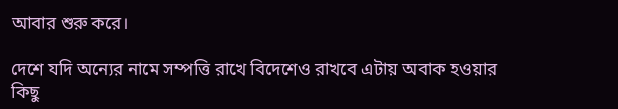আবার শুরু করে।

দেশে যদি অন্যের নামে সম্পত্তি রাখে বিদেশেও রাখবে এটায় অবাক হওয়ার কিছু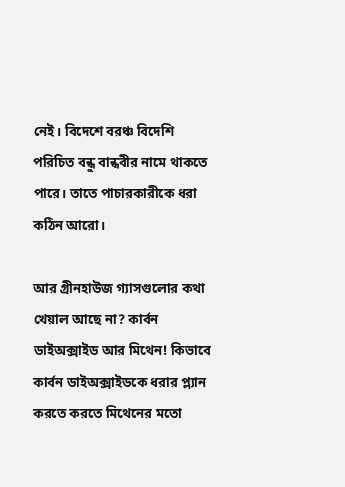নেই। বিদেশে বরঞ্চ বিদেশি পরিচিত বন্ধু বান্ধবীর নামে থাকতে পারে। তাতে পাচারকারীকে ধরা কঠিন আরো।

আর গ্রীনহাউজ গ্যাসগুলোর কথা খেয়াল আছে না? কার্বন ডাইঅক্সাইড আর মিথেন! কিভাবে কার্বন ডাইঅক্সাইডকে ধরার প্ল্যান করতে করতে মিথেনের মতো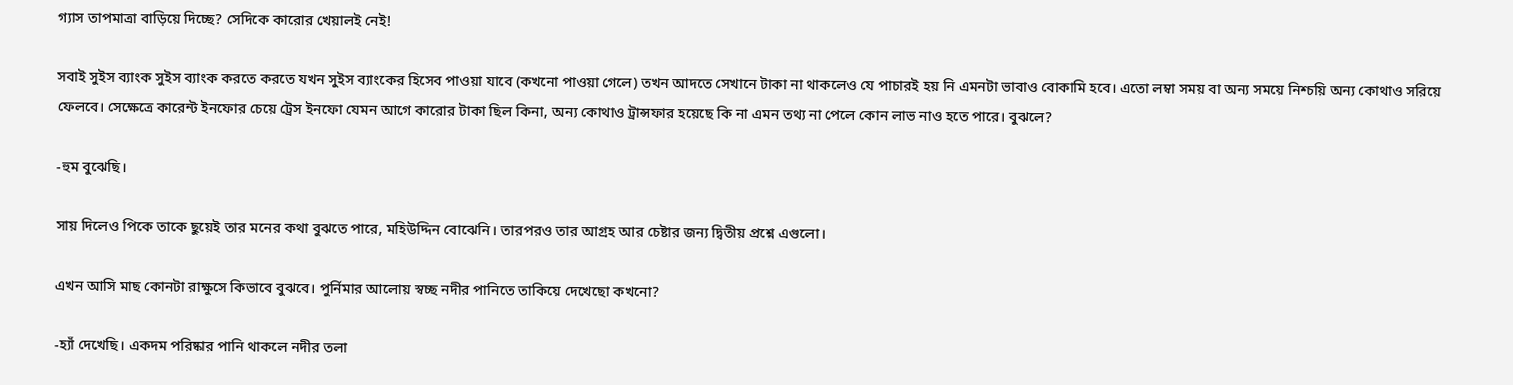গ্যাস তাপমাত্রা বাড়িয়ে দিচ্ছে? সেদিকে কারোর খেয়ালই নেই!

সবাই সুইস ব্যাংক সুইস ব্যাংক করতে করতে যখন সুইস ব্যাংকের হিসেব পাওয়া যাবে (কখনো পাওয়া গেলে) তখন আদতে সেখানে টাকা না থাকলেও যে পাচারই হয় নি এমনটা ভাবাও বোকামি হবে। এতো লম্বা সময় বা অন্য সময়ে নিশ্চয়ি অন্য কোথাও সরিয়ে ফেলবে। সেক্ষেত্রে কারেন্ট ইনফোর চেয়ে ট্রেস ইনফো যেমন আগে কারোর টাকা ছিল কিনা, অন্য কোথাও ট্রান্সফার হয়েছে কি না এমন তথ্য না পেলে কোন লাভ নাও হতে পারে। বুঝলে?

-হুম বুঝেছি।

সায় দিলেও পিকে তাকে ছুয়েই তার মনের কথা বুঝতে পারে, মহিউদ্দিন বোঝেনি। তারপরও তার আগ্রহ আর চেষ্টার জন্য দ্বিতীয় প্রশ্নে এগুলো।

এখন আসি মাছ কোনটা রাক্ষুসে কিভাবে বুঝবে। পুর্নিমার আলোয় স্বচ্ছ নদীর পানিতে তাকিয়ে দেখেছো কখনো?

-হ্যাঁ দেখেছি। একদম পরিষ্কার পানি থাকলে নদীর তলা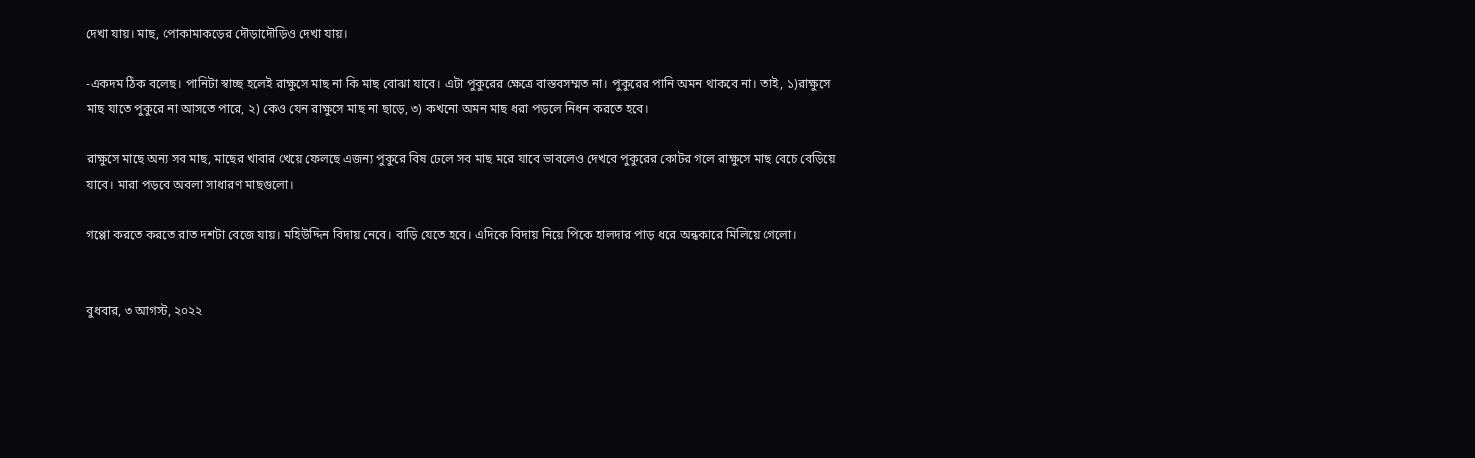দেখা যায়। মাছ, পোকামাকড়ের দৌড়াদৌড়িও দেখা যায়।

-একদম ঠিক বলেছ। পানিটা স্বাচ্ছ হলেই রাক্ষুসে মাছ না কি মাছ বোঝা যাবে। এটা পুকুরের ক্ষেত্রে বাস্তবসম্মত না। পুকুরের পানি অমন থাকবে না। তাই, ১)রাক্ষুসে মাছ যাতে পুকুরে না আসতে পারে, ২) কেও যেন রাক্ষুসে মাছ না ছাড়ে, ৩) কখনো অমন মাছ ধরা পড়লে নিধন করতে হবে।

রাক্ষুসে মাছে অন্য সব মাছ, মাছের খাবার খেয়ে ফেলছে এজন্য পুকুরে বিষ ঢেলে সব মাছ মরে যাবে ভাবলেও দেখবে পুকুরের কোটর গলে রাক্ষুসে মাছ বেচে বেড়িয়ে যাবে। মারা পড়বে অবলা সাধারণ মাছগুলো।

গপ্পো করতে করতে রাত দশটা বেজে যায়। মহিউদ্দিন বিদায় নেবে। বাড়ি যেতে হবে। এদিকে বিদায় নিয়ে পিকে হালদার পাড় ধরে অন্ধকারে মিলিয়ে গেলো।


বুধবার, ৩ আগস্ট, ২০২২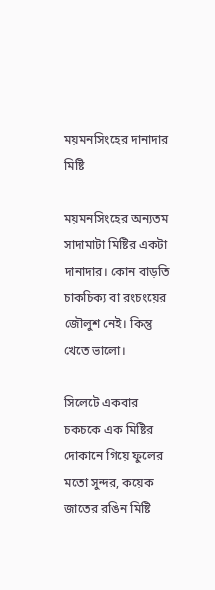ময়মনসিংহের দানাদার মিষ্টি

ময়মনসিংহের অন্যতম সাদামাটা মিষ্টির একটা দানাদার। কোন বাড়তি চাকচিক্য বা রংচংয়ের জৌলুশ নেই। কিন্তু খেতে ভালো।

সিলেটে একবার চকচকে এক মিষ্টির দোকানে গিয়ে ফুলের মতো সুন্দর, কয়েক জাতের রঙিন মিষ্টি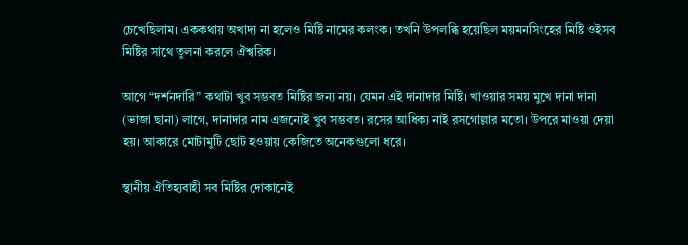চেখেছিলাম। এককথায় অখাদ্য না হলেও মিষ্টি নামের কলংক। তখনি উপলব্ধি হয়েছিল ময়মনসিংহের মিষ্টি ওইসব মিষ্টির সাথে তুলনা করলে ঐশ্বরিক।

আগে “দর্শনদারি” কথাটা খুব সম্ভবত মিষ্টির জন্য নয়। যেমন এই দানাদার মিষ্টি। খাওয়ার সময় মুখে দানা দানা (ভাজা ছানা) লাগে, দানাদার নাম এজন্যেই খুব সম্ভবত। রসের আধিক্য নাই রসগোল্লার মতো। উপরে মাওয়া দেয়া হয়। আকারে মোটামুটি ছোট হওয়ায় কেজিতে অনেকগুলো ধরে।

স্থানীয় ঐতিহ্যবাহী সব মিষ্টির দোকানেই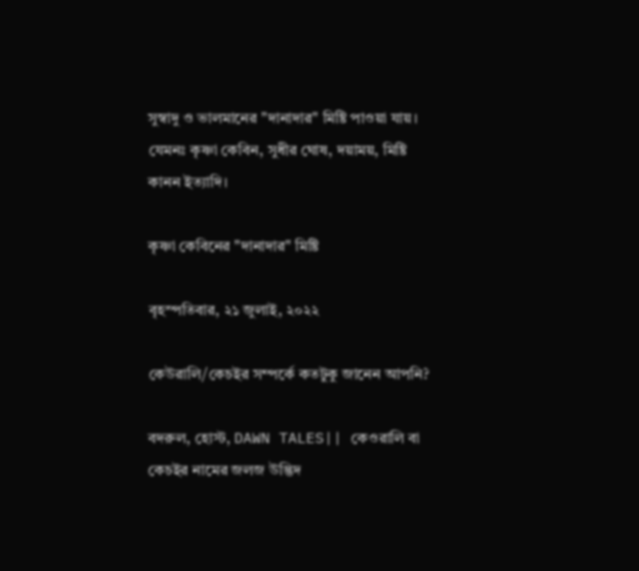সুস্বাদু ও ভালমানের "দানাদার" মিষ্টি পাওয়া যায়। যেমনঃ কৃষ্ণা কেবিন, সুধীর ঘোষ, দয়াময়, মিষ্টি কানন ইত্যাদি।

কৃষ্ণা কেবিনের "দানাদার" মিষ্টি

বৃহস্পতিবার, ২১ জুলাই, ২০২২

কেউরালি/কেচইর সম্পর্কে কতটুকু জানেন আপনি?

বদরুল, হোস্ট, DAWN TALES|| কেওরালি বা কেচইর নামের জলজ উদ্ভিদ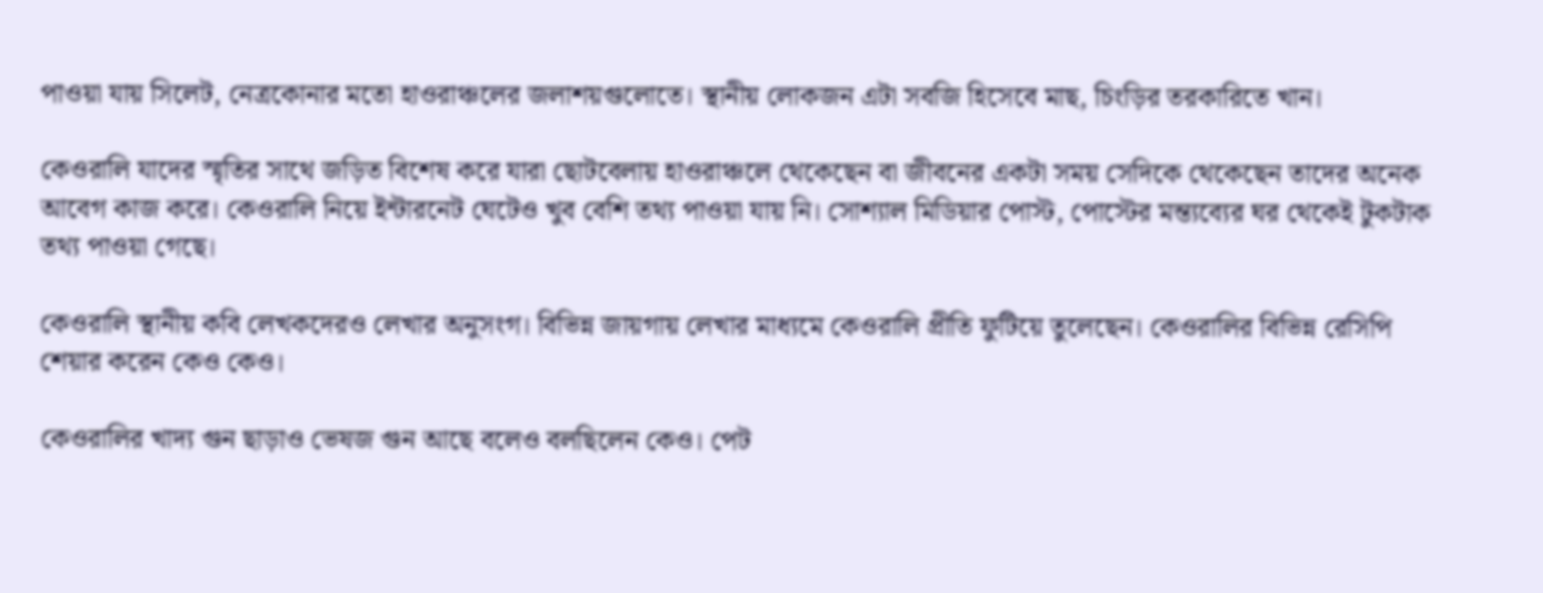পাওয়া যায় সিলেট, নেত্রকোনার মতো হাওরাঞ্চলের জলাশয়গুলোতে। স্থানীয় লোকজন এটা সবজি হিসেবে মাছ, চিংড়ির তরকারিতে খান।

কেওরালি যাদের স্মৃতির সাথে জড়িত বিশেষ করে যারা ছোটবেলায় হাওরাঞ্চলে থেকেছেন বা জীবনের একটা সময় সেদিকে থেকেছেন তাদের অনেক আবেগ কাজ করে। কেওরালি নিয়ে ইন্টারনেট ঘেটেও খুব বেশি তথ্য পাওয়া যায় নি। সোশ্যাল মিডিয়ার পোস্ট, পোস্টের মন্ত্যব্যের ঘর থেকেই টুকটাক তথ্য পাওয়া গেছে।

কেওরালি স্থানীয় কবি লেখকদেরও লেখার অনুসংগ। বিভিন্ন জায়গায় লেখার মাধ্যমে কেওরালি প্রীতি ফুটিয়ে তুলেছেন। কেওরালির বিভিন্ন রেসিপি শেয়ার করেন কেও কেও।

কেওরালির খাদ্য গুন ছাড়াও ভেষজ গুন আছে বলেও বলছিলেন কেও। পেট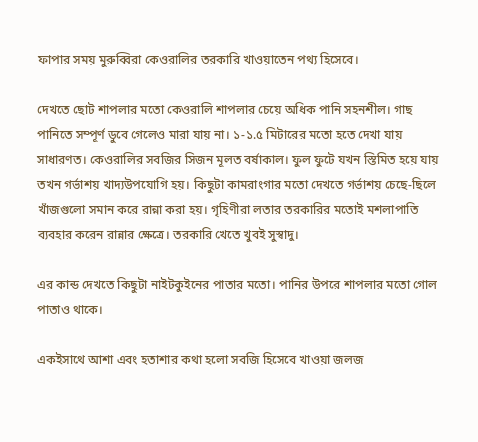ফাপার সময় মুরুব্বিরা কেওরালির তরকারি খাওয়াতেন পথ্য হিসেবে।

দেখতে ছোট শাপলার মতো কেওরালি শাপলার চেয়ে অধিক পানি সহনশীল। গাছ পানিতে সম্পূর্ণ ডুবে গেলেও মারা যায় না। ১-১.৫ মিটারের মতো হতে দেখা যায় সাধারণত। কেওরালির সবজির সিজন মূলত বর্ষাকাল। ফুল ফুটে যখন স্তিমিত হয়ে যায় তখন গর্ভাশয় খাদ্যউপযোগি হয়। কিছুটা কামরাংগার মতো দেখতে গর্ভাশয় চেছে-ছিলে খাঁজগুলো সমান করে রান্না করা হয়। গৃহিণীরা লতার তরকারির মতোই মশলাপাতি ব্যবহার করেন রান্নার ক্ষেত্রে। তরকারি খেতে খুবই সুস্বাদু।

এর কান্ড দেখতে কিছুটা নাইটকুইনের পাতার মতো। পানির উপরে শাপলার মতো গোল পাতাও থাকে।

একইসাথে আশা এবং হতাশার কথা হলো সবজি হিসেবে খাওয়া জলজ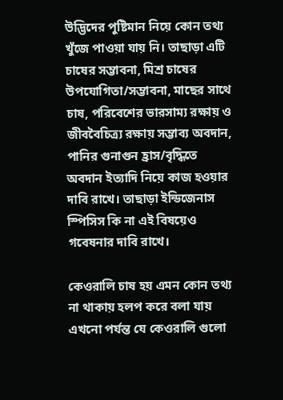উদ্ভিদের পুষ্টিমান নিয়ে কোন তথ্য খুঁজে পাওয়া যায় নি। তাছাড়া এটি চাষের সম্ভাবনা, মিশ্র চাষের উপযোগিতা/সম্ভাবনা, মাছের সাথে চাষ, পরিবেশের ভারসাম্য রক্ষায় ও জীববৈচিত্র্য রক্ষায় সম্ভাব্য অবদান, পানির গুনাগুন হ্রাস/বৃদ্ধিতে অবদান ইত্যাদি নিয়ে কাজ হওয়ার দাবি রাখে। তাছাড়া ইন্ডিজেনাস স্পিসিস কি না এই বিষয়েও গবেষনার দাবি রাখে।

কেওরালি চাষ হয় এমন কোন তথ্য না থাকায় হলপ করে বলা যায় এখনো পর্যন্ত যে কেওরালি গুলো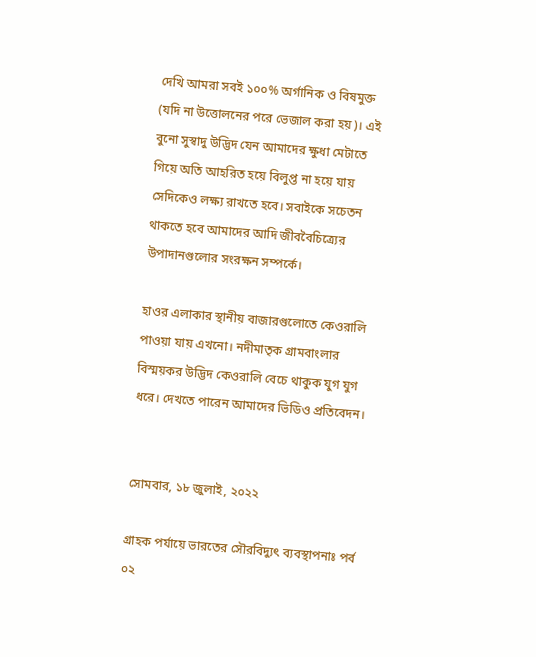দেখি আমরা সবই ১০০% অর্গানিক ও বিষমুক্ত (যদি না উত্তোলনের পরে ভেজাল করা হয়)। এই বুনো সুস্বাদু উদ্ভিদ যেন আমাদের ক্ষুধা মেটাতে গিয়ে অতি আহরিত হয়ে বিলুপ্ত না হয়ে যায় সেদিকেও লক্ষ্য রাখতে হবে। সবাইকে সচেতন থাকতে হবে আমাদের আদি জীববৈচিত্র্যের উপাদানগুলোর সংরক্ষন সম্পর্কে।

হাওর এলাকার স্থানীয় বাজারগুলোতে কেওরালি পাওয়া যায় এখনো। নদীমাতৃক গ্রামবাংলার বিস্ময়কর উদ্ভিদ কেওরালি বেচে থাকুক যুগ যুগ ধরে। দেখতে পারেন আমাদের ভিডিও প্রতিবেদন।


সোমবার, ১৮ জুলাই, ২০২২

গ্রাহক পর্যায়ে ভারতের সৌরবিদ্যুৎ ব্যবস্থাপনাঃ পর্ব ০২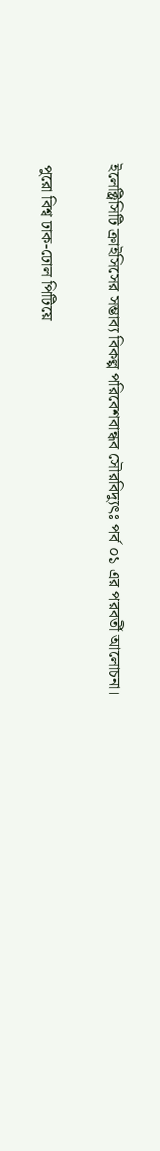ইলেক্ট্রিসিটি ক্রাইসিসের সম্ভাব্য বিকল্প পরিবেশবান্ধব সৌরবিদ্যুৎঃ পর্ব ০১ এর পরবর্তী আলোচনা।

পুরো বিশ্ব ঢাক-ঢোল পিটিয়ে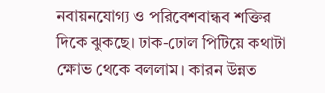নবায়নযোগ্য ও পরিবেশবান্ধব শক্তির দিকে ঝুকছে। ঢাক-ঢোল পিটিয়ে কথাটা ক্ষোভ থেকে বললাম। কারন উন্নত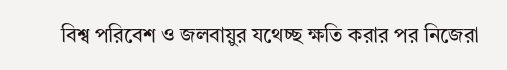বিশ্ব পরিবেশ ও জলবায়ুর যথেচ্ছ ক্ষতি করার পর নিজেরা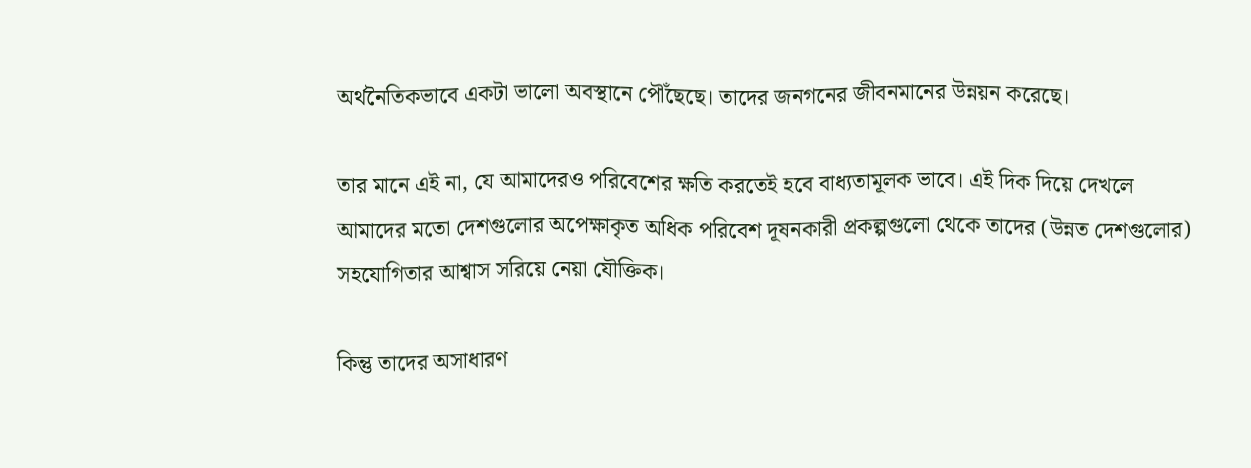অর্থনৈতিকভাবে একটা ভালো অবস্থানে পৌঁছেছে। তাদের জনগনের জীবনমানের উন্নয়ন করেছে।

তার মানে এই না, যে আমাদেরও পরিবেশের ক্ষতি করতেই হবে বাধ্যতামূলক ভাবে। এই দিক দিয়ে দেখলে আমাদের মতো দেশগুলোর অপেক্ষাকৃত অধিক পরিবেশ দূষনকারী প্রকল্পগুলো থেকে তাদের (উন্নত দেশগুলোর) সহযোগিতার আশ্বাস সরিয়ে নেয়া যৌক্তিক।

কিন্তু তাদের অসাধারণ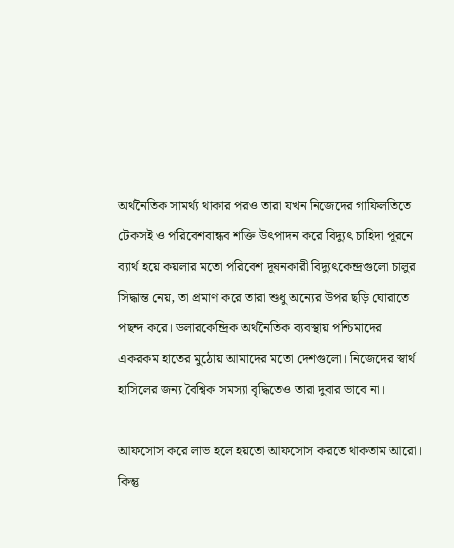অর্থনৈতিক সামর্থ্য থাকার পরও তারা যখন নিজেদের গাফিলতিতে টেকসই ও পরিবেশবান্ধব শক্তি উৎপাদন করে বিদ্যুৎ চাহিদা পূরনে ব্যার্থ হয়ে কয়লার মতো পরিবেশ দূষনকারী বিদ্যুৎকেন্দ্রগুলো চালুর সিদ্ধান্ত নেয়, তা প্রমাণ করে তারা শুধু অন্যের উপর ছড়ি ঘোরাতে পছন্দ করে। ডলারকেন্দ্রিক অর্থনৈতিক ব্যবস্থায় পশ্চিমাদের একরকম হাতের মুঠোয় আমাদের মতো দেশগুলো। নিজেদের স্বার্থ হাসিলের জন্য বৈশ্বিক সমস্যা বৃদ্ধিতেও তারা দুবার ভাবে না।

আফসোস করে লাভ হলে হয়তো আফসোস করতে থাকতাম আরো। কিন্তু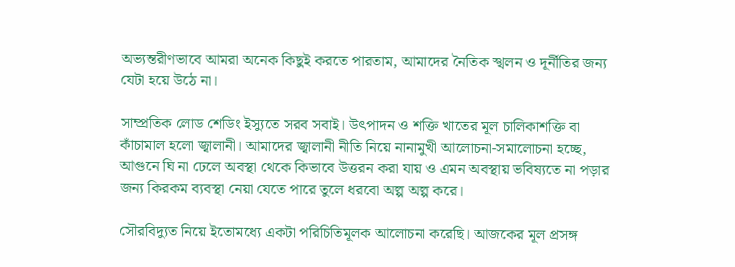অভ্যন্তরীণভাবে আমরা অনেক কিছুই করতে পারতাম, আমাদের নৈতিক স্খলন ও দূর্নীতির জন্য যেটা হয়ে উঠে না।

সাম্প্রতিক লোড শেডিং ইস্যুতে সরব সবাই। উৎপাদন ও শক্তি খাতের মূল চালিকাশক্তি বা কাঁচামাল হলো জ্বালানী। আমাদের জ্বালানী নীতি নিয়ে নানামুখী আলোচনা-সমালোচনা হচ্ছে, আগুনে ঘি না ঢেলে অবস্থা থেকে কিভাবে উত্তরন করা যায় ও এমন অবস্থায় ভবিষ্যতে না পড়ার জন্য কিরকম ব্যবস্থা নেয়া যেতে পারে তুলে ধরবো অল্প অল্প করে।

সৌরবিদ্যুত নিয়ে ইতোমধ্যে একটা পরিচিতিমূলক আলোচনা করেছি। আজকের মূল প্রসঙ্গ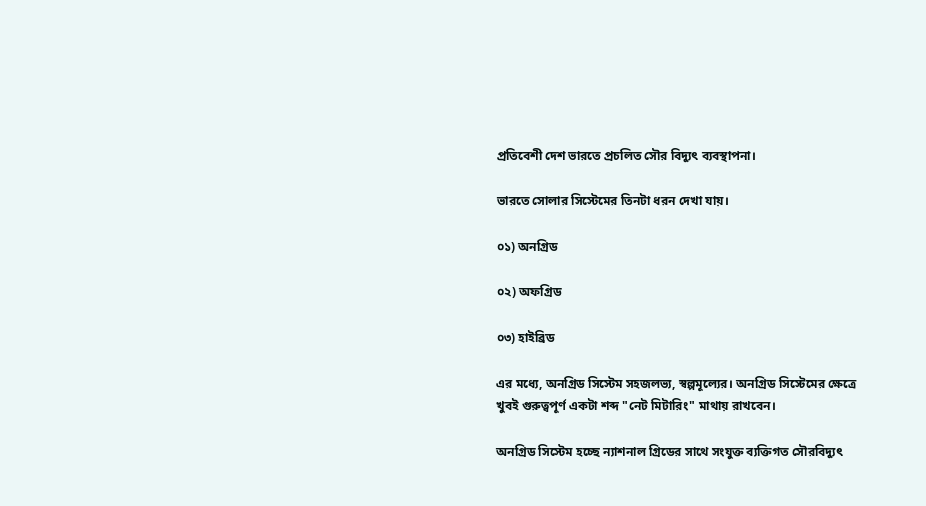প্রতিবেশী দেশ ভারতে প্রচলিত সৌর বিদ্যুৎ ব্যবস্থাপনা।

ভারতে সোলার সিস্টেমের তিনটা ধরন দেখা যায়।

০১) অনগ্রিড

০২) অফগ্রিড

০৩) হাইব্রিড

এর মধ্যে, অনগ্রিড সিস্টেম সহজলভ্য, স্বল্পমূল্যের। অনগ্রিড সিস্টেমের ক্ষেত্রে খুবই গুরুত্বপূর্ণ একটা শব্দ "নেট মিটারিং" মাথায় রাখবেন।

অনগ্রিড সিস্টেম হচ্ছে ন্যাশনাল গ্রিডের সাথে সংযুক্ত ব্যক্তিগত সৌরবিদ্যুৎ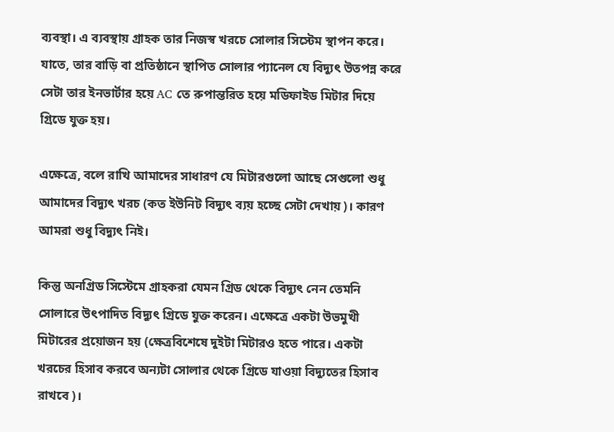ব্যবস্থা। এ ব্যবস্থায় গ্রাহক তার নিজস্ব খরচে সোলার সিস্টেম স্থাপন করে। যাতে, তার বাড়ি বা প্রতিষ্ঠানে স্থাপিত সোলার প্যানেল যে বিদ্যুৎ উতপন্ন করে সেটা তার ইনভার্টার হয়ে AC তে রুপান্তরিত হয়ে মডিফাইড মিটার দিয়ে গ্রিডে যুক্ত হয়।

এক্ষেত্রে, বলে রাখি আমাদের সাধারণ যে মিটারগুলো আছে সেগুলো শুধু আমাদের বিদ্যুৎ খরচ (কত ইউনিট বিদ্যুৎ ব্যয় হচ্ছে সেটা দেখায়)। কারণ আমরা শুধু বিদ্যুৎ নিই।

কিন্তু অনগ্রিড সিস্টেমে গ্রাহকরা যেমন গ্রিড থেকে বিদ্যুৎ নেন তেমনি সোলারে উৎপাদিত বিদ্যুৎ গ্রিডে যুক্ত করেন। এক্ষেত্রে একটা উভমুখী মিটারের প্রয়োজন হয় (ক্ষেত্রবিশেষে দুইটা মিটারও হতে পারে। একটা খরচের হিসাব করবে অন্যটা সোলার থেকে গ্রিডে যাওয়া বিদ্যুতের হিসাব রাখবে)।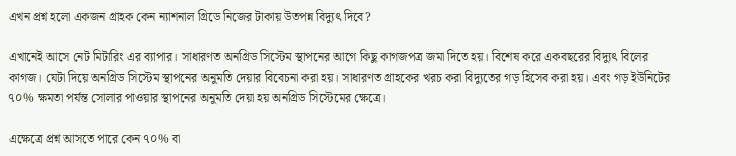এখন প্রশ্ন হলো একজন গ্রাহক কেন ন্যাশনাল গ্রিডে নিজের টাকায় উতপন্ন বিদ্যুৎ দিবে?

এখানেই আসে নেট মিটারিং এর ব্যাপার। সাধারণত অনগ্রিড সিস্টেম স্থাপনের আগে কিছু কাগজপত্র জমা দিতে হয়। বিশেষ করে একবছরের বিদ্যুৎ বিলের কাগজ। যেটা দিয়ে অনগ্রিড সিস্টেম স্থাপনের অনুমতি দেয়ার বিবেচনা করা হয়। সাধারণত গ্রাহকের খরচ করা বিদ্যুতের গড় হিসেব করা হয়। এবং গড় ইউনিটের ৭০% ক্ষমতা পর্যন্ত সোলার পাওয়ার স্থাপনের অনুমতি দেয়া হয় অনগ্রিড সিস্টেমের ক্ষেত্রে।

এক্ষেত্রে প্রশ্ন আসতে পারে কেন ৭০% বা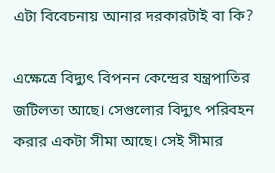এটা বিবেচনায় আনার দরকারটাই বা কি?

এক্ষেত্রে বিদ্যুৎ বিপনন কেন্দ্রের যন্ত্রপাতির জটিলতা আছে। সেগুলোর বিদ্যুৎ পরিবহন করার একটা সীমা আছে। সেই সীমার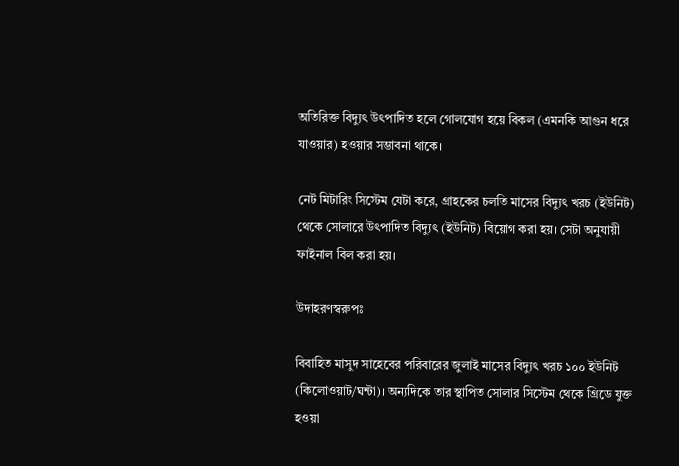অতিরিক্ত বিদ্যুৎ উৎপাদিত হলে গোলযোগ হয়ে বিকল (এমনকি আগুন ধরে যাওয়ার) হওয়ার সম্ভাবনা থাকে।

নেট মিটারিং সিস্টেম যেটা করে, গ্রাহকের চলতি মাসের বিদ্যুৎ খরচ (ইউনিট) থেকে সোলারে উৎপাদিত বিদ্যুৎ (ইউনিট) বিয়োগ করা হয়। সেটা অনুযায়ী ফাইনাল বিল করা হয়।

উদাহরণস্বরুপঃ

বিবাহিত মাসুদ সাহেবের পরিবারের জুলাই মাসের বিদ্যুৎ খরচ ১০০ ইউনিট (কিলোওয়াট/ঘন্টা)। অন্যদিকে তার স্থাপিত সোলার সিস্টেম থেকে গ্রিডে যুক্ত হওয়া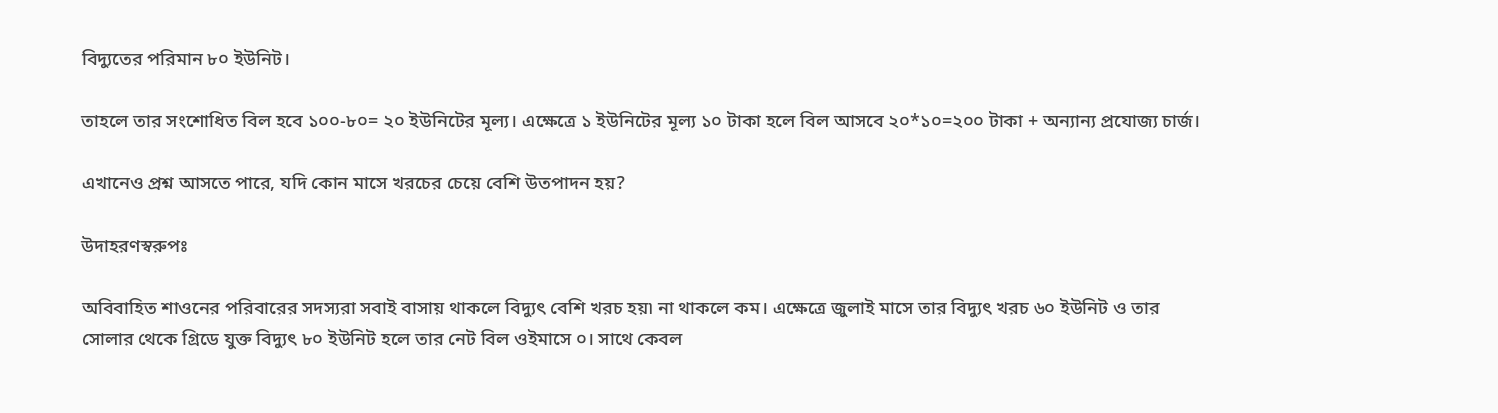বিদ্যুতের পরিমান ৮০ ইউনিট।

তাহলে তার সংশোধিত বিল হবে ১০০-৮০= ২০ ইউনিটের মূল্য। এক্ষেত্রে ১ ইউনিটের মূল্য ১০ টাকা হলে বিল আসবে ২০*১০=২০০ টাকা + অন্যান্য প্রযোজ্য চার্জ।

এখানেও প্রশ্ন আসতে পারে, যদি কোন মাসে খরচের চেয়ে বেশি উতপাদন হয়?

উদাহরণস্বরুপঃ

অবিবাহিত শাওনের পরিবারের সদস্যরা সবাই বাসায় থাকলে বিদ্যুৎ বেশি খরচ হয়৷ না থাকলে কম। এক্ষেত্রে জুলাই মাসে তার বিদ্যুৎ খরচ ৬০ ইউনিট ও তার সোলার থেকে গ্রিডে যুক্ত বিদ্যুৎ ৮০ ইউনিট হলে তার নেট বিল ওইমাসে ০। সাথে কেবল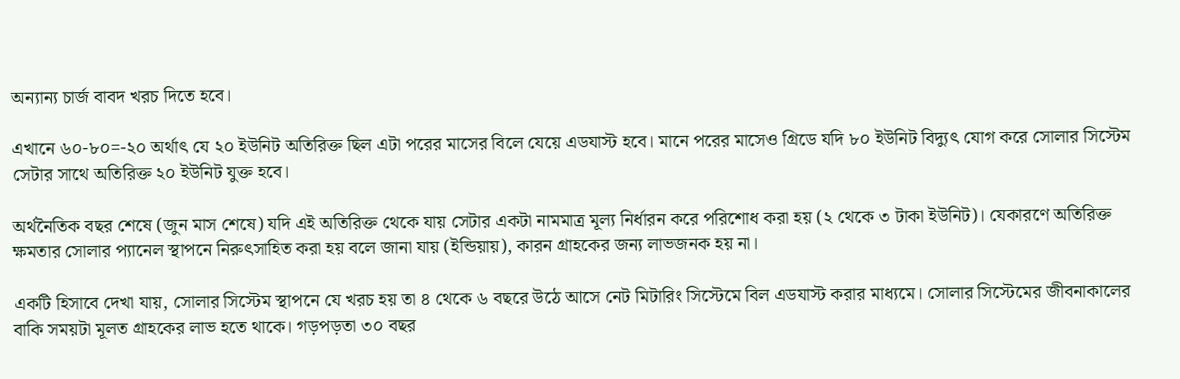অন্যান্য চার্জ বাবদ খরচ দিতে হবে।

এখানে ৬০-৮০=-২০ অর্থাৎ যে ২০ ইউনিট অতিরিক্ত ছিল এটা পরের মাসের বিলে যেয়ে এডযাস্ট হবে। মানে পরের মাসেও গ্রিডে যদি ৮০ ইউনিট বিদ্যুৎ যোগ করে সোলার সিস্টেম সেটার সাথে অতিরিক্ত ২০ ইউনিট যুক্ত হবে।

অর্থনৈতিক বছর শেষে (জুন মাস শেষে) যদি এই অতিরিক্ত থেকে যায় সেটার একটা নামমাত্র মূল্য নির্ধারন করে পরিশোধ করা হয় (২ থেকে ৩ টাকা ইউনিট)। যেকারণে অতিরিক্ত ক্ষমতার সোলার প্যানেল স্থাপনে নিরুৎসাহিত করা হয় বলে জানা যায় (ইন্ডিয়ায়), কারন গ্রাহকের জন্য লাভজনক হয় না।

একটি হিসাবে দেখা যায়, সোলার সিস্টেম স্থাপনে যে খরচ হয় তা ৪ থেকে ৬ বছরে উঠে আসে নেট মিটারিং সিস্টেমে বিল এডযাস্ট করার মাধ্যমে। সোলার সিস্টেমের জীবনাকালের বাকি সময়টা মূলত গ্রাহকের লাভ হতে থাকে। গড়পড়তা ৩০ বছর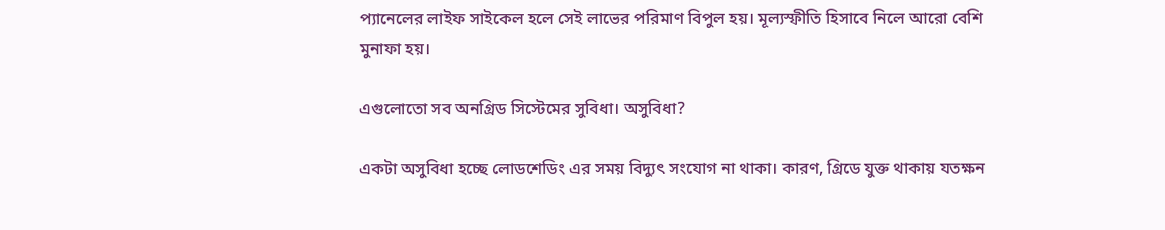প্যানেলের লাইফ সাইকেল হলে সেই লাভের পরিমাণ বিপুল হয়। মূল্যস্ফীতি হিসাবে নিলে আরো বেশি মুনাফা হয়।

এগুলোতো সব অনগ্রিড সিস্টেমের সুবিধা। অসুবিধা?

একটা অসুবিধা হচ্ছে লোডশেডিং এর সময় বিদ্যুৎ সংযোগ না থাকা। কারণ, গ্রিডে যুক্ত থাকায় যতক্ষন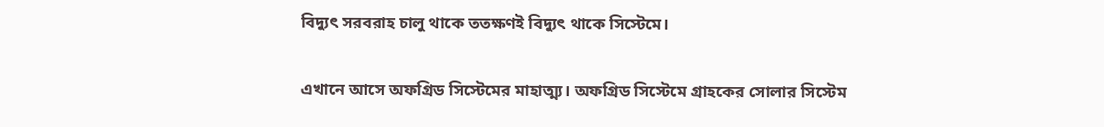বিদ্যুৎ সরবরাহ চালু থাকে ততক্ষণই বিদ্যুৎ থাকে সিস্টেমে।

এখানে আসে অফগ্রিড সিস্টেমের মাহাত্ম্য। অফগ্রিড সিস্টেমে গ্রাহকের সোলার সিস্টেম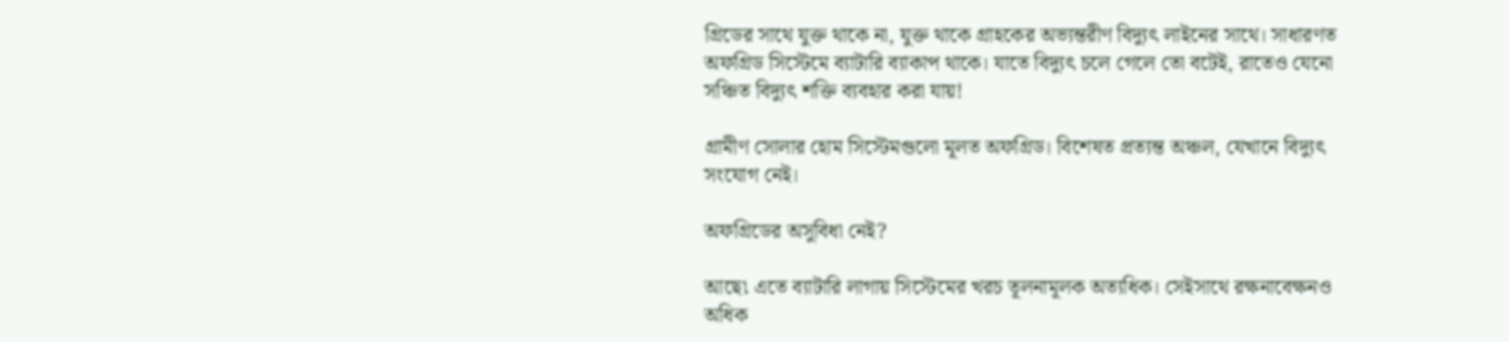গ্রিডের সাথে যুক্ত থাকে না, যুক্ত থাকে গ্রাহকের অভ্যন্তরীণ বিদ্যুৎ লাইনের সাথে। সাধারণত অফগ্রিড সিস্টেমে ব্যাটারি ব্যাকাপ থাকে। যাতে বিদ্যুৎ চলে গেলে তো বটেই, রাতেও যেনো সঞ্চিত বিদ্যুৎ শক্তি ব্যবহার করা যায়!

গ্রামীণ সোলার হোম সিস্টেমগুলো মূলত অফগ্রিড। বিশেষত প্রত্যন্ত অঞ্চল, যেখানে বিদ্যুৎ সংযোগ নেই।

অফগ্রিডের অসুবিধা নেই?

আছে৷ এতে ব্যাটারি লাগায় সিস্টেমের খরচ তূলনামূলক অত্যধিক। সেইসাথে রক্ষনাবেক্ষনও অধিক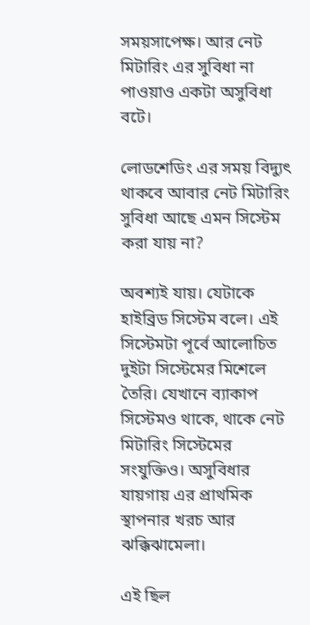সময়সাপেক্ষ। আর নেট মিটারিং এর সুবিধা না পাওয়াও একটা অসুবিধা বটে।

লোডশেডিং এর সময় বিদ্যুৎ থাকবে আবার নেট মিটারিং সুবিধা আছে এমন সিস্টেম করা যায় না?

অবশ্যই যায়। যেটাকে হাইব্রিড সিস্টেম বলে। এই সিস্টেমটা পূর্বে আলোচিত দুইটা সিস্টেমের মিশেলে তৈরি। যেখানে ব্যাকাপ সিস্টেমও থাকে, থাকে নেট মিটারিং সিস্টেমের সংযুক্তিও। অসুবিধার যায়গায় এর প্রাথমিক স্থাপনার খরচ আর ঝক্কিঝামেলা।

এই ছিল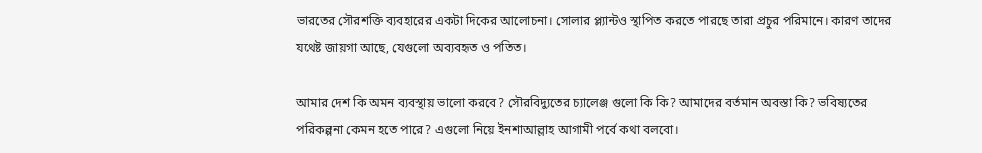ভারতের সৌরশক্তি ব্যবহারের একটা দিকের আলোচনা। সোলার প্ল্যান্টও স্থাপিত করতে পারছে তারা প্রচুর পরিমানে। কারণ তাদের যথেষ্ট জায়গা আছে, যেগুলো অব্যবহৃত ও পতিত।

আমার দেশ কি অমন ব্যবস্থায় ভালো করবে? সৌরবিদ্যুতের চ্যালেঞ্জ গুলো কি কি? আমাদের বর্তমান অবস্তা কি? ভবিষ্যতের পরিকল্পনা কেমন হতে পারে? এগুলো নিয়ে ইনশাআল্লাহ আগামী পর্বে কথা বলবো।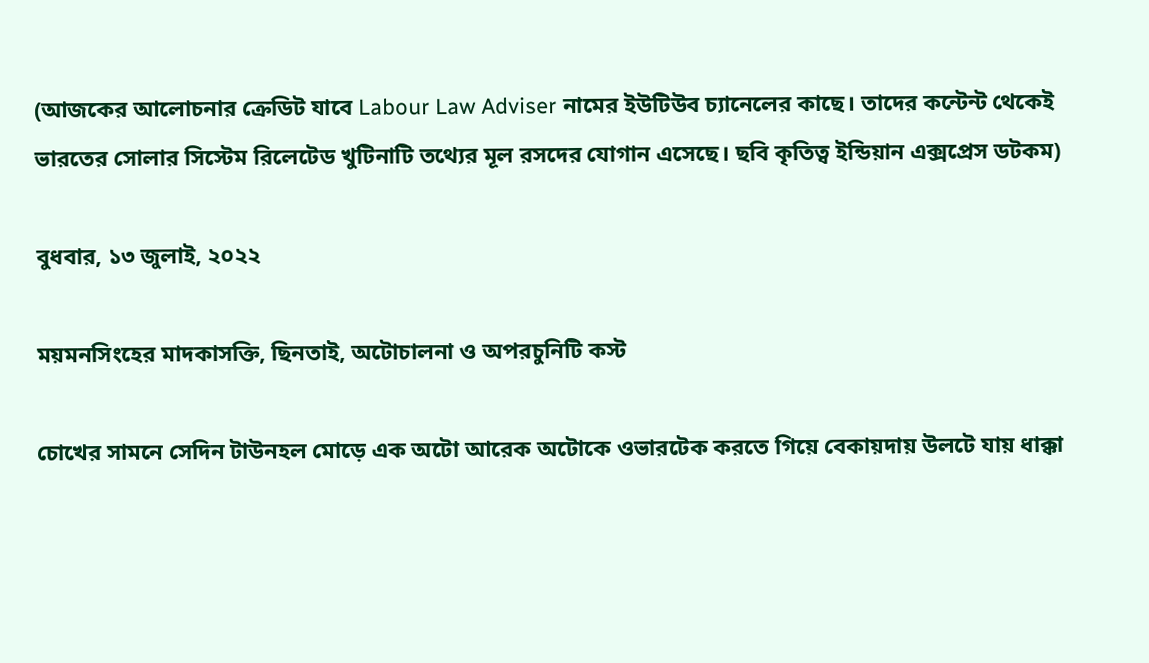(আজকের আলোচনার ক্রেডিট যাবে Labour Law Adviser নামের ইউটিউব চ্যানেলের কাছে। তাদের কন্টেন্ট থেকেই ভারতের সোলার সিস্টেম রিলেটেড খুটিনাটি তথ্যের মূল রসদের যোগান এসেছে। ছবি কৃতিত্ব ইন্ডিয়ান এক্সপ্রেস ডটকম)

বুধবার, ১৩ জুলাই, ২০২২

ময়মনসিংহের মাদকাসক্তি, ছিনতাই, অটোচালনা ও অপরচুনিটি কস্ট

চোখের সামনে সেদিন টাউনহল মোড়ে এক অটো আরেক অটোকে ওভারটেক করতে গিয়ে বেকায়দায় উলটে যায় ধাক্কা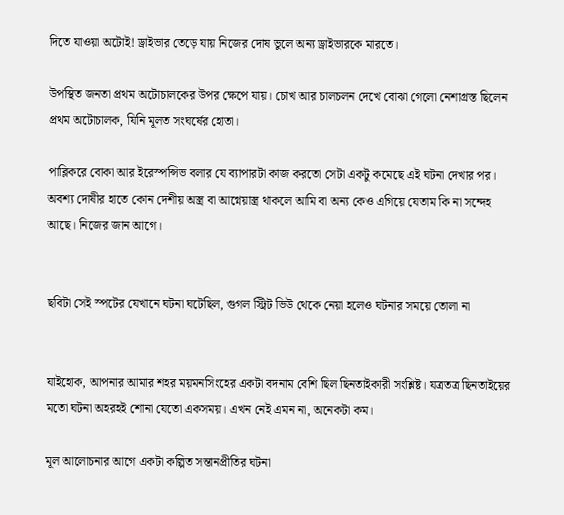দিতে যাওয়া অটোই! ড্রাইভার তেড়ে যায় নিজের দোষ ভুলে অন্য ড্রাইভারকে মারতে।

উপস্থিত জনতা প্রথম অটোচালকের উপর ক্ষেপে যায়। চোখ আর চালচলন দেখে বোঝা গেলো নেশাগ্রস্ত ছিলেন প্রথম অটোচালক, যিনি মূলত সংঘর্ষের হোতা।

পাব্লিকরে বোকা আর ইরেস্পন্সিভ বলার যে ব্যাপারটা কাজ করতো সেটা একটু কমেছে এই ঘটনা দেখার পর। অবশ্য দোষীর হাতে কোন দেশীয় অস্ত্র বা আগ্নেয়াস্ত্র থাকলে আমি বা অন্য কেও এগিয়ে যেতাম কি না সন্দেহ আছে। নিজের জান আগে।


ছবিটা সেই স্পটের যেখানে ঘটনা ঘটেছিল, গুগল স্ট্রিট ভিউ থেকে নেয়া হলেও ঘটনার সময়ে তোলা না


যাইহোক, আপনার আমার শহর ময়মনসিংহের একটা বদনাম বেশি ছিল ছিনতাইকারী সংশ্লিষ্ট। যত্রতত্র ছিনতাইয়ের মতো ঘটনা অহরহই শোনা যেতো একসময়। এখন নেই এমন না, অনেকটা কম।

মূল আলোচনার আগে একটা কল্পিত সন্তানপ্রীতির ঘটনা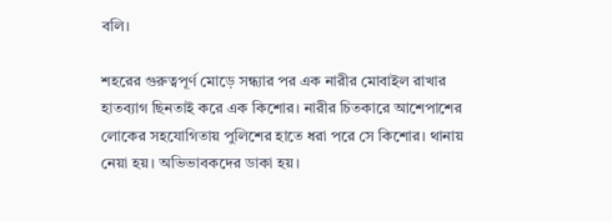বলি।

শহরের গুরুত্বপূর্ণ মোড়ে সন্ধ্যার পর এক নারীর মোবাইল রাখার হাতব্যাগ ছিনতাই করে এক কিশোর। নারীর চিতকারে আশেপাশের লোকের সহযোগিতায় পুলিশের হাতে ধরা পরে সে কিশোর। থানায় নেয়া হয়। অভিভাবকদের ডাকা হয়।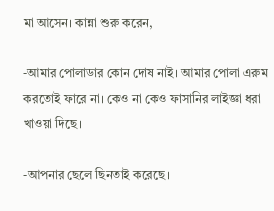মা আসেন। কান্না শুরু করেন,

-আমার পোলাডার কোন দোষ নাই। আমার পোলা এরুম করতোই ফারে না। কেও না কেও ফাসানির লাইজ্ঞা ধরা খাওয়া দিছে।

-আপনার ছেলে ছিনতাই করেছে।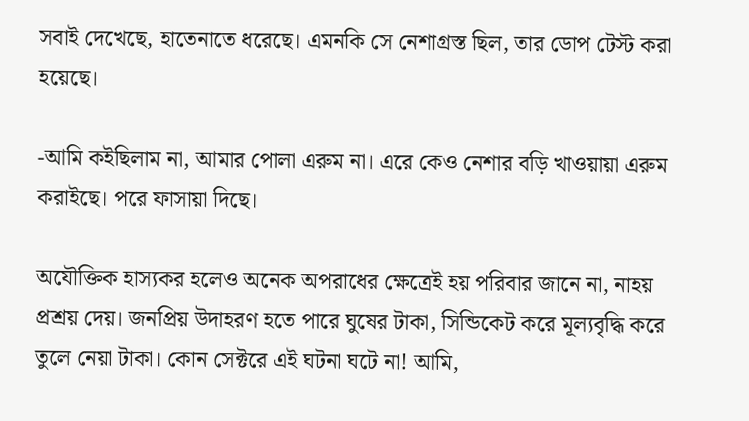সবাই দেখেছে, হাতেনাতে ধরেছে। এমনকি সে নেশাগ্রস্ত ছিল, তার ডোপ টেস্ট করা হয়েছে।

-আমি কইছিলাম না, আমার পোলা এরুম না। এরে কেও নেশার বড়ি খাওয়ায়া এরুম করাইছে। পরে ফাসায়া দিছে।

অযৌক্তিক হাস্যকর হলেও অনেক অপরাধের ক্ষেত্রেই হয় পরিবার জানে না, নাহয় প্রশ্রয় দেয়। জনপ্রিয় উদাহরণ হতে পারে ঘুষের টাকা, সিন্ডিকেট করে মূল্যবৃদ্ধি করে তুলে নেয়া টাকা। কোন সেক্টরে এই ঘটনা ঘটে না! আমি,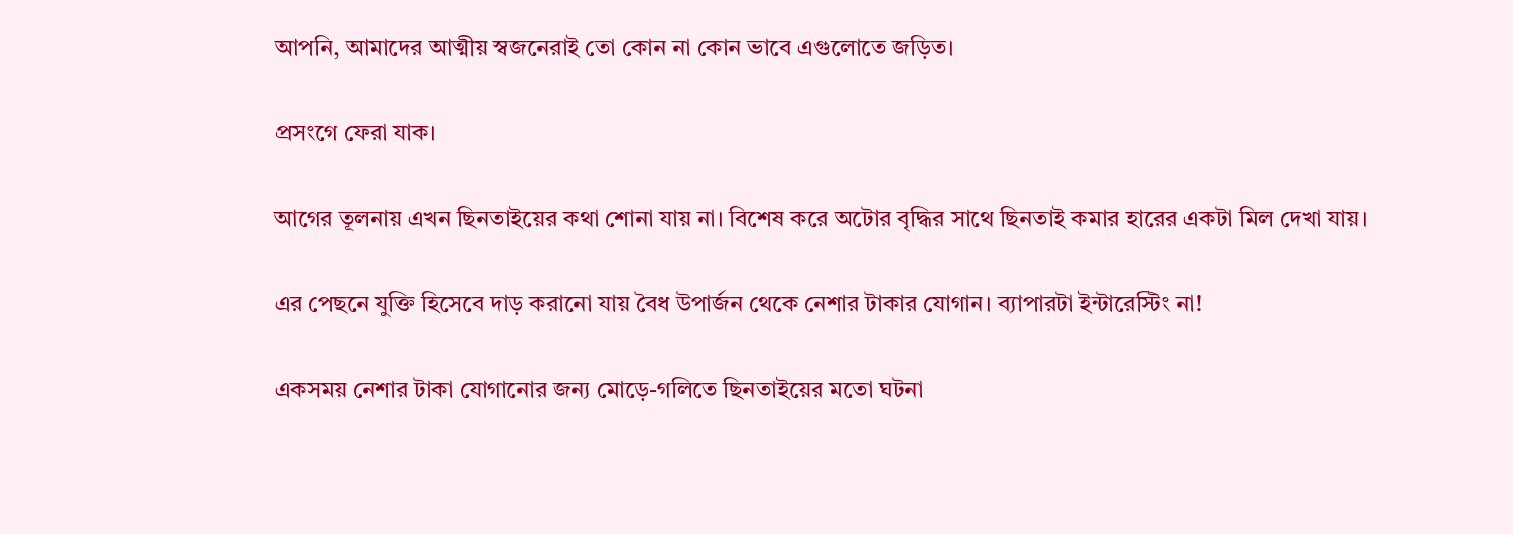আপনি, আমাদের আত্মীয় স্বজনেরাই তো কোন না কোন ভাবে এগুলোতে জড়িত।

প্রসংগে ফেরা যাক।

আগের তূলনায় এখন ছিনতাইয়ের কথা শোনা যায় না। বিশেষ করে অটোর বৃদ্ধির সাথে ছিনতাই কমার হারের একটা মিল দেখা যায়।

এর পেছনে যুক্তি হিসেবে দাড় করানো যায় বৈধ উপার্জন থেকে নেশার টাকার যোগান। ব্যাপারটা ইন্টারেস্টিং না!

একসময় নেশার টাকা যোগানোর জন্য মোড়ে-গলিতে ছিনতাইয়ের মতো ঘটনা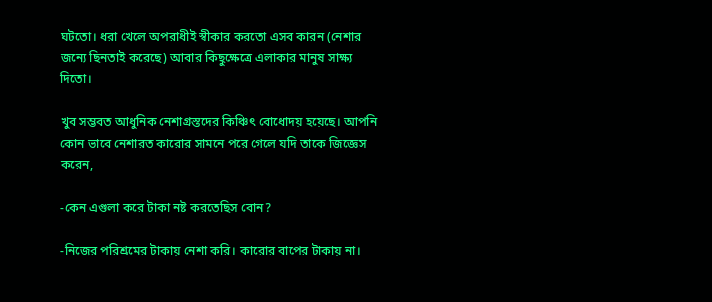ঘটতো। ধরা খেলে অপরাধীই স্বীকার করতো এসব কারন (নেশার জন্যে ছিনতাই করেছে) আবার কিছুক্ষেত্রে এলাকার মানুষ সাক্ষ্য দিতো।

খুব সম্ভবত আধুনিক নেশাগ্রস্তদের কিঞ্চিৎ বোধোদয় হয়েছে। আপনি কোন ভাবে নেশারত কারোর সামনে পরে গেলে যদি তাকে জিজ্ঞেস করেন,

-কেন এগুলা করে টাকা নষ্ট করতেছিস বোন?

-নিজের পরিশ্রমের টাকায় নেশা করি। কারোর বাপের টাকায় না।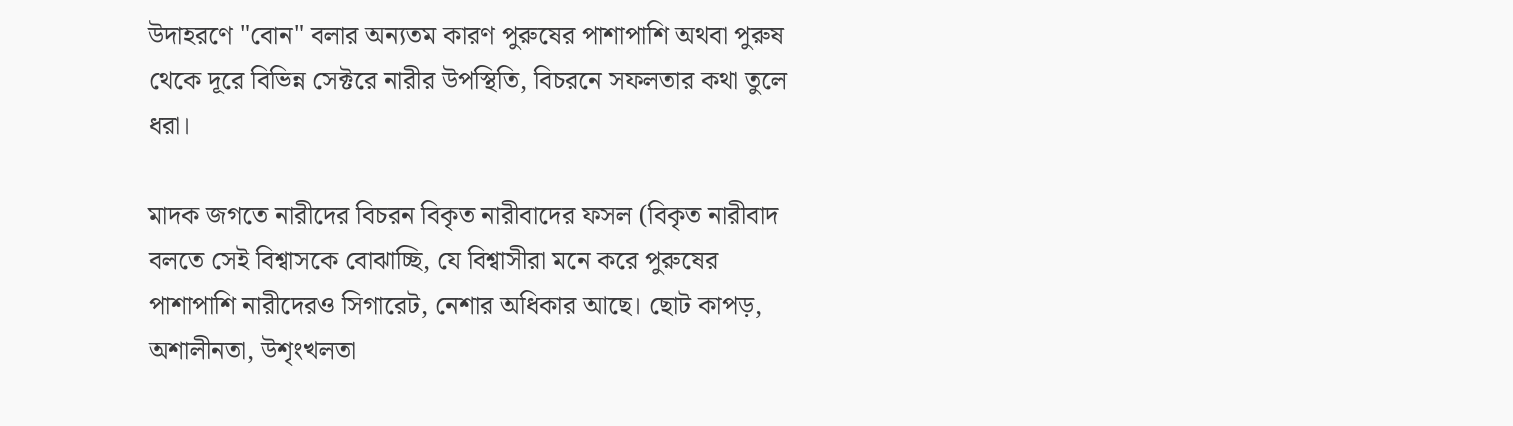উদাহরণে "বোন" বলার অন্যতম কারণ পুরুষের পাশাপাশি অথবা পুরুষ থেকে দূরে বিভিন্ন সেক্টরে নারীর উপস্থিতি, বিচরনে সফলতার কথা তুলে ধরা।

মাদক জগতে নারীদের বিচরন বিকৃত নারীবাদের ফসল (বিকৃত নারীবাদ বলতে সেই বিশ্বাসকে বোঝাচ্ছি, যে বিশ্বাসীরা মনে করে পুরুষের পাশাপাশি নারীদেরও সিগারেট, নেশার অধিকার আছে। ছোট কাপড়, অশালীনতা, উশৃংখলতা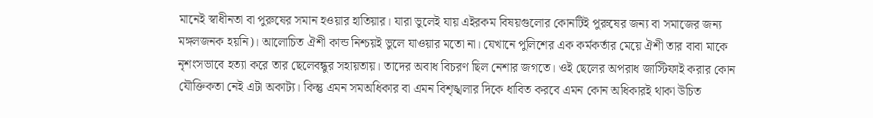মানেই স্বাধীনতা বা পুরুষের সমান হওয়ার হাতিয়ার। যারা ভুলেই যায় এইরকম বিষয়গুলোর কোনটিই পুরুষের জন্য বা সমাজের জন্য মঙ্গলজনক হয়নি)। আলোচিত ঐশী কান্ড নিশ্চয়ই ভুলে যাওয়ার মতো না। যেখানে পুলিশের এক কর্মকর্তার মেয়ে ঐশী তার বাবা মাকে নৃশংসভাবে হত্যা করে তার ছেলেবন্ধুর সহায়তায়। তাদের অবাধ বিচরণ ছিল নেশার জগতে। ওই ছেলের অপরাধ জাস্টিফাই করার কোন যৌক্তিকতা নেই এটা অকাট্য। কিন্তু এমন সমঅধিকার বা এমন বিশৃঙ্খলার দিকে ধাবিত করবে এমন কোন অধিকারই থাকা উচিত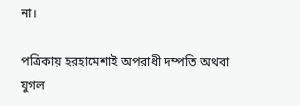না।

পত্রিকায় হরহামেশাই অপরাধী দম্পতি অথবা যুগল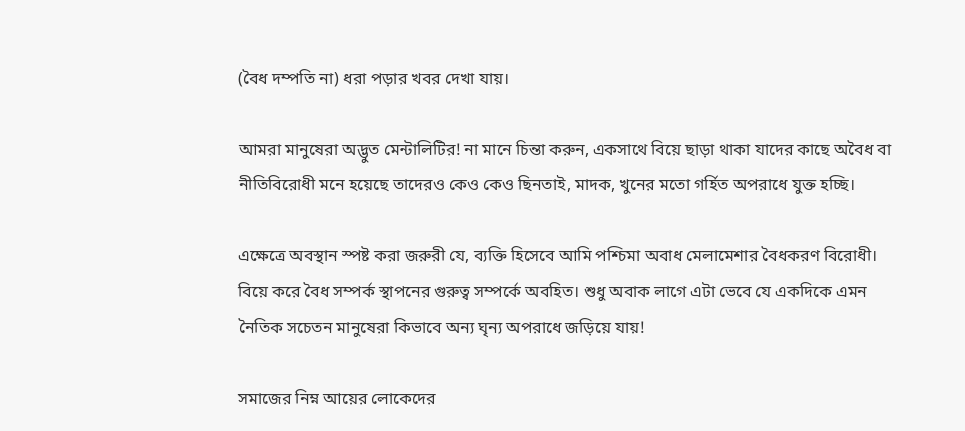(বৈধ দম্পতি না) ধরা পড়ার খবর দেখা যায়।

আমরা মানুষেরা অদ্ভুত মেন্টালিটির! না মানে চিন্তা করুন, একসাথে বিয়ে ছাড়া থাকা যাদের কাছে অবৈধ বা নীতিবিরোধী মনে হয়েছে তাদেরও কেও কেও ছিনতাই, মাদক, খুনের মতো গর্হিত অপরাধে যুক্ত হচ্ছি।

এক্ষেত্রে অবস্থান স্পষ্ট করা জরুরী যে, ব্যক্তি হিসেবে আমি পশ্চিমা অবাধ মেলামেশার বৈধকরণ বিরোধী। বিয়ে করে বৈধ সম্পর্ক স্থাপনের গুরুত্ব সম্পর্কে অবহিত। শুধু অবাক লাগে এটা ভেবে যে একদিকে এমন নৈতিক সচেতন মানুষেরা কিভাবে অন্য ঘৃন্য অপরাধে জড়িয়ে যায়!

সমাজের নিম্ন আয়ের লোকেদের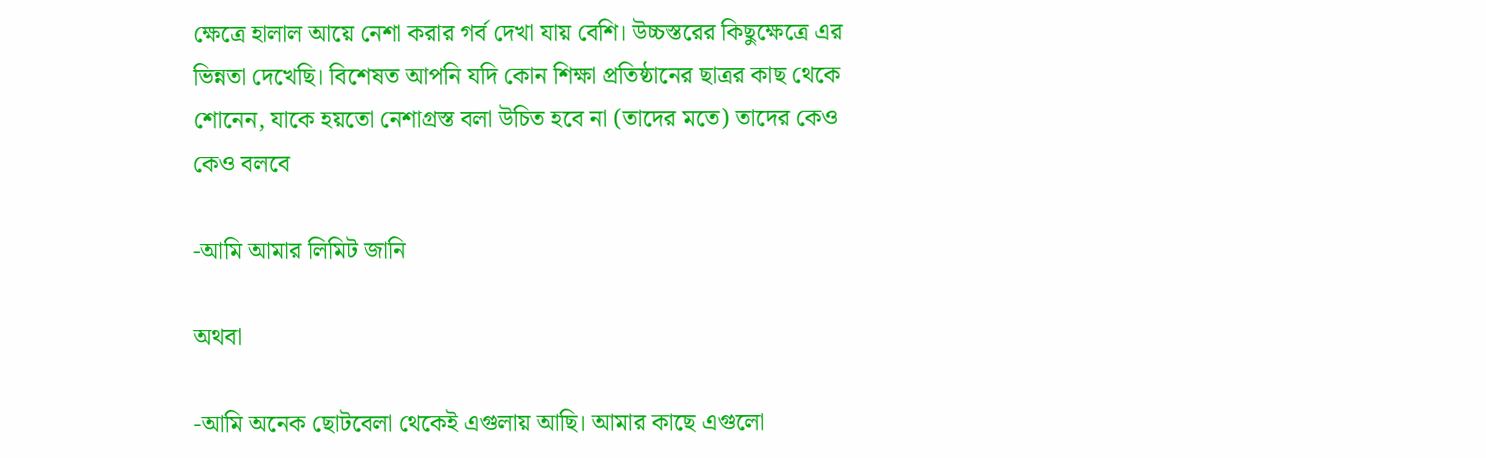ক্ষেত্রে হালাল আয়ে নেশা করার গর্ব দেখা যায় বেশি। উচ্চস্তরের কিছুক্ষেত্রে এর ভিন্নতা দেখেছি। বিশেষত আপনি যদি কোন শিক্ষা প্রতিষ্ঠানের ছাত্রর কাছ থেকে শোনেন, যাকে হয়তো নেশাগ্রস্ত বলা উচিত হবে না (তাদের মতে) তাদের কেও কেও বলবে

-আমি আমার লিমিট জানি

অথবা

-আমি অনেক ছোটবেলা থেকেই এগুলায় আছি। আমার কাছে এগুলো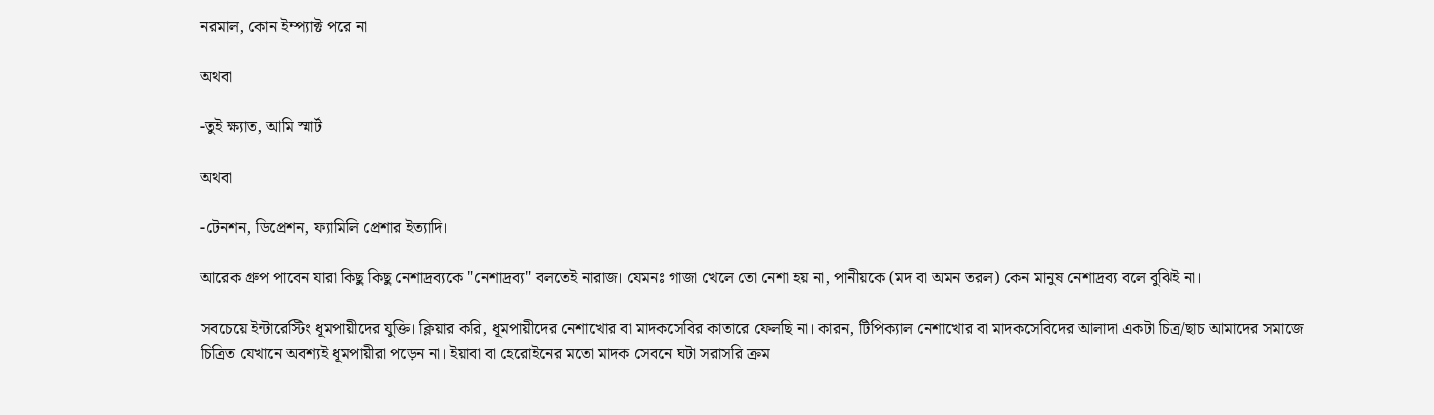নরমাল, কোন ইম্প্যাক্ট পরে না

অথবা

-তুই ক্ষ্যাত, আমি স্মার্ট

অথবা

-টেনশন, ডিপ্রেশন, ফ্যামিলি প্রেশার ইত্যাদি।

আরেক গ্রুপ পাবেন যারা কিছু কিছু নেশাদ্রব্যকে "নেশাদ্রব্য" বলতেই নারাজ। যেমনঃ গাজা খেলে তো নেশা হয় না, পানীয়কে (মদ বা অমন তরল) কেন মানুষ নেশাদ্রব্য বলে বুঝিই না।

সবচেয়ে ইন্টারেস্টিং ধূমপায়ীদের যুক্তি। ক্লিয়ার করি, ধূমপায়ীদের নেশাখোর বা মাদকসেবির কাতারে ফেলছি না। কারন, টিপিক্যাল নেশাখোর বা মাদকসেবিদের আলাদা একটা চিত্র/ছাচ আমাদের সমাজে চিত্রিত যেখানে অবশ্যই ধূমপায়ীরা পড়েন না। ইয়াবা বা হেরোইনের মতো মাদক সেবনে ঘটা সরাসরি ক্রম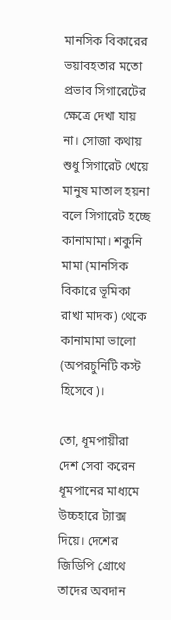মানসিক বিকারের ভয়াবহতার মতো প্রভাব সিগারেটের ক্ষেত্রে দেখা যায় না। সোজা কথায় শুধু সিগারেট খেয়ে মানুষ মাতাল হয়না বলে সিগারেট হচ্ছে কানামামা। শকুনি মামা (মানসিক বিকারে ভূমিকা রাখা মাদক) থেকে কানামামা ভালো (অপরচুনিটি কস্ট হিসেবে)।

তো, ধূমপায়ীরা দেশ সেবা করেন ধূমপানের মাধ্যমে উচ্চহারে ট্যাক্স দিয়ে। দেশের জিডিপি গ্রোথে তাদের অবদান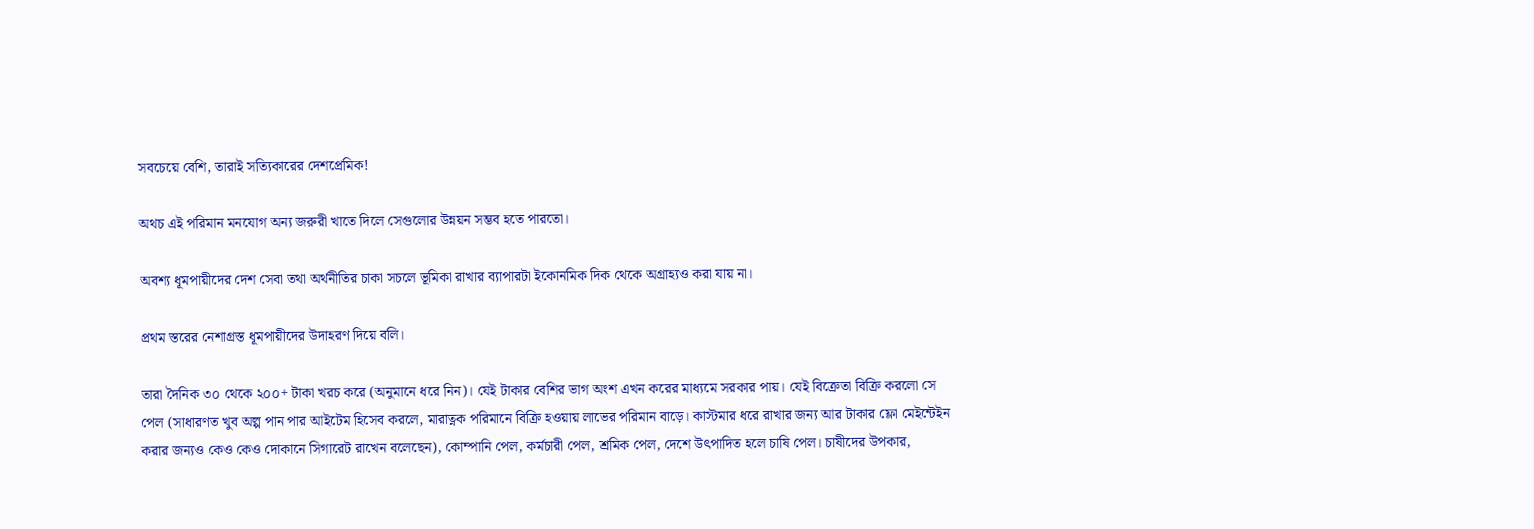সবচেয়ে বেশি, তারাই সত্যিকারের দেশপ্রেমিক!

অথচ এই পরিমান মনযোগ অন্য জরুরী খাতে দিলে সেগুলোর উন্নয়ন সম্ভব হতে পারতো।

অবশ্য ধূমপায়ীদের দেশ সেবা তথা অর্থনীতির চাকা সচলে ভূমিকা রাখার ব্যাপারটা ইকোনমিক দিক থেকে অগ্রাহ্যও করা যায় না।

প্রথম স্তরের নেশাগ্রস্ত ধূমপায়ীদের উদাহরণ দিয়ে বলি।

তারা দৈনিক ৩০ থেকে ২০০+ টাকা খরচ করে (অনুমানে ধরে নিন)। যেই টাকার বেশির ভাগ অংশ এখন করের মাধ্যমে সরকার পায়। যেই বিক্রেতা বিক্রি করলো সে পেল (সাধারণত খুব অল্প পান পার আইটেম হিসেব করলে, মারাত্নক পরিমানে বিক্রি হওয়ায় লাভের পরিমান বাড়ে। কাস্টমার ধরে রাখার জন্য আর টাকার ফ্লো মেইন্টেইন করার জন্যও কেও কেও দোকানে সিগারেট রাখেন বলেছেন), কোম্পানি পেল, কর্মচারী পেল, শ্রমিক পেল, দেশে উৎপাদিত হলে চাষি পেল। চাষীদের উপকার,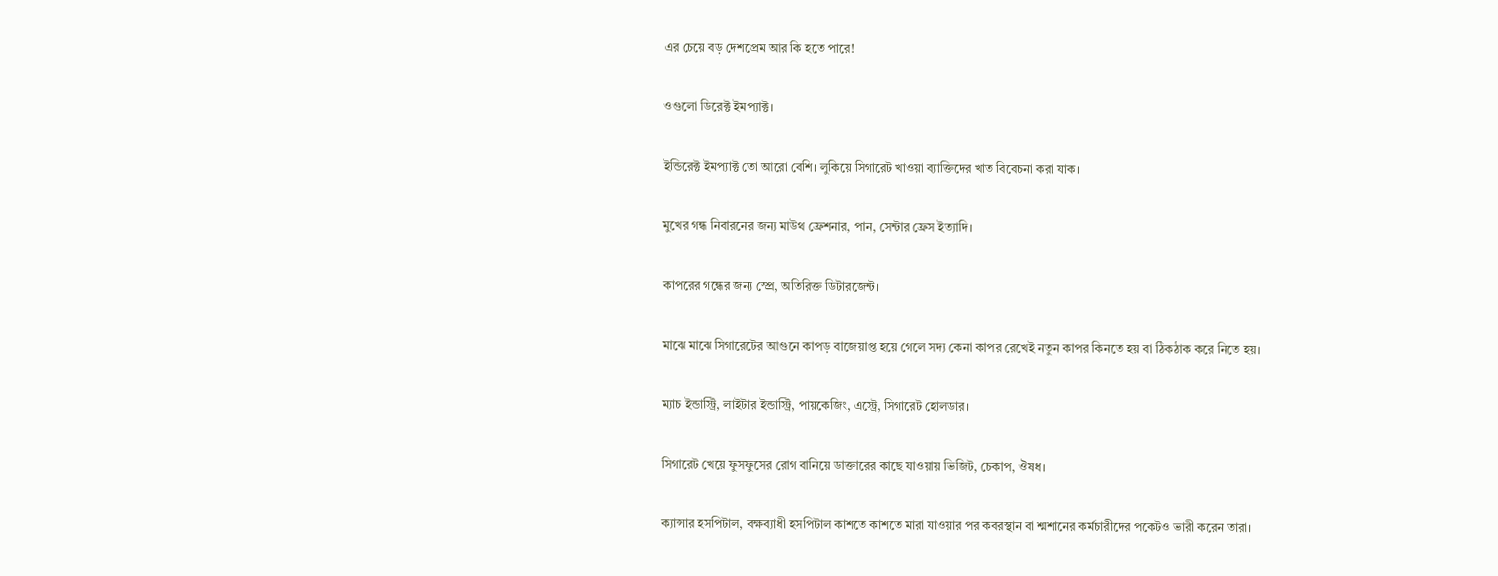এর চেয়ে বড় দেশপ্রেম আর কি হতে পারে!

ওগুলো ডিরেক্ট ইমপ্যাক্ট।

ইন্ডিরেক্ট ইমপ্যাক্ট তো আরো বেশি। লুকিয়ে সিগারেট খাওয়া ব্যাক্তিদের খাত বিবেচনা করা যাক।

মুখের গন্ধ নিবারনের জন্য মাউথ ফ্রেশনার, পান, সেন্টার ফ্রেস ইত্যাদি।

কাপরের গন্ধের জন্য স্প্রে, অতিরিক্ত ডিটারজেন্ট।

মাঝে মাঝে সিগারেটের আগুনে কাপড় বাজেয়াপ্ত হয়ে গেলে সদ্য কেনা কাপর রেখেই নতুন কাপর কিনতে হয় বা ঠিকঠাক করে নিতে হয়।

ম্যাচ ইন্ডাস্ট্রি, লাইটার ইন্ডাস্ট্রি, পায়কেজিং, এস্ট্রে, সিগারেট হোলডার।

সিগারেট খেয়ে ফুসফুসের রোগ বানিয়ে ডাক্তারের কাছে যাওয়ায় ভিজিট, চেকাপ, ঔষধ।

ক্যান্সার হসপিটাল, বক্ষব্যাধী হসপিটাল কাশতে কাশতে মারা যাওয়ার পর কবরস্থান বা শ্মশানের কর্মচারীদের পকেটও ভারী করেন তারা।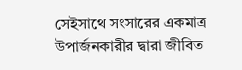সেইসাথে সংসারের একমাত্র উপার্জনকারীর দ্বারা জীবিত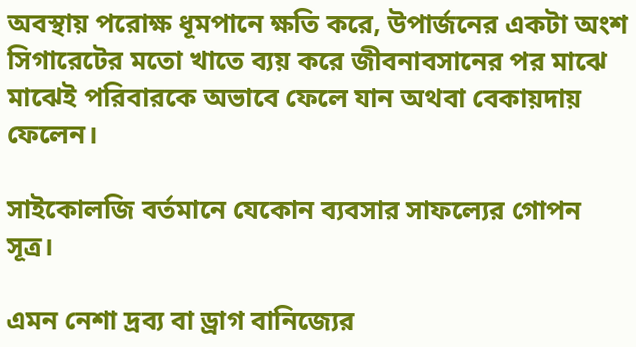অবস্থায় পরোক্ষ ধূমপানে ক্ষতি করে, উপার্জনের একটা অংশ সিগারেটের মতো খাতে ব্যয় করে জীবনাবসানের পর মাঝে মাঝেই পরিবারকে অভাবে ফেলে যান অথবা বেকায়দায় ফেলেন।

সাইকোলজি বর্তমানে যেকোন ব্যবসার সাফল্যের গোপন সূত্র।

এমন নেশা দ্রব্য বা ড্রাগ বানিজ্যের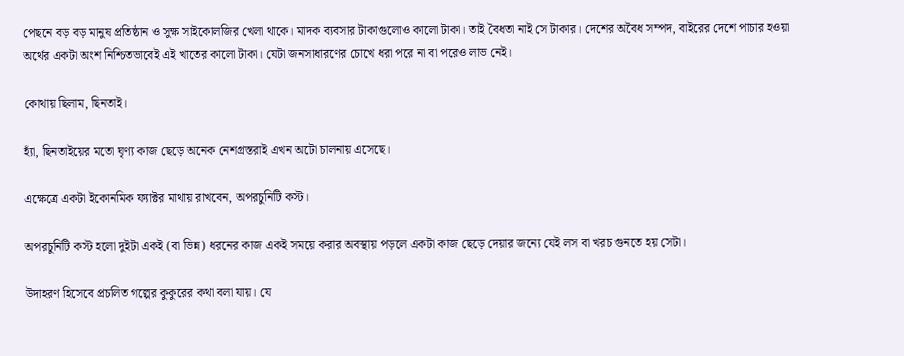পেছনে বড় বড় মানুষ প্রতিষ্ঠান ও সুক্ষ সাইকোলজির খেলা থাকে। মাদক ব্যবসার টাকাগুলোও কালো টাকা। তাই বৈধতা নাই সে টাকার। দেশের অবৈধ সম্পদ, বাইরের দেশে পাচার হওয়া অর্থের একটা অংশ নিশ্চিতভাবেই এই খাতের কালো টাকা। যেটা জনসাধারণের চোখে ধরা পরে না বা পরেও লাভ নেই।

কোথায় ছিলাম, ছিনতাই।

হ্যাঁ, ছিনতাইয়ের মতো ঘৃণ্য কাজ ছেড়ে অনেক নেশগ্রস্তরাই এখন অটো চালনায় এসেছে।

এক্ষেত্রে একটা ইকোনমিক ফ্যাক্টর মাথায় রাখবেন, অপরচুনিটি কস্ট।

অপরচুনিটি কস্ট হলো দুইটা একই (বা ভিন্ন) ধরনের কাজ একই সময়ে করার অবস্থায় পড়লে একটা কাজ ছেড়ে দেয়ার জন্যে যেই লস বা খরচ গুনতে হয় সেটা।

উদাহরণ হিসেবে প্রচলিত গল্পের কুকুরের কথা বলা যায়। যে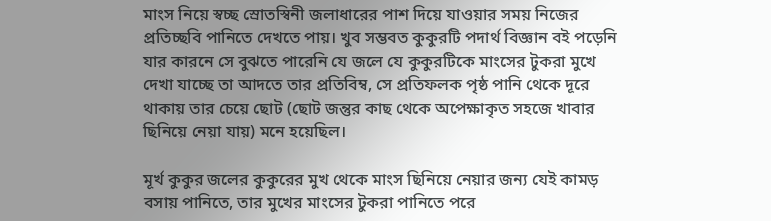মাংস নিয়ে স্বচ্ছ স্রোতস্বিনী জলাধারের পাশ দিয়ে যাওয়ার সময় নিজের প্রতিচ্ছবি পানিতে দেখতে পায়। খুব সম্ভবত কুকুরটি পদার্থ বিজ্ঞান বই পড়েনি যার কারনে সে বুঝতে পারেনি যে জলে যে কুকুরটিকে মাংসের টুকরা মুখে দেখা যাচ্ছে তা আদতে তার প্রতিবিম্ব, সে প্রতিফলক পৃষ্ঠ পানি থেকে দূরে থাকায় তার চেয়ে ছোট (ছোট জন্তুর কাছ থেকে অপেক্ষাকৃত সহজে খাবার ছিনিয়ে নেয়া যায়) মনে হয়েছিল।

মূর্খ কুকুর জলের কুকুরের মুখ থেকে মাংস ছিনিয়ে নেয়ার জন্য যেই কামড় বসায় পানিতে, তার মুখের মাংসের টুকরা পানিতে পরে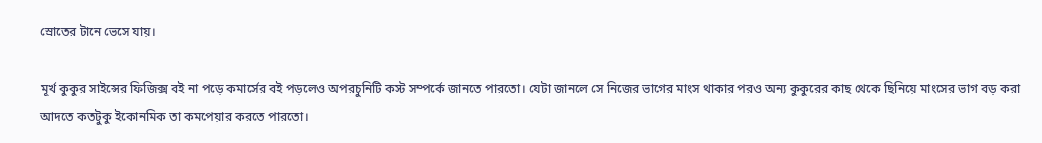স্রোতের টানে ভেসে যায়।

মূর্খ কুকুর সাইন্সের ফিজিক্স বই না পড়ে কমার্সের বই পড়লেও অপরচুনিটি কস্ট সম্পর্কে জানতে পারতো। যেটা জানলে সে নিজের ভাগের মাংস থাকার পরও অন্য কুকুরের কাছ থেকে ছিনিয়ে মাংসের ভাগ বড় করা আদতে কতটুকু ইকোনমিক তা কমপেয়ার করতে পারতো।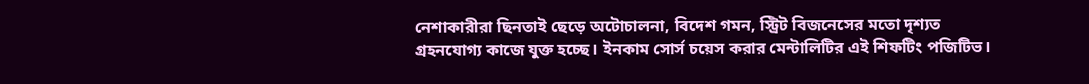নেশাকারীরা ছিনতাই ছেড়ে অটোচালনা, বিদেশ গমন, স্ট্রিট বিজনেসের মতো দৃশ্যত গ্রহনযোগ্য কাজে যুক্ত হচ্ছে। ইনকাম সোর্স চয়েস করার মেন্টালিটির এই শিফটিং পজিটিভ।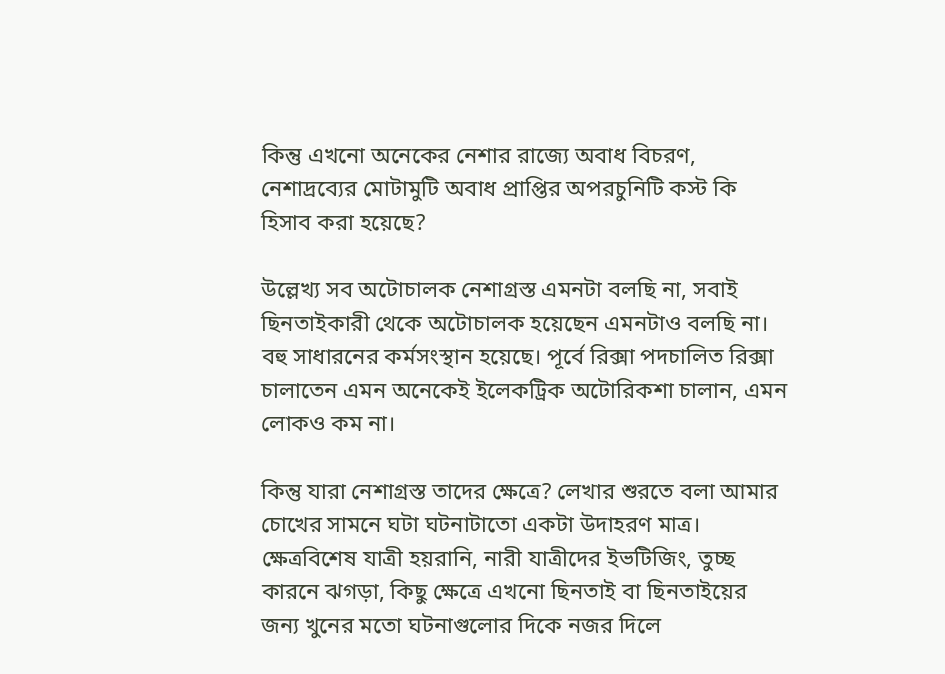কিন্তু এখনো অনেকের নেশার রাজ্যে অবাধ বিচরণ, নেশাদ্রব্যের মোটামুটি অবাধ প্রাপ্তির অপরচুনিটি কস্ট কি হিসাব করা হয়েছে?

উল্লেখ্য সব অটোচালক নেশাগ্রস্ত এমনটা বলছি না, সবাই ছিনতাইকারী থেকে অটোচালক হয়েছেন এমনটাও বলছি না। বহু সাধারনের কর্মসংস্থান হয়েছে। পূর্বে রিক্সা পদচালিত রিক্সা চালাতেন এমন অনেকেই ইলেকট্রিক অটোরিকশা চালান, এমন লোকও কম না।

কিন্তু যারা নেশাগ্রস্ত তাদের ক্ষেত্রে? লেখার শুরতে বলা আমার চোখের সামনে ঘটা ঘটনাটাতো একটা উদাহরণ মাত্র। ক্ষেত্রবিশেষ যাত্রী হয়রানি, নারী যাত্রীদের ইভটিজিং, তুচ্ছ কারনে ঝগড়া, কিছু ক্ষেত্রে এখনো ছিনতাই বা ছিনতাইয়ের জন্য খুনের মতো ঘটনাগুলোর দিকে নজর দিলে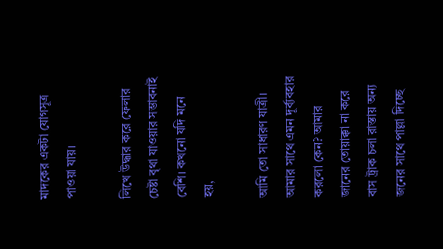মাদকের একটা যোগসূত্র পাওয়া যায়।

লিখে উদ্ধার করে ফেলার চেষ্টা বৃথা যাওয়ার সম্ভাবনাই বেশি। কখনো যদি মনে হয়,

আমি তো সাধারণ যাত্রী। আমার সাথে এমন দূর্ব্যবহার করলো কেন? আমার জানের তোয়াক্কা না করে বাস ট্রাক চলা রাস্তায় অন্য জনের সাথে পাল্লা দিচ্ছে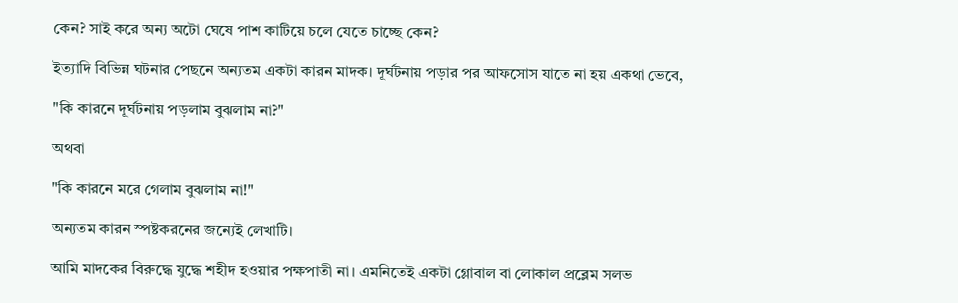কেন? সাই করে অন্য অটো ঘেষে পাশ কাটিয়ে চলে যেতে চাচ্ছে কেন?

ইত্যাদি বিভিন্ন ঘটনার পেছনে অন্যতম একটা কারন মাদক। দূর্ঘটনায় পড়ার পর আফসোস যাতে না হয় একথা ভেবে,

"কি কারনে দূর্ঘটনায় পড়লাম বুঝলাম না?"

অথবা

"কি কারনে মরে গেলাম বুঝলাম না!"

অন্যতম কারন স্পষ্টকরনের জন্যেই লেখাটি।

আমি মাদকের বিরুদ্ধে যুদ্ধে শহীদ হওয়ার পক্ষপাতী না। এমনিতেই একটা গ্লোবাল বা লোকাল প্রব্লেম সলভ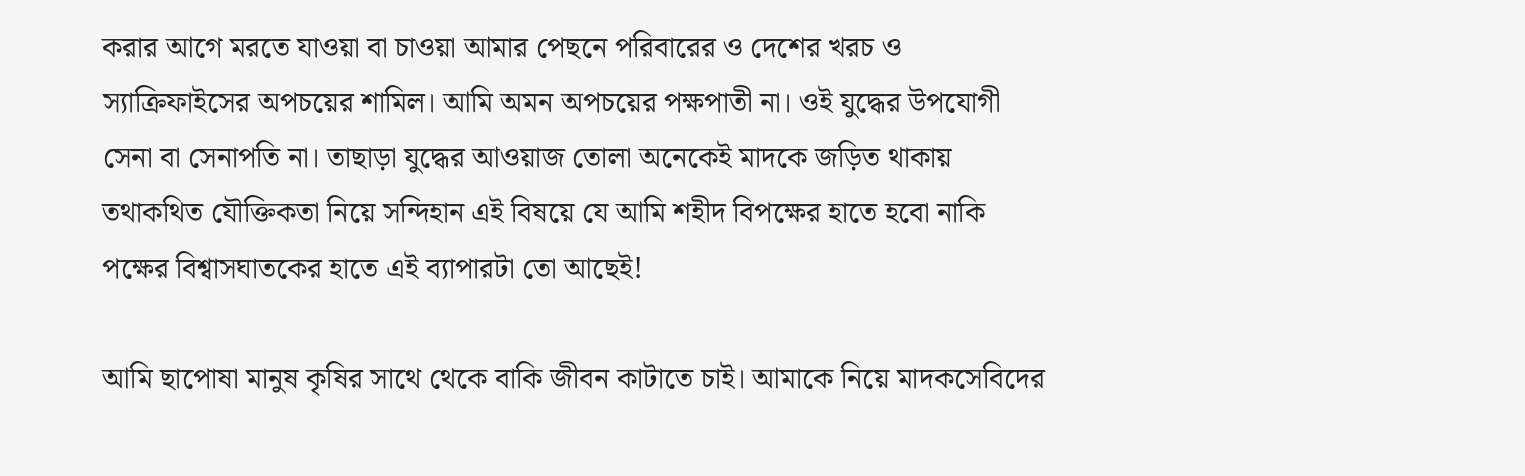করার আগে মরতে যাওয়া বা চাওয়া আমার পেছনে পরিবারের ও দেশের খরচ ও স্যাক্রিফাইসের অপচয়ের শামিল। আমি অমন অপচয়ের পক্ষপাতী না। ওই যুদ্ধের উপযোগী সেনা বা সেনাপতি না। তাছাড়া যুদ্ধের আওয়াজ তোলা অনেকেই মাদকে জড়িত থাকায় তথাকথিত যৌক্তিকতা নিয়ে সন্দিহান এই বিষয়ে যে আমি শহীদ বিপক্ষের হাতে হবো নাকি পক্ষের বিশ্বাসঘাতকের হাতে এই ব্যাপারটা তো আছেই!

আমি ছাপোষা মানুষ কৃষির সাথে থেকে বাকি জীবন কাটাতে চাই। আমাকে নিয়ে মাদকসেবিদের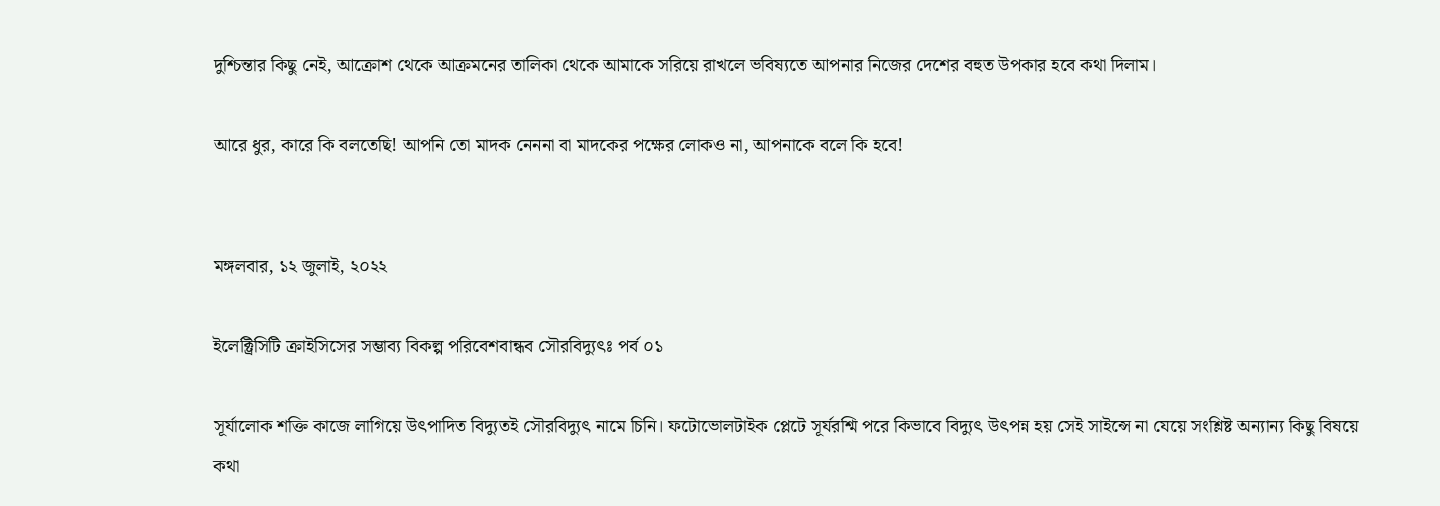দুশ্চিন্তার কিছু নেই, আক্রোশ থেকে আক্রমনের তালিকা থেকে আমাকে সরিয়ে রাখলে ভবিষ্যতে আপনার নিজের দেশের বহুত উপকার হবে কথা দিলাম।

আরে ধুর, কারে কি বলতেছি! আপনি তো মাদক নেননা বা মাদকের পক্ষের লোকও না, আপনাকে বলে কি হবে!


মঙ্গলবার, ১২ জুলাই, ২০২২

ইলেক্ট্রিসিটি ক্রাইসিসের সম্ভাব্য বিকল্প পরিবেশবান্ধব সৌরবিদ্যুৎঃ পর্ব ০১

সূর্যালোক শক্তি কাজে লাগিয়ে উৎপাদিত বিদ্যুতই সৌরবিদ্যুৎ নামে চিনি। ফটোভোলটাইক প্লেটে সূর্যরশ্মি পরে কিভাবে বিদ্যুৎ উৎপন্ন হয় সেই সাইন্সে না যেয়ে সংশ্লিষ্ট অন্যান্য কিছু বিষয়ে কথা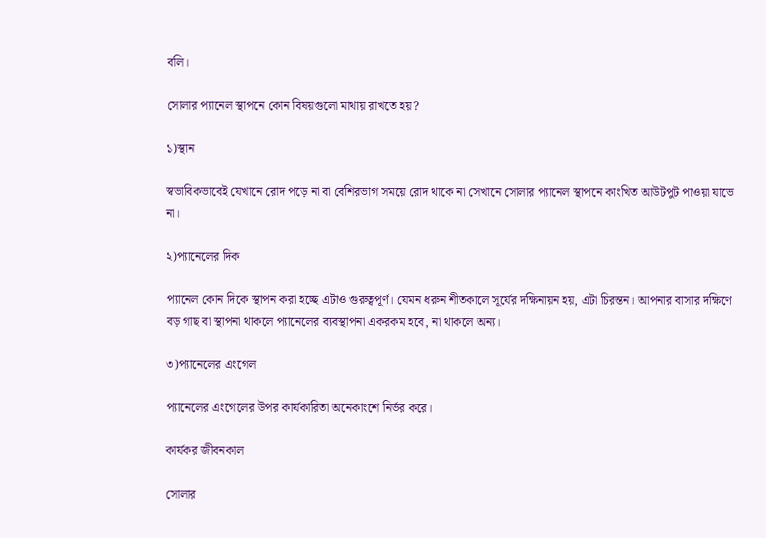বলি।

সোলার প্যানেল স্থাপনে কোন বিষয়গুলো মাথায় রাখতে হয়?

১)স্থান

স্বভাবিকভাবেই যেখানে রোদ পড়ে না বা বেশিরভাগ সময়ে রোদ থাকে না সেখানে সোলার প্যানেল স্থাপনে কাংখিত আউটপুট পাওয়া যাভে না।

২)প্যানেলের দিক

প্যানেল কোন দিকে স্থাপন করা হচ্ছে এটাও গুরুত্বপূর্ণ। যেমন ধরুন শীতকালে সূর্যের দক্ষিনায়ন হয়, এটা চিরন্তন। আপনার বাসার দক্ষিণে বড় গাছ বা স্থাপনা থাকলে প্যানেলের ব্যবস্থাপনা একরকম হবে, না থাকলে অন্য।

৩)প্যানেলের এংগেল

প্যানেলের এংগেলের উপর কার্যকারিতা অনেকাংশে নির্ভর করে।

কার্যকর জীবনকাল

সোলার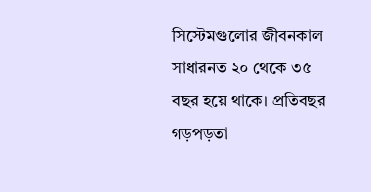সিস্টেমগুলোর জীবনকাল সাধারনত ২০ থেকে ৩৫ বছর হয়ে থাকে। প্রতিবছর গড়পড়তা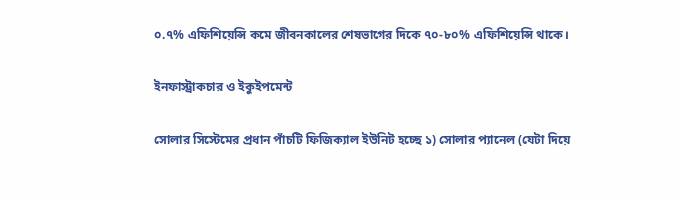০.৭% এফিশিয়েন্সি কমে জীবনকালের শেষভাগের দিকে ৭০-৮০% এফিশিয়েন্সি থাকে।

ইনফাস্ট্রাকচার ও ইকুইপমেন্ট

সোলার সিস্টেমের প্রধান পাঁচটি ফিজিক্যাল ইউনিট হচ্ছে ১) সোলার প্যানেল (যেটা দিয়ে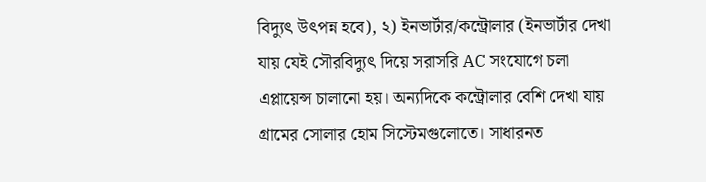বিদ্যুৎ উৎপন্ন হবে), ২) ইনভার্টার/কন্ট্রোলার (ইনভার্টার দেখা যায় যেই সৌরবিদ্যুৎ দিয়ে সরাসরি AC সংযোগে চলা এপ্লায়েন্স চালানো হয়। অন্যদিকে কন্ট্রোলার বেশি দেখা যায় গ্রামের সোলার হোম সিস্টেমগুলোতে। সাধারনত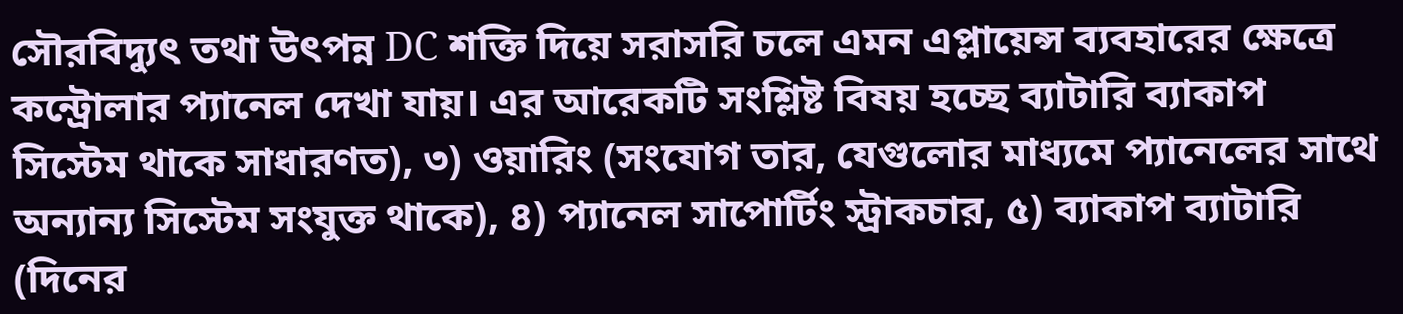সৌরবিদ্যুৎ তথা উৎপন্ন DC শক্তি দিয়ে সরাসরি চলে এমন এপ্লায়েন্স ব্যবহারের ক্ষেত্রে কন্ট্রোলার প্যানেল দেখা যায়। এর আরেকটি সংশ্লিষ্ট বিষয় হচ্ছে ব্যাটারি ব্যাকাপ সিস্টেম থাকে সাধারণত), ৩) ওয়ারিং (সংযোগ তার, যেগুলোর মাধ্যমে প্যানেলের সাথে অন্যান্য সিস্টেম সংযুক্ত থাকে), ৪) প্যানেল সাপোর্টিং স্ট্রাকচার, ৫) ব্যাকাপ ব্যাটারি (দিনের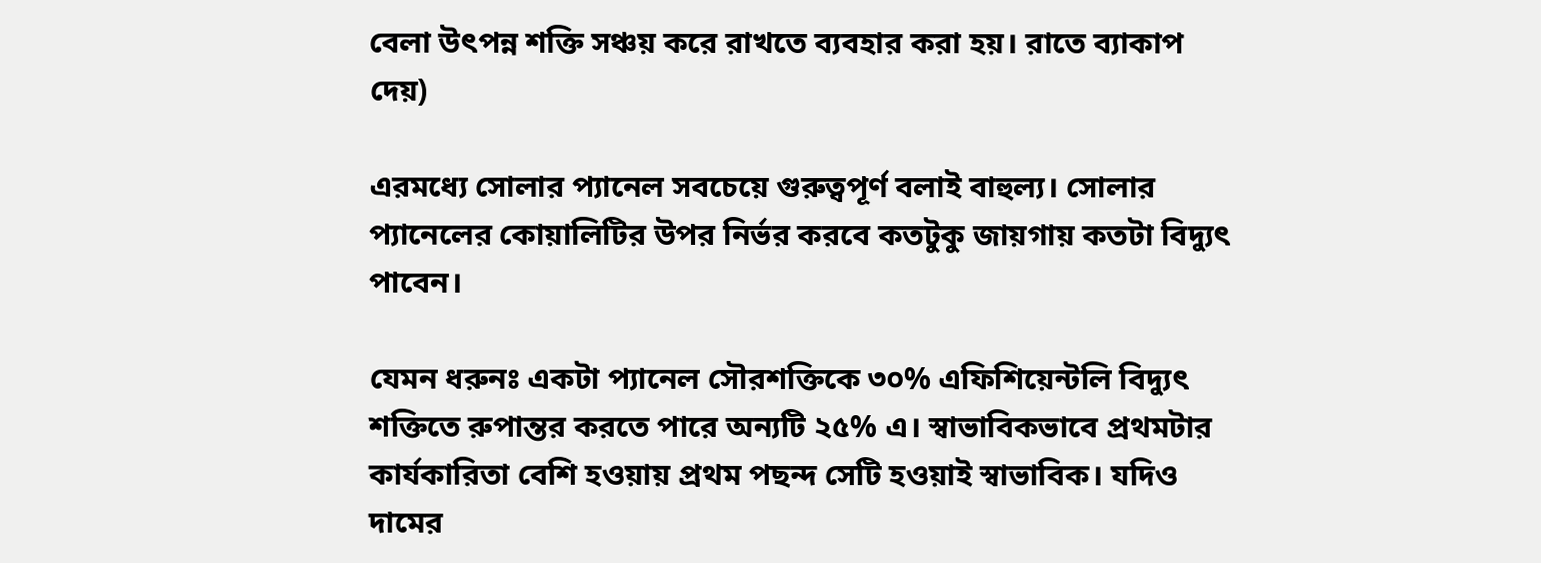বেলা উৎপন্ন শক্তি সঞ্চয় করে রাখতে ব্যবহার করা হয়। রাতে ব্যাকাপ দেয়)

এরমধ্যে সোলার প্যানেল সবচেয়ে গুরুত্বপূর্ণ বলাই বাহুল্য। সোলার প্যানেলের কোয়ালিটির উপর নির্ভর করবে কতটুকু জায়গায় কতটা বিদ্যুৎ পাবেন।

যেমন ধরুনঃ একটা প্যানেল সৌরশক্তিকে ৩০% এফিশিয়েন্টলি বিদ্যুৎ শক্তিতে রুপান্তর করতে পারে অন্যটি ২৫% এ। স্বাভাবিকভাবে প্রথমটার কার্যকারিতা বেশি হওয়ায় প্রথম পছন্দ সেটি হওয়াই স্বাভাবিক। যদিও দামের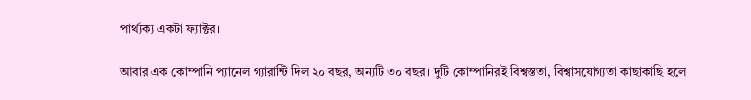পার্থ্যক্য একটা ফ্যাক্টর।

আবার এক কোম্পানি প্যানেল গ্যারান্টি দিল ২০ বছর, অন্যটি ৩০ বছর। দুটি কোম্পানিরই বিশ্বস্ততা, বিশ্বাসযোগ্যতা কাছাকাছি হলে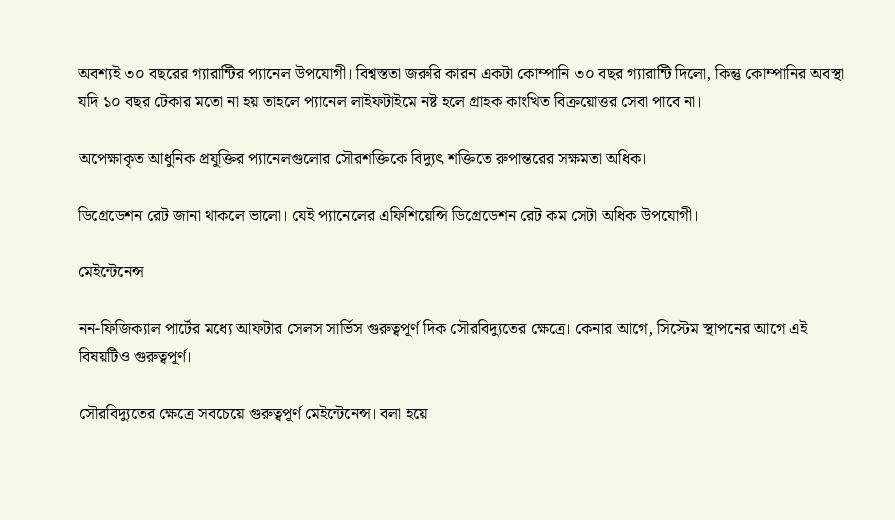অবশ্যই ৩০ বছরের গ্যারান্টির প্যানেল উপযোগী। বিশ্বস্ততা জরুরি কারন একটা কোম্পানি ৩০ বছর গ্যারান্টি দিলো, কিন্তু কোম্পানির অবস্থা যদি ১০ বছর টেকার মতো না হয় তাহলে প্যানেল লাইফটাইমে নষ্ট হলে গ্রাহক কাংখিত বিক্রয়োত্তর সেবা পাবে না।

অপেক্ষাকৃত আধুনিক প্রযুক্তির প্যানেলগুলোর সৌরশক্তিকে বিদ্যুৎ শক্তিতে রুপান্তরের সক্ষমতা অধিক।

ডিগ্রেডেশন রেট জানা থাকলে ভালো। যেই প্যানেলের এফিশিয়েন্সি ডিগ্রেডেশন রেট কম সেটা অধিক উপযোগী।

মেইন্টেনেন্স

নন-ফিজিক্যাল পার্টের মধ্যে আফটার সেলস সার্ভিস গুরুত্বপূর্ণ দিক সৌরবিদ্যুতের ক্ষেত্রে। কেনার আগে, সিস্টেম স্থাপনের আগে এই বিষয়টিও গুরুত্বপূর্ণ।

সৌরবিদ্যুতের ক্ষেত্রে সবচেয়ে গুরুত্বপূর্ণ মেইন্টেনেন্স। বলা হয়ে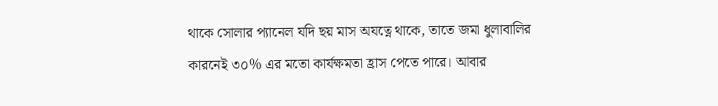থাকে সোলার প্যানেল যদি ছয় মাস অযত্নে থাকে, তাতে জমা ধুলাবালির কারনেই ৩০% এর মতো কার্যক্ষমতা হ্রাস পেতে পারে। আবার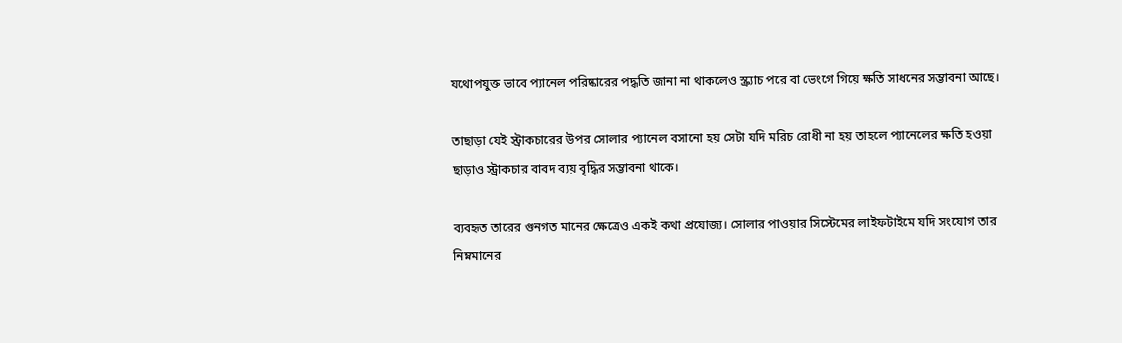যথোপযুক্ত ভাবে প্যানেল পরিষ্কারের পদ্ধতি জানা না থাকলেও স্ক্র‍্যাচ পরে বা ভেংগে গিয়ে ক্ষতি সাধনের সম্ভাবনা আছে।

তাছাড়া যেই স্ট্রাকচারের উপর সোলার প্যানেল বসানো হয় সেটা যদি মরিচ রোধী না হয় তাহলে প্যানেলের ক্ষতি হওয়া ছাড়াও স্ট্রাকচার বাবদ ব্যয় বৃদ্ধির সম্ভাবনা থাকে।

ব্যবহৃত তারের গুনগত মানের ক্ষেত্রেও একই কথা প্রযোজ্য। সোলার পাওয়ার সিস্টেমের লাইফটাইমে যদি সংযোগ তার নিম্নমানের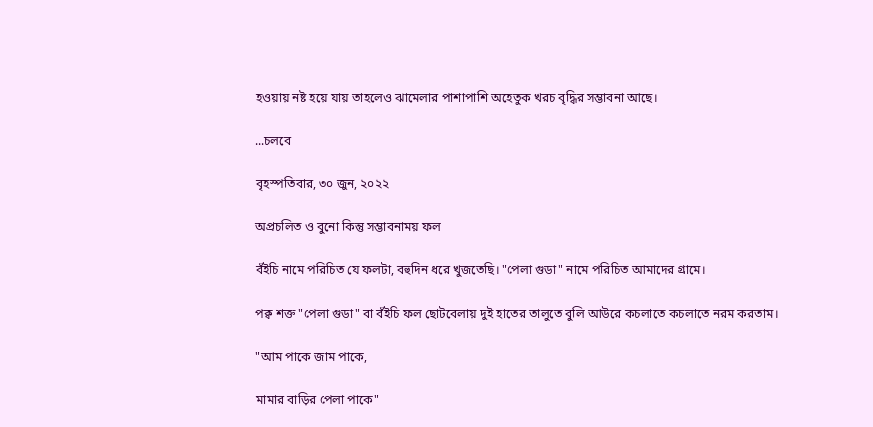হওয়ায় নষ্ট হয়ে যায় তাহলেও ঝামেলার পাশাপাশি অহেতুক খরচ বৃদ্ধির সম্ভাবনা আছে।

...চলবে

বৃহস্পতিবার, ৩০ জুন, ২০২২

অপ্রচলিত ও বুনো কিন্তু সম্ভাবনাময় ফল

বঁইচি নামে পরিচিত যে ফলটা, বহুদিন ধরে খুজতেছি। "পেলা গুডা" নামে পরিচিত আমাদের গ্রামে।

পক্ব শক্ত "পেলা গুডা" বা বঁইচি ফল ছোটবেলায় দুই হাতের তালুতে বুলি আউরে কচলাতে কচলাতে নরম করতাম।

"আম পাকে জাম পাকে,

মামার বাড়ির পেলা পাকে"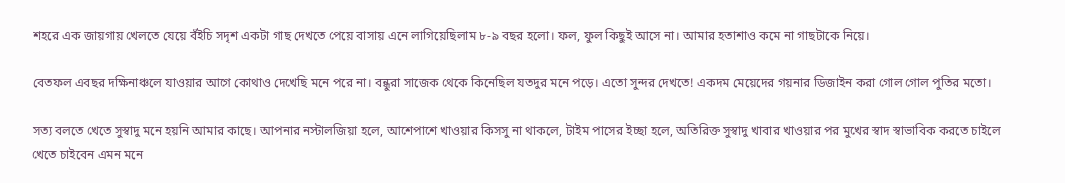শহরে এক জায়গায় খেলতে যেয়ে বঁইচি সদৃশ একটা গাছ দেখতে পেয়ে বাসায় এনে লাগিয়েছিলাম ৮-৯ বছর হলো। ফল, ফুল কিছুই আসে না। আমার হতাশাও কমে না গাছটাকে নিয়ে।

বেতফল এবছর দক্ষিনাঞ্চলে যাওয়ার আগে কোথাও দেখেছি মনে পরে না। বন্ধুরা সাজেক থেকে কিনেছিল যতদুর মনে পড়ে। এতো সুন্দর দেখতে! একদম মেয়েদের গয়নার ডিজাইন করা গোল গোল পুতির মতো।

সত্য বলতে খেতে সুস্বাদু মনে হয়নি আমার কাছে। আপনার নস্টালজিয়া হলে, আশেপাশে খাওয়ার কিসসু না থাকলে, টাইম পাসের ইচ্ছা হলে, অতিরিক্ত সুস্বাদু খাবার খাওয়ার পর মুখের স্বাদ স্বাভাবিক করতে চাইলে খেতে চাইবেন এমন মনে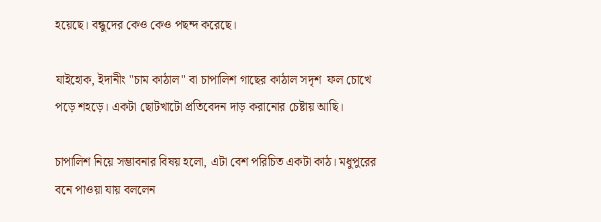হয়েছে। বন্ধুদের কেও কেও পছন্দ করেছে।

যাইহোক, ইদানীং "চাম কাঠাল" বা চাপালিশ গাছের কাঠাল সদৃশ  ফল চোখে পড়ে শহড়ে। একটা ছোটখাটো প্রতিবেদন দাড় করানোর চেষ্টায় আছি।

চাপালিশ নিয়ে সম্ভাবনার বিষয় হলো, এটা বেশ পরিচিত একটা কাঠ। মধুপুরের বনে পাওয়া যায় বললেন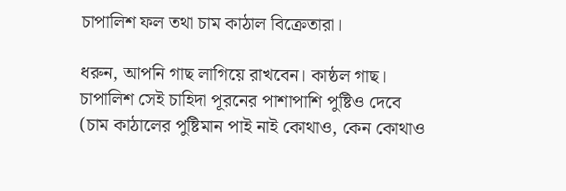চাপালিশ ফল তথা চাম কাঠাল বিক্রেতারা।

ধরুন, আপনি গাছ লাগিয়ে রাখবেন। কাষ্ঠল গাছ। চাপালিশ সেই চাহিদা পূরনের পাশাপাশি পুষ্টিও দেবে (চাম কাঠালের পুষ্টিমান পাই নাই কোথাও, কেন কোথাও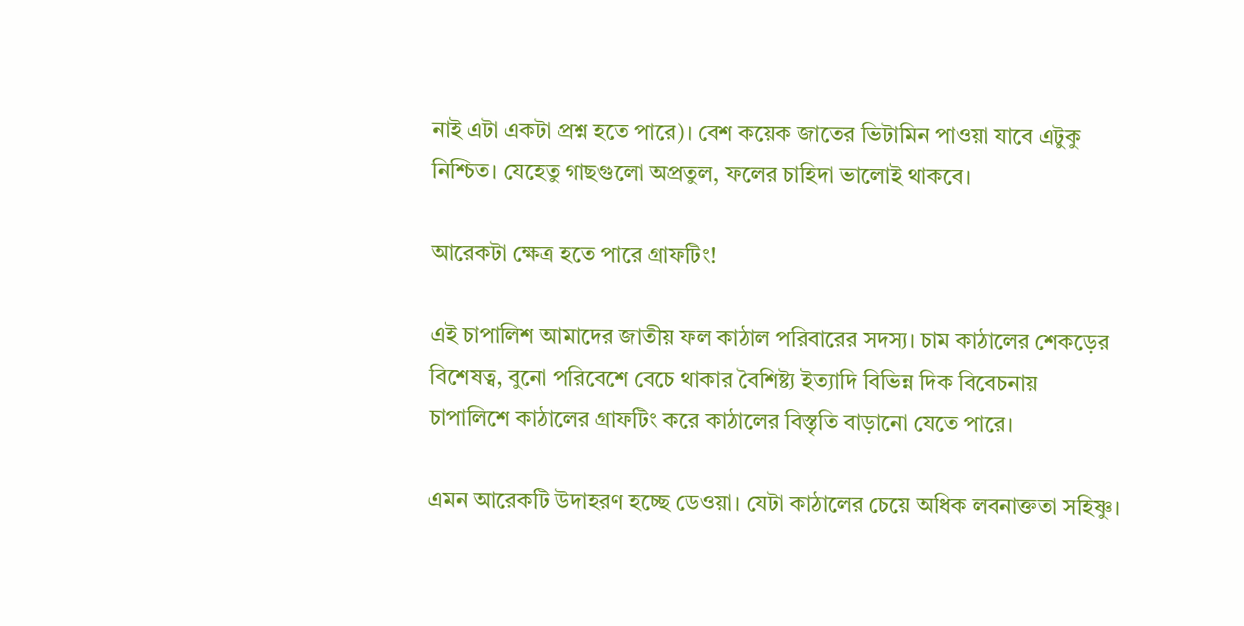নাই এটা একটা প্রশ্ন হতে পারে)। বেশ কয়েক জাতের ভিটামিন পাওয়া যাবে এটুকু নিশ্চিত। যেহেতু গাছগুলো অপ্রতুল, ফলের চাহিদা ভালোই থাকবে।

আরেকটা ক্ষেত্র হতে পারে গ্রাফটিং!

এই চাপালিশ আমাদের জাতীয় ফল কাঠাল পরিবারের সদস্য। চাম কাঠালের শেকড়ের বিশেষত্ব, বুনো পরিবেশে বেচে থাকার বৈশিষ্ট্য ইত্যাদি বিভিন্ন দিক বিবেচনায় চাপালিশে কাঠালের গ্রাফটিং করে কাঠালের বিস্তৃতি বাড়ানো যেতে পারে।

এমন আরেকটি উদাহরণ হচ্ছে ডেওয়া। যেটা কাঠালের চেয়ে অধিক লবনাক্ততা সহিষ্ণু।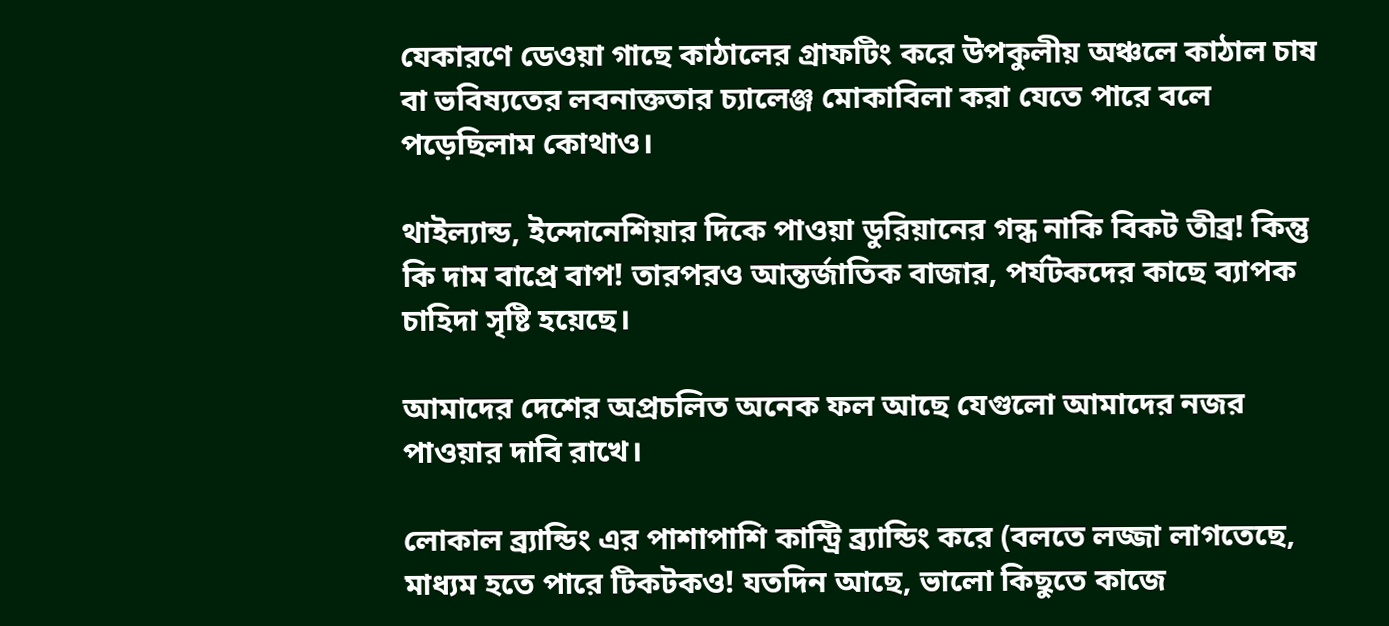যেকারণে ডেওয়া গাছে কাঠালের গ্রাফটিং করে উপকুলীয় অঞ্চলে কাঠাল চাষ বা ভবিষ্যতের লবনাক্ততার চ্যালেঞ্জ মোকাবিলা করা যেতে পারে বলে পড়েছিলাম কোথাও।

থাইল্যান্ড, ইন্দোনেশিয়ার দিকে পাওয়া ডুরিয়ানের গন্ধ নাকি বিকট তীব্র! কিন্তু কি দাম বাপ্রে বাপ! তারপরও আন্তর্জাতিক বাজার, পর্যটকদের কাছে ব্যাপক চাহিদা সৃষ্টি হয়েছে।

আমাদের দেশের অপ্রচলিত অনেক ফল আছে যেগুলো আমাদের নজর পাওয়ার দাবি রাখে।

লোকাল ব্র‍্যান্ডিং এর পাশাপাশি কান্ট্রি ব্র‍্যান্ডিং করে (বলতে লজ্জা লাগতেছে, মাধ্যম হতে পারে টিকটকও! যতদিন আছে, ভালো কিছুতে কাজে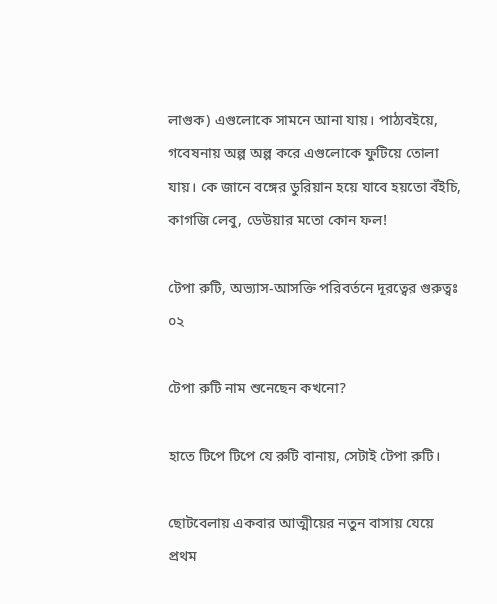লাগুক) এগুলোকে সামনে আনা যায়। পাঠ্যবইয়ে, গবেষনায় অল্প অল্প করে এগুলোকে ফুটিয়ে তোলা যায়। কে জানে বঙ্গের ডুরিয়ান হয়ে যাবে হয়তো বঁইচি, কাগজি লেবু, ডেউয়ার মতো কোন ফল!

টেপা রুটি, অভ্যাস-আসক্তি পরিবর্তনে দূরত্বের গুরুত্বঃ ০২

টেপা রুটি নাম শুনেছেন কখনো?

হাতে টিপে টিপে যে রুটি বানায়, সেটাই টেপা রুটি।

ছোটবেলায় একবার আত্মীয়ের নতুন বাসায় যেয়ে প্রথম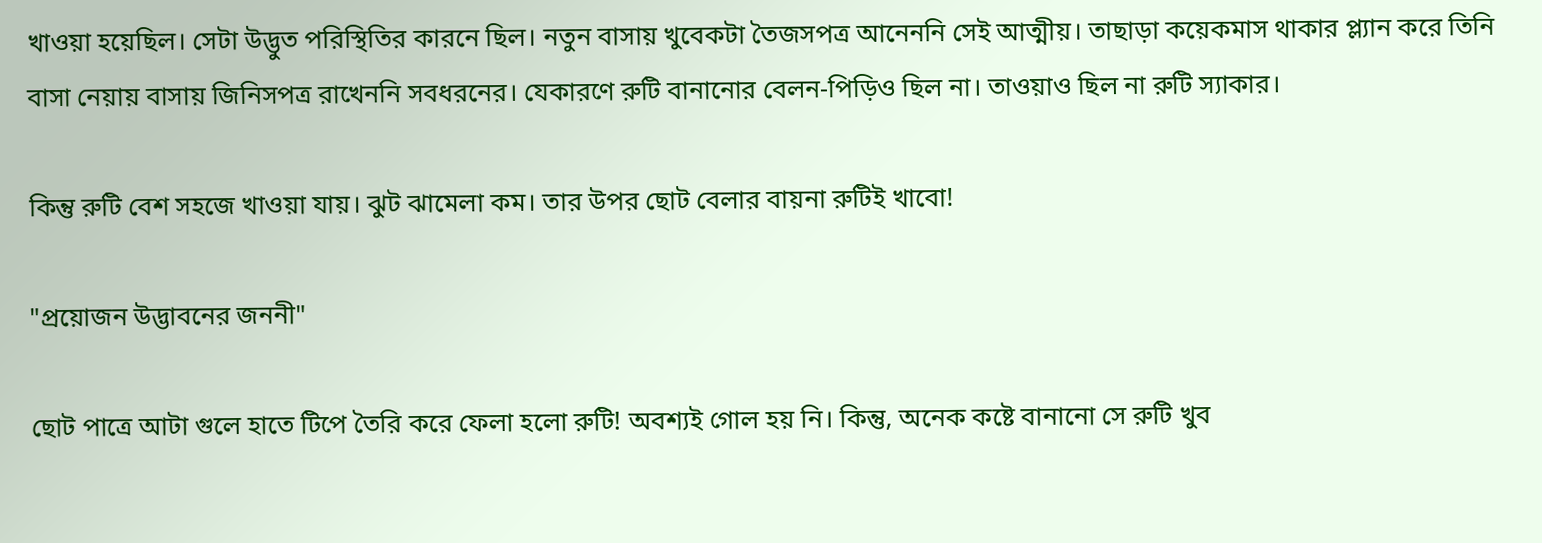খাওয়া হয়েছিল। সেটা উদ্ভুত পরিস্থিতির কারনে ছিল। নতুন বাসায় খুবেকটা তৈজসপত্র আনেননি সেই আত্মীয়। তাছাড়া কয়েকমাস থাকার প্ল্যান করে তিনি বাসা নেয়ায় বাসায় জিনিসপত্র রাখেননি সবধরনের। যেকারণে রুটি বানানোর বেলন-পিড়িও ছিল না। তাওয়াও ছিল না রুটি স্যাকার।

কিন্তু রুটি বেশ সহজে খাওয়া যায়। ঝুট ঝামেলা কম। তার উপর ছোট বেলার বায়না রুটিই খাবো!

"প্রয়োজন উদ্ভাবনের জননী"

ছোট পাত্রে আটা গুলে হাতে টিপে তৈরি করে ফেলা হলো রুটি! অবশ্যই গোল হয় নি। কিন্তু, অনেক কষ্টে বানানো সে রুটি খুব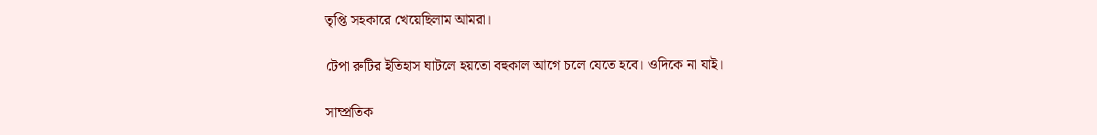তৃপ্তি সহকারে খেয়েছিলাম আমরা।

টেপা রুটির ইতিহাস ঘাটলে হয়তো বহুকাল আগে চলে যেতে হবে। ওদিকে না যাই।

সাম্প্রতিক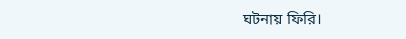ঘটনায় ফিরি।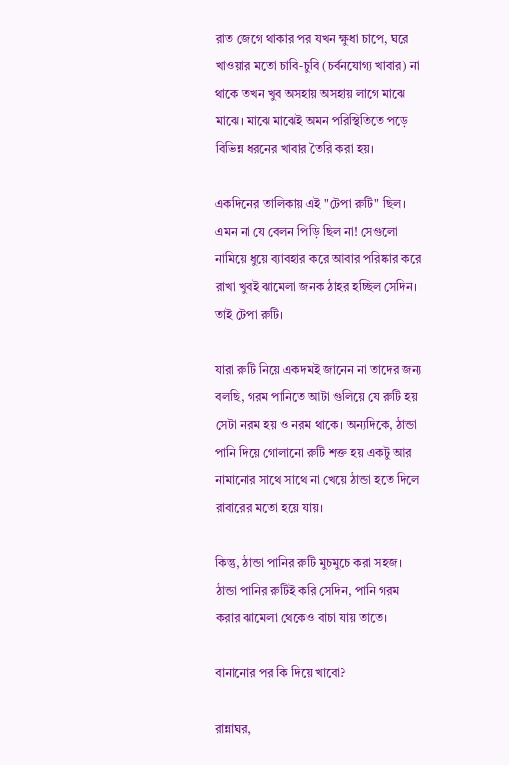রাত জেগে থাকার পর যখন ক্ষুধা চাপে, ঘরে খাওয়ার মতো চাবি-চুবি (চর্বনযোগ্য খাবার) না থাকে তখন খুব অসহায় অসহায় লাগে মাঝে মাঝে। মাঝে মাঝেই অমন পরিস্থিতিতে পড়ে বিভিন্ন ধরনের খাবার তৈরি করা হয়।

একদিনের তালিকায় এই "টেপা রুটি" ছিল। এমন না যে বেলন পিড়ি ছিল না! সেগুলো নামিয়ে ধুয়ে ব্যাবহার করে আবার পরিষ্কার করে রাখা খুবই ঝামেলা জনক ঠাহর হচ্ছিল সেদিন। তাই টেপা রুটি।

যারা রুটি নিয়ে একদমই জানেন না তাদের জন্য বলছি, গরম পানিতে আটা গুলিয়ে যে রুটি হয় সেটা নরম হয় ও নরম থাকে। অন্যদিকে, ঠান্ডা পানি দিয়ে গোলানো রুটি শক্ত হয় একটু আর নামানোর সাথে সাথে না খেয়ে ঠান্ডা হতে দিলে রাবারের মতো হয়ে যায়।

কিন্তু, ঠান্ডা পানির রুটি মুচমুচে করা সহজ। ঠান্ডা পানির রুটিই করি সেদিন, পানি গরম করার ঝামেলা থেকেও বাচা যায় তাতে।

বানানোর পর কি দিয়ে খাবো?

রান্নাঘর,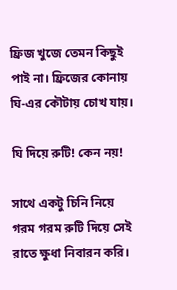ফ্রিজ খুজে তেমন কিছুই পাই না। ফ্রিজের কোনায় ঘি-এর কৌটায় চোখ যায়।

ঘি দিয়ে রুটি! কেন নয়!

সাথে একটু চিনি নিয়ে গরম গরম রুটি দিয়ে সেই রাতে ক্ষুধা নিবারন করি।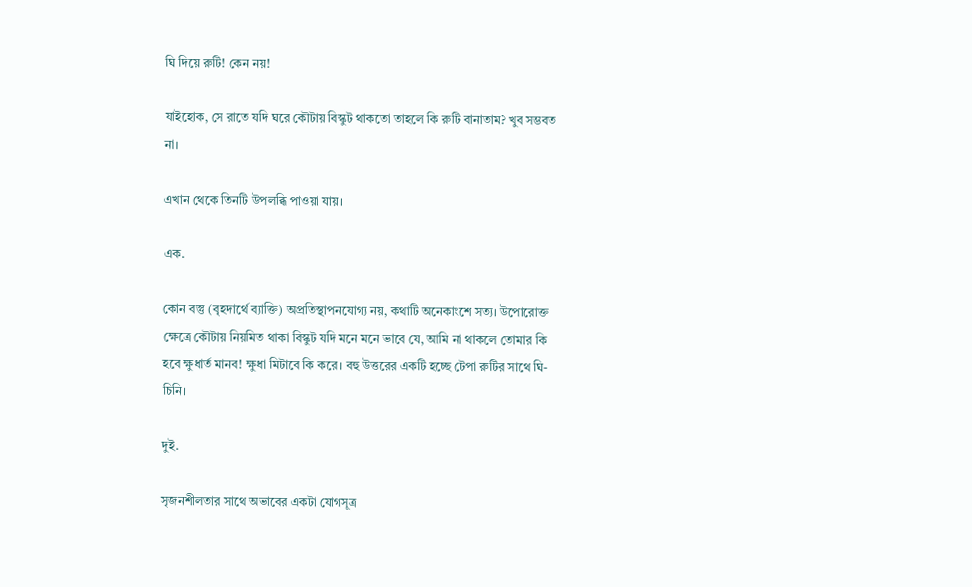ঘি দিয়ে রুটি! কেন নয়!

যাইহোক, সে রাতে যদি ঘরে কৌটায় বিস্কুট থাকতো তাহলে কি রুটি বানাতাম? খুব সম্ভবত না।

এখান থেকে তিনটি উপলব্ধি পাওয়া যায়।

এক.

কোন বস্তু (বৃহদার্থে ব্যাক্তি) অপ্রতিস্থাপনযোগ্য নয়, কথাটি অনেকাংশে সত্য। উপোরোক্ত ক্ষেত্রে কৌটায় নিয়মিত থাকা বিস্কুট যদি মনে মনে ভাবে যে, আমি না থাকলে তোমার কি হবে ক্ষুধার্ত মানব! ক্ষুধা মিটাবে কি করে। বহু উত্তরের একটি হচ্ছে টেপা রুটির সাথে ঘি-চিনি।

দুই.

সৃজনশীলতার সাথে অভাবের একটা যোগসূত্র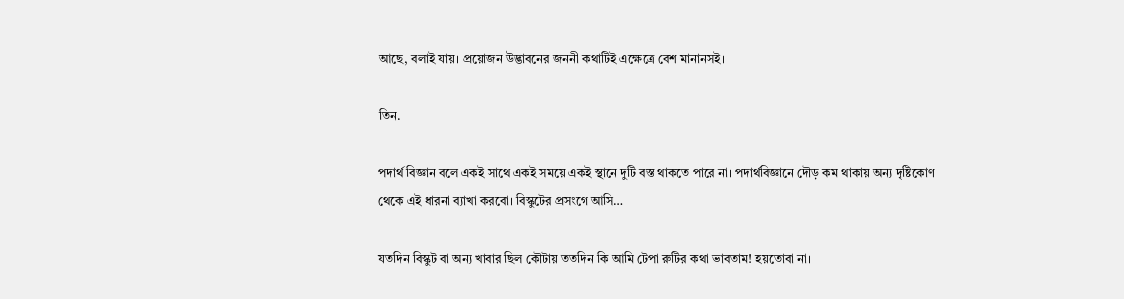আছে, বলাই যায়। প্রয়োজন উদ্ভাবনের জননী কথাটিই এক্ষেত্রে বেশ মানানসই।

তিন.

পদার্থ বিজ্ঞান বলে একই সাথে একই সময়ে একই স্থানে দুটি বস্ত থাকতে পারে না। পদার্থবিজ্ঞানে দৌড় কম থাকায় অন্য দৃষ্টিকোণ থেকে এই ধারনা ব্যাখা করবো। বিস্কুটের প্রসংগে আসি…

যতদিন বিস্কুট বা অন্য খাবার ছিল কৌটায় ততদিন কি আমি টেপা রুটির কথা ভাবতাম! হয়তোবা না।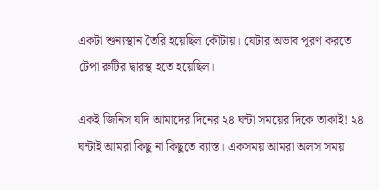একটা শুন্যস্থান তৈরি হয়েছিল কৌটায়। যেটার অভাব পূরণ করতে টেপা রুটির দ্বারস্থ হতে হয়েছিল।

একই জিনিস যদি আমাদের দিনের ২৪ ঘন্টা সময়ের দিকে তাকাই! ২৪ ঘন্টাই আমরা কিছু না কিছুতে ব্যাস্ত। একসময় আমরা অলস সময়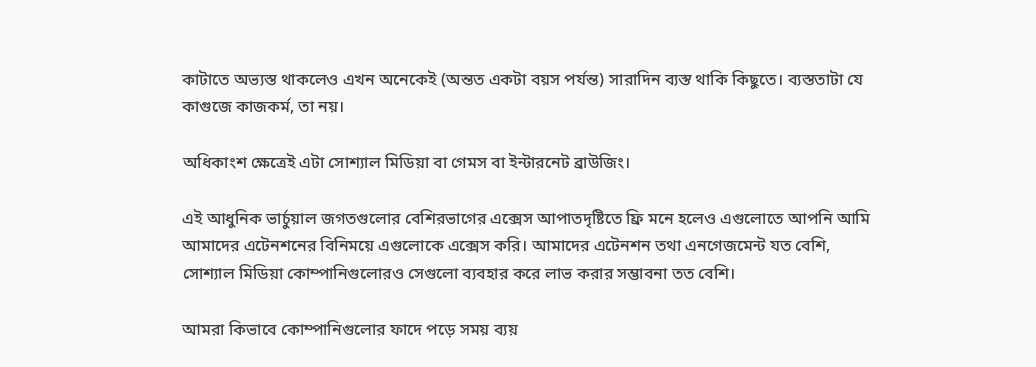কাটাতে অভ্যস্ত থাকলেও এখন অনেকেই (অন্তত একটা বয়স পর্যন্ত) সারাদিন ব্যস্ত থাকি কিছুতে। ব্যস্ততাটা যে কাগুজে কাজকর্ম, তা নয়।

অধিকাংশ ক্ষেত্রেই এটা সোশ্যাল মিডিয়া বা গেমস বা ইন্টারনেট ব্রাউজিং।

এই আধুনিক ভার্চুয়াল জগতগুলোর বেশিরভাগের এক্সেস আপাতদৃষ্টিতে ফ্রি মনে হলেও এগুলোতে আপনি আমি আমাদের এটেনশনের বিনিময়ে এগুলোকে এক্সেস করি। আমাদের এটেনশন তথা এনগেজমেন্ট যত বেশি, সোশ্যাল মিডিয়া কোম্পানিগুলোরও সেগুলো ব্যবহার করে লাভ করার সম্ভাবনা তত বেশি।

আমরা কিভাবে কোম্পানিগুলোর ফাদে পড়ে সময় ব্যয়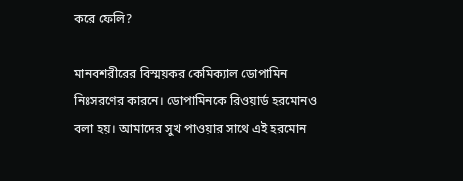করে ফেলি?

মানবশরীরের বিস্ময়কর কেমিক্যাল ডোপামিন নিঃসরণের কারনে। ডোপামিনকে রিওয়ার্ড হরমোনও বলা হয়। আমাদের সুখ পাওয়ার সাথে এই হরমোন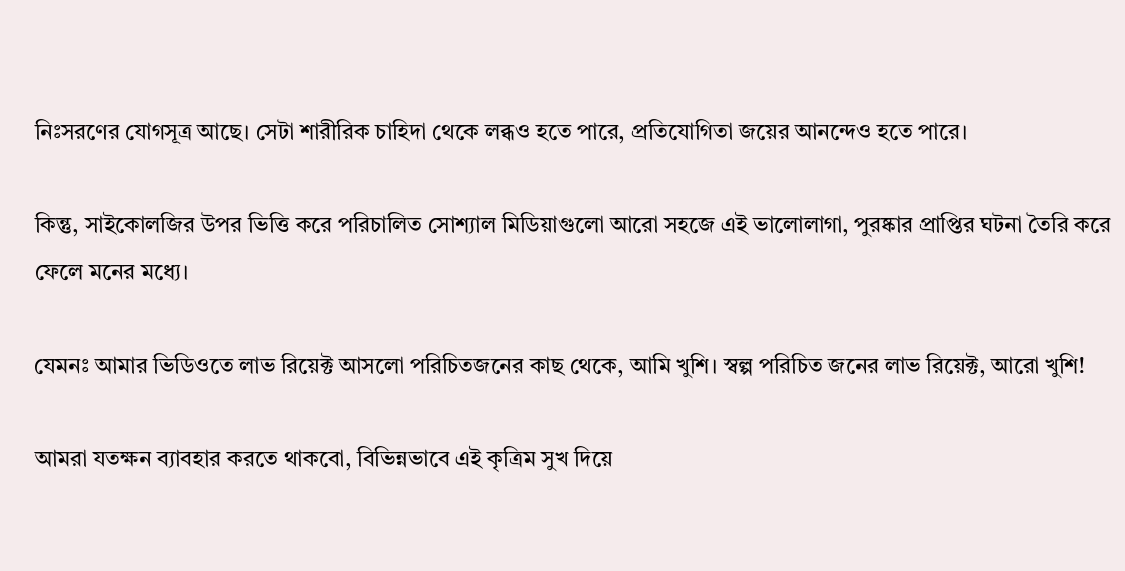নিঃসরণের যোগসূত্র আছে। সেটা শারীরিক চাহিদা থেকে লব্ধও হতে পারে, প্রতিযোগিতা জয়ের আনন্দেও হতে পারে।

কিন্তু, সাইকোলজির উপর ভিত্তি করে পরিচালিত সোশ্যাল মিডিয়াগুলো আরো সহজে এই ভালোলাগা, পুরষ্কার প্রাপ্তির ঘটনা তৈরি করে ফেলে মনের মধ্যে।

যেমনঃ আমার ভিডিওতে লাভ রিয়েক্ট আসলো পরিচিতজনের কাছ থেকে, আমি খুশি। স্বল্প পরিচিত জনের লাভ রিয়েক্ট, আরো খুশি!

আমরা যতক্ষন ব্যাবহার করতে থাকবো, বিভিন্নভাবে এই কৃত্রিম সুখ দিয়ে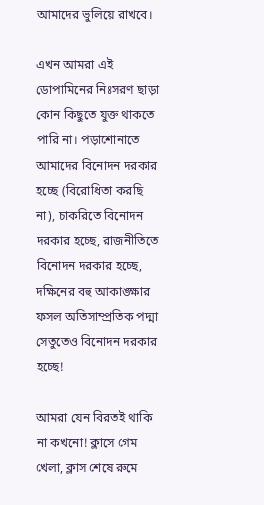আমাদের ভুলিয়ে রাখবে।

এখন আমরা এই ডোপামিনের নিঃসরণ ছাড়া কোন কিছুতে যুক্ত থাকতে পারি না। পড়াশোনাতে আমাদের বিনোদন দরকার হচ্ছে (বিরোধিতা করছি না), চাকরিতে বিনোদন দরকার হচ্ছে, রাজনীতিতে বিনোদন দরকার হচ্ছে, দক্ষিনের বহু আকাঙ্ক্ষার ফসল অতিসাম্প্রতিক পদ্মা সেতুতেও বিনোদন দরকার হচ্ছে!

আমরা যেন বিরতই থাকি না কখনো! ক্লাসে গেম খেলা, ক্লাস শেষে রুমে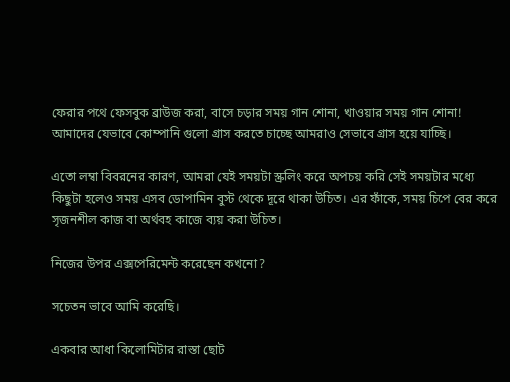ফেরার পথে ফেসবুক ব্রাউজ করা, বাসে চড়ার সময় গান শোনা, খাওয়ার সময় গান শোনা! আমাদের যেভাবে কোম্পানি গুলো গ্রাস করতে চাচ্ছে আমরাও সেভাবে গ্রাস হয়ে যাচ্ছি।

এতো লম্বা বিবরনের কারণ, আমরা যেই সময়টা স্ক্রলিং করে অপচয় করি সেই সময়টার মধ্যে কিছুটা হলেও সময় এসব ডোপামিন বুস্ট থেকে দূরে থাকা উচিত। এর ফাঁকে, সময় চিপে বের করে সৃজনশীল কাজ বা অর্থবহ কাজে ব্যয় করা উচিত।

নিজের উপর এক্সপেরিমেন্ট করেছেন কখনো?

সচেতন ভাবে আমি করেছি।

একবার আধা কিলোমিটার রাস্তা ছোট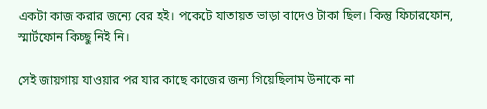একটা কাজ করার জন্যে বের হই। পকেটে যাতায়ত ভাড়া বাদেও টাকা ছিল। কিন্তু ফিচারফোন, স্মার্টফোন কিচ্ছু নিই নি।

সেই জায়গায় যাওয়ার পর যার কাছে কাজের জন্য গিয়েছিলাম উনাকে না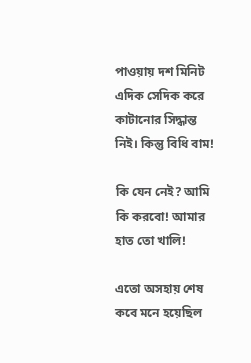পাওয়ায় দশ মিনিট এদিক সেদিক করে কাটানোর সিদ্ধান্ত নিই। কিন্তু বিধি বাম!

কি যেন নেই? আমি কি করবো! আমার হাত তো খালি!

এতো অসহায় শেষ কবে মনে হয়েছিল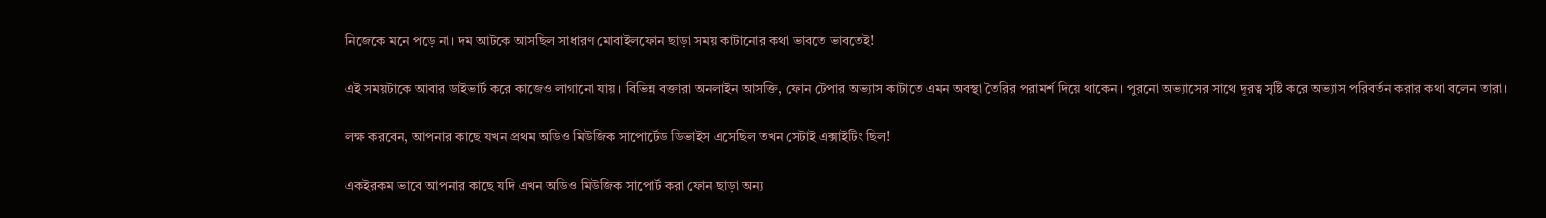নিজেকে মনে পড়ে না। দম আটকে আসছিল সাধারণ মোবাইলফোন ছাড়া সময় কাটানোর কথা ভাবতে ভাবতেই!

এই সময়টাকে আবার ডাইভার্ট করে কাজেও লাগানো যায়। বিভিন্ন বক্তারা অনলাইন আসক্তি, ফোন টেপার অভ্যাস কাটাতে এমন অবস্থা তৈরির পরামর্শ দিয়ে থাকেন। পুরনো অভ্যাসের সাথে দূরত্ব সৃষ্টি করে অভ্যাস পরিবর্তন করার কথা বলেন তারা।

লক্ষ করবেন, আপনার কাছে যখন প্রথম অডিও মিউজিক সাপোর্টেড ডিভাইস এসেছিল তখন সেটাই এক্সাইটিং ছিল!

একইরকম ভাবে আপনার কাছে যদি এখন অডিও মিউজিক সাপোর্ট করা ফোন ছাড়া অন্য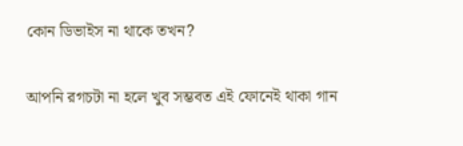কোন ডিভাইস না থাকে তখন?

আপনি রগচটা না হলে খুব সম্ভবত এই ফোনেই থাকা গান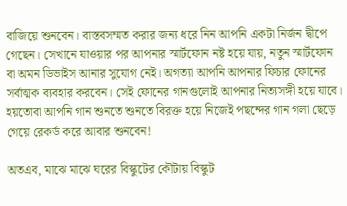বাজিয়ে শুনবেন। বাস্তবসম্মত করার জন্য ধরে নিন আপনি একটা নির্জন দ্বীপে গেছেন। সেখানে যাওয়ার পর আপনার স্মার্টফোন নষ্ট হয়ে যায়, নতুন স্মার্টফোন বা অমন ডিভাইস আনার সুযোগ নেই। অগত্যা আপনি আপনার ফিচার ফোনের সর্বাত্মক ব্যবহার করবেন। সেই ফোনের গানগুলোই আপনার নিত্যসঙ্গী হয়ে যাবে। হয়তোবা আপনি গান শুনতে শুনতে বিরক্ত হয়ে নিজেই পছন্দের গান গলা ছেড়ে গেয়ে রেকর্ড করে আবার শুনবেন!

অতএব, মাঝে মাঝে ঘরের বিস্কুটের কৌটায় বিস্কুট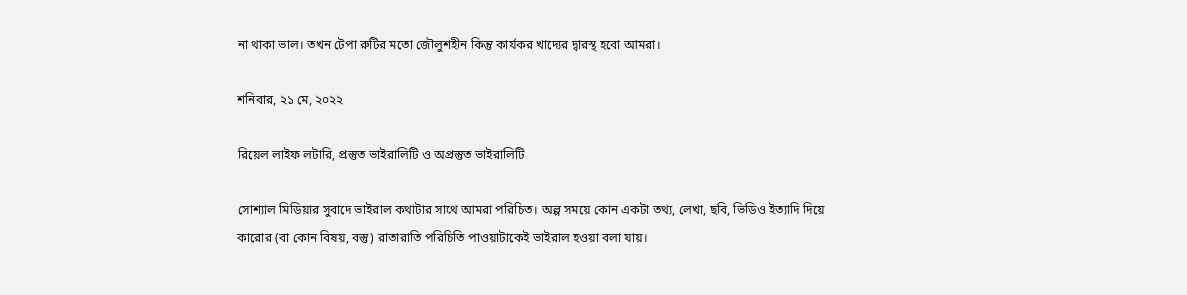না থাকা ভাল। তখন টেপা রুটির মতো জৌলুশহীন কিন্তু কার্যকর খাদ্যের দ্বারস্থ হবো আমরা।

শনিবার, ২১ মে, ২০২২

রিয়েল লাইফ লটারি, প্রস্তুত ভাইরালিটি ও অপ্রস্তুত ভাইরালিটি

সোশ্যাল মিডিয়ার সুবাদে ভাইরাল কথাটার সাথে আমরা পরিচিত। অল্প সময়ে কোন একটা তথ্য, লেখা, ছবি, ভিডিও ইত্যাদি দিয়ে কারোর (বা কোন বিষয়, বস্তু) রাতারাতি পরিচিতি পাওয়াটাকেই ভাইরাল হওয়া বলা যায়।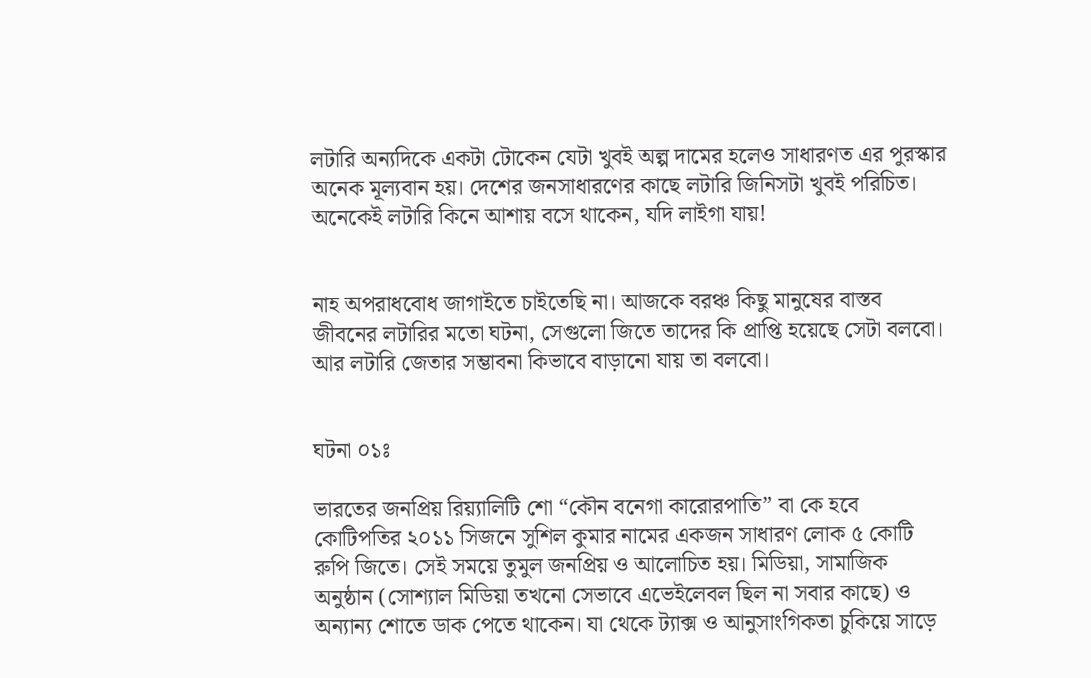লটারি অন্যদিকে একটা টোকেন যেটা খুবই অল্প দামের হলেও সাধারণত এর পুরস্কার অনেক মূল্যবান হয়। দেশের জনসাধারণের কাছে লটারি জিনিসটা খুবই পরিচিত। অনেকেই লটারি কিনে আশায় বসে থাকেন, যদি লাইগা যায়!


নাহ অপরাধবোধ জাগাইতে চাইতেছি না। আজকে বরঞ্চ কিছু মানুষের বাস্তব জীবনের লটারির মতো ঘটনা, সেগুলো জিতে তাদের কি প্রাপ্তি হয়েছে সেটা বলবো। আর লটারি জেতার সম্ভাবনা কিভাবে বাড়ানো যায় তা বলবো।


ঘটনা ০১ঃ

ভারতের জনপ্রিয় রিয়্যালিটি শো “কৌন বনেগা কারোরপাতি” বা কে হবে কোটিপতির ২০১১ সিজনে সুশিল কুমার নামের একজন সাধারণ লোক ৫ কোটি রুপি জিতে। সেই সময়ে তুমুল জনপ্রিয় ও আলোচিত হয়। মিডিয়া, সামাজিক অনুষ্ঠান (সোশ্যাল মিডিয়া তখনো সেভাবে এভেইলেবল ছিল না সবার কাছে) ও অন্যান্য শোতে ডাক পেতে থাকেন। যা থেকে ট্যাক্স ও আনুসাংগিকতা চুকিয়ে সাড়ে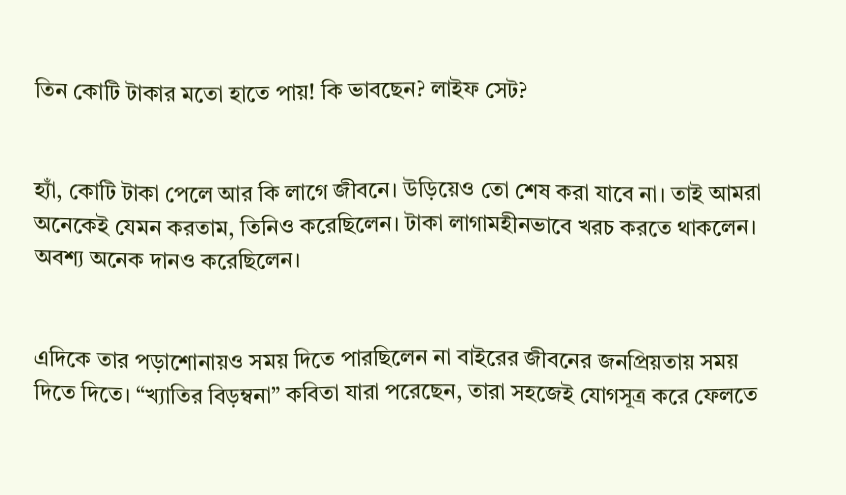তিন কোটি টাকার মতো হাতে পায়! কি ভাবছেন? লাইফ সেট?


হ্যাঁ, কোটি টাকা পেলে আর কি লাগে জীবনে। উড়িয়েও তো শেষ করা যাবে না। তাই আমরা অনেকেই যেমন করতাম, তিনিও করেছিলেন। টাকা লাগামহীনভাবে খরচ করতে থাকলেন। অবশ্য অনেক দানও করেছিলেন।


এদিকে তার পড়াশোনায়ও সময় দিতে পারছিলেন না বাইরের জীবনের জনপ্রিয়তায় সময় দিতে দিতে। “খ্যাতির বিড়ম্বনা” কবিতা যারা পরেছেন, তারা সহজেই যোগসূত্র করে ফেলতে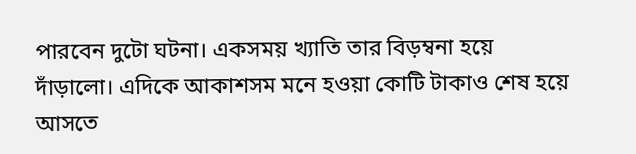পারবেন দুটো ঘটনা। একসময় খ্যাতি তার বিড়ম্বনা হয়ে দাঁড়ালো। এদিকে আকাশসম মনে হওয়া কোটি টাকাও শেষ হয়ে আসতে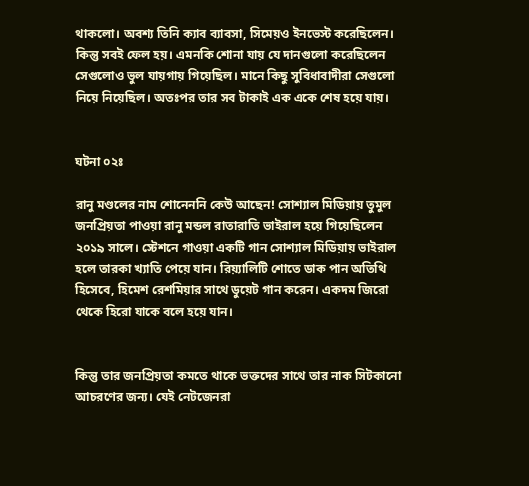থাকলো। অবশ্য তিনি ক্যাব ব্যাবসা, সিমেয়ও ইনভেস্ট করেছিলেন। কিন্তু সবই ফেল হয়। এমনকি শোনা যায় যে দানগুলো করেছিলেন সেগুলোও ভুল যায়গায় গিয়েছিল। মানে কিছু সুবিধাবাদীরা সেগুলো নিয়ে নিয়েছিল। অতঃপর তার সব টাকাই এক একে শেষ হয়ে যায়।


ঘটনা ০২ঃ

রানু মণ্ডলের নাম শোনেননি কেউ আছেন! সোশ্যাল মিডিয়ায় তুমুল জনপ্রিয়তা পাওয়া রানু মন্ডল রাতারাতি ভাইরাল হয়ে গিয়েছিলেন ২০১৯ সালে। স্টেশনে গাওয়া একটি গান সোশ্যাল মিডিয়ায় ভাইরাল হলে তারকা খ্যাতি পেয়ে যান। রিয়্যালিটি শোতে ডাক পান অতিথি হিসেবে, হিমেশ রেশমিয়ার সাথে ডুয়েট গান করেন। একদম জিরো থেকে হিরো যাকে বলে হয়ে যান।


কিন্তু তার জনপ্রিয়তা কমতে থাকে ভক্তদের সাথে তার নাক সিটকানো আচরণের জন্য। যেই নেটজেনরা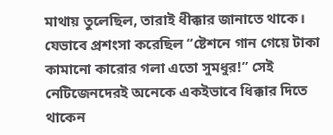মাথায় তুলেছিল, তারাই ধীক্কার জানাতে থাকে। যেভাবে প্রশংসা করেছিল “ষ্টেশনে গান গেয়ে টাকা কামানো কারোর গলা এতো সুমধুর!” সেই নেটিজেনদেরই অনেকে একইভাবে ধিক্কার দিতে থাকেন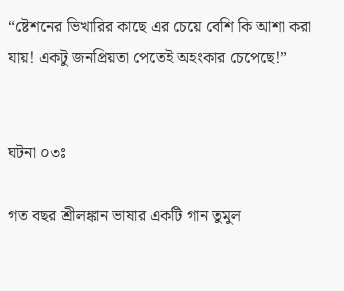“ষ্টেশনের ভিখারির কাছে এর চেয়ে বেশি কি আশা করা যায়! একটু জনপ্রিয়তা পেতেই অহংকার চেপেছে!”


ঘটনা ০৩ঃ

গত বছর শ্রীলঙ্কান ভাষার একটি গান তুমুল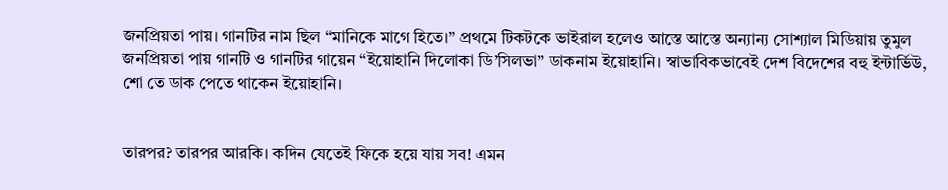জনপ্রিয়তা পায়। গানটির নাম ছিল “মানিকে মাগে হিতে।” প্রথমে টিকটকে ভাইরাল হলেও আস্তে আস্তে অন্যান্য সোশ্যাল মিডিয়ায় তুমুল জনপ্রিয়তা পায় গানটি ও গানটির গায়েন “ইয়োহানি দিলোকা ডি’সিলভা” ডাকনাম ইয়োহানি। স্বাভাবিকভাবেই দেশ বিদেশের বহু ইন্টার্ভিউ, শো তে ডাক পেতে থাকেন ইয়োহানি।


তারপর? তারপর আরকি। কদিন যেতেই ফিকে হয়ে যায় সব! এমন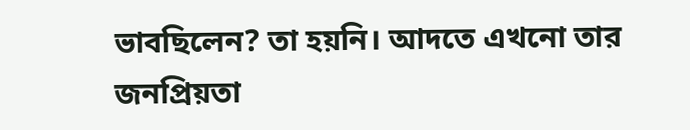ভাবছিলেন? তা হয়নি। আদতে এখনো তার জনপ্রিয়তা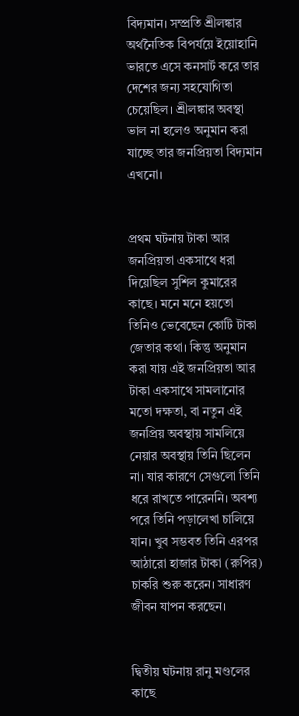বিদ্যমান। সম্প্রতি শ্রীলঙ্কার অর্থনৈতিক বিপর্যয়ে ইয়োহানি ভারতে এসে কনসার্ট করে তার দেশের জন্য সহযোগিতা চেয়েছিল। শ্রীলঙ্কার অবস্থা ভাল না হলেও অনুমান করা যাচ্ছে তার জনপ্রিয়তা বিদ্যমান এখনো।


প্রথম ঘটনায় টাকা আর জনপ্রিয়তা একসাথে ধরা দিয়েছিল সুশিল কুমারের কাছে। মনে মনে হয়তো তিনিও ভেবেছেন কোটি টাকা জেতার কথা। কিন্তু অনুমান করা যায় এই জনপ্রিয়তা আর টাকা একসাথে সামলানোর মতো দক্ষতা, বা নতুন এই জনপ্রিয় অবস্থায় সামলিয়ে নেয়ার অবস্থায় তিনি ছিলেন না। যার কারণে সেগুলো তিনি ধরে রাখতে পারেননি। অবশ্য পরে তিনি পড়ালেখা চালিয়ে যান। খুব সম্ভবত তিনি এরপর আঠারো হাজার টাকা (রুপির) চাকরি শুরু করেন। সাধারণ জীবন যাপন করছেন।


দ্বিতীয় ঘটনায় রানু মণ্ডলের কাছে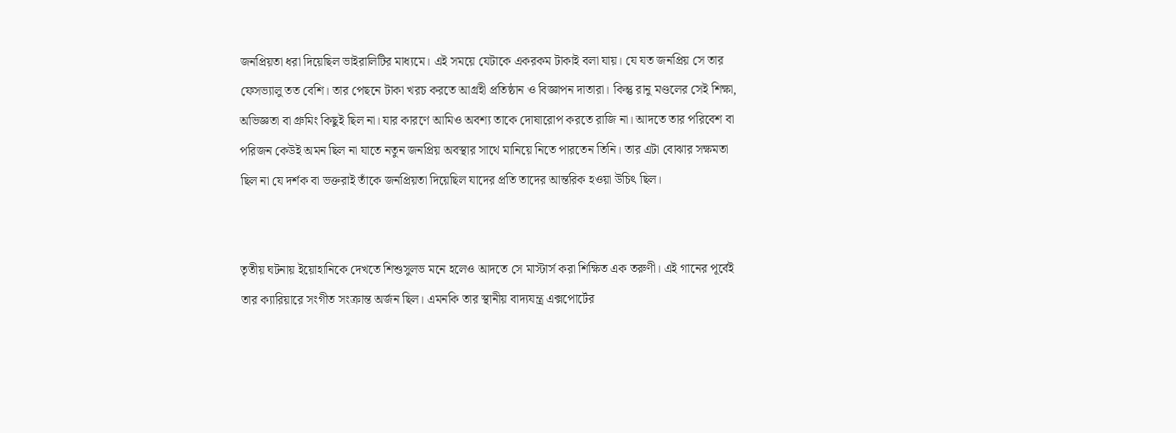জনপ্রিয়তা ধরা দিয়েছিল ভাইরালিটির মাধ্যমে। এই সময়ে যেটাকে একরকম টাকাই বলা যায়। যে যত জনপ্রিয় সে তার ফেসভ্যালু তত বেশি। তার পেছনে টাকা খরচ করতে আগ্রহী প্রতিষ্ঠান ও বিজ্ঞাপন দাতারা। কিন্তু রানু মণ্ডলের সেই শিক্ষা, অভিজ্ঞতা বা গ্রুমিং কিছুই ছিল না। যার কারণে আমিও অবশ্য তাকে দোষারোপ করতে রাজি না। আদতে তার পরিবেশ বা পরিজন কেউই অমন ছিল না যাতে নতুন জনপ্রিয় অবস্থার সাথে মানিয়ে নিতে পারতেন তিনি। তার এটা বোঝার সক্ষমতা ছিল না যে দর্শক বা ভক্তরাই তাঁকে জনপ্রিয়তা দিয়েছিল যাদের প্রতি তাদের আন্তরিক হওয়া উচিৎ ছিল।


তৃতীয় ঘটনায় ইয়োহানিকে দেখতে শিশুসুলভ মনে হলেও আদতে সে মাস্টার্স করা শিক্ষিত এক তরুণী। এই গানের পূর্বেই তার ক্যারিয়ারে সংগীত সংক্রান্ত অর্জন ছিল। এমনকি তার স্থানীয় বাদ্যযন্ত্র এক্সপোর্টের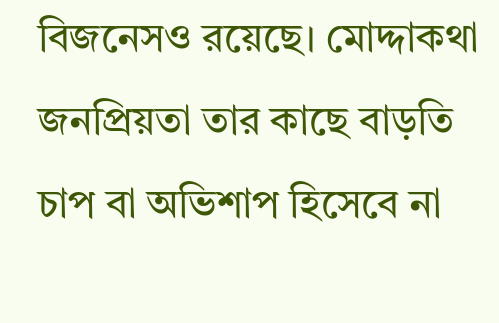বিজনেসও রয়েছে। মোদ্দাকথা জনপ্রিয়তা তার কাছে বাড়তি চাপ বা অভিশাপ হিসেবে না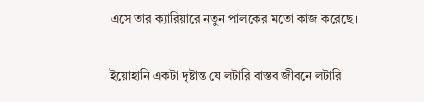এসে তার ক্যারিয়ারে নতুন পালকের মতো কাজ করেছে।


ইয়োহানি একটা দৃষ্টান্ত যে লটারি বাস্তব জীবনে লটারি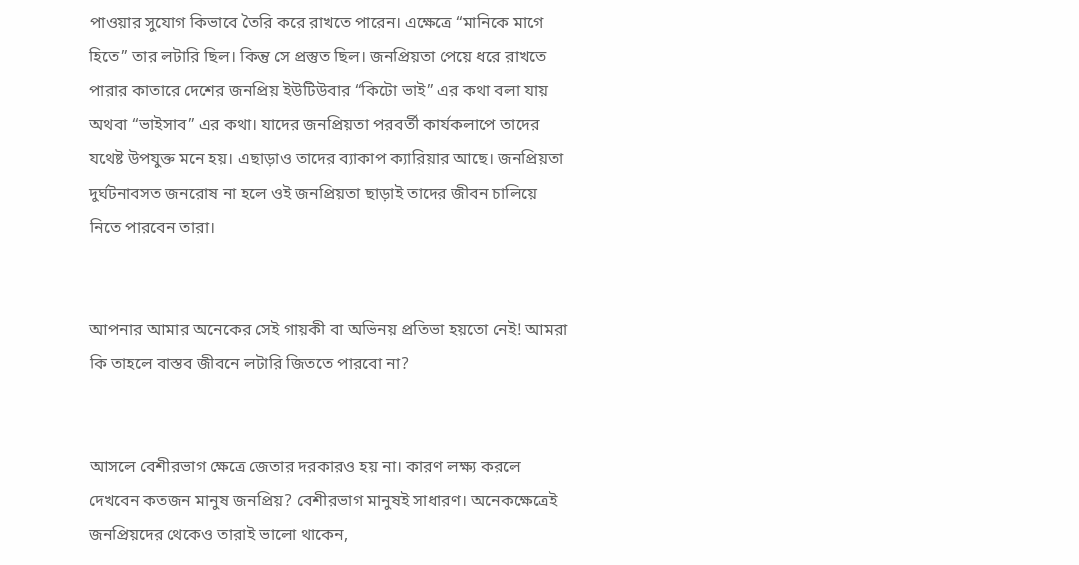পাওয়ার সুযোগ কিভাবে তৈরি করে রাখতে পারেন। এক্ষেত্রে “মানিকে মাগে হিতে” তার লটারি ছিল। কিন্তু সে প্রস্তুত ছিল। জনপ্রিয়তা পেয়ে ধরে রাখতে পারার কাতারে দেশের জনপ্রিয় ইউটিউবার “কিটো ভাই” এর কথা বলা যায় অথবা “ভাইসাব” এর কথা। যাদের জনপ্রিয়তা পরবর্তী কার্যকলাপে তাদের যথেষ্ট উপযুক্ত মনে হয়। এছাড়াও তাদের ব্যাকাপ ক্যারিয়ার আছে। জনপ্রিয়তা দুর্ঘটনাবসত জনরোষ না হলে ওই জনপ্রিয়তা ছাড়াই তাদের জীবন চালিয়ে নিতে পারবেন তারা।


আপনার আমার অনেকের সেই গায়কী বা অভিনয় প্রতিভা হয়তো নেই! আমরা কি তাহলে বাস্তব জীবনে লটারি জিততে পারবো না?


আসলে বেশীরভাগ ক্ষেত্রে জেতার দরকারও হয় না। কারণ লক্ষ্য করলে দেখবেন কতজন মানুষ জনপ্রিয়? বেশীরভাগ মানুষই সাধারণ। অনেকক্ষেত্রেই জনপ্রিয়দের থেকেও তারাই ভালো থাকেন,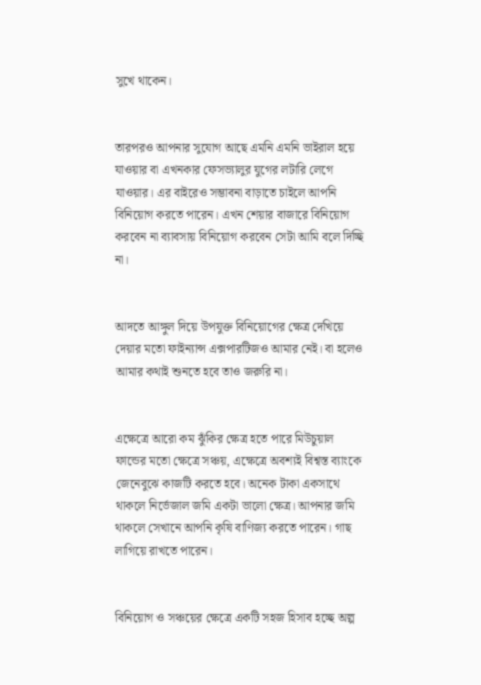সুখে থাকেন।


তারপরও আপনার সুযোগ আছে এমনি এমনি ভাইরাল হয়ে যাওয়ার বা এখনকার ফেসভ্যালুর যুগের লটারি লেগে যাওয়ার। এর বাইরেও সম্ভাবনা বাড়াতে চাইলে আপনি বিনিয়োগ করতে পারেন। এখন শেয়ার বাজারে বিনিয়োগ করবেন না ব্যাবসায় বিনিয়োগ করবেন সেটা আমি বলে দিচ্ছি না।


আদতে আঙ্গুল দিয়ে উপযুক্ত বিনিয়োগের ক্ষেত্র দেখিয়ে দেয়ার মতো ফাইন্যান্স এক্সপারটিজও আমার নেই। বা হলেও আমার কথাই শুনতে হবে তাও জরুরি না।


এক্ষেত্রে আরো কম ঝুঁকির ক্ষেত্র হতে পারে মিউচুয়াল ফান্ডের মতো ক্ষেত্রে সঞ্চয়, এক্ষেত্রে অবশ্যই বিশ্বস্ত ব্যাংকে জেনেবুঝে কাজটি করতে হবে। অনেক টাকা একসাথে থাকলে নির্ভেজাল জমি একটা ভালো ক্ষেত্র। আপনার জমি থাকলে সেখানে আপনি কৃষি বাণিজ্য করতে পারেন। গাছ লাগিয়ে রাখতে পারেন।


বিনিয়োগ ও সঞ্চয়ের ক্ষেত্রে একটি সহজ হিসাব হচ্ছে অল্প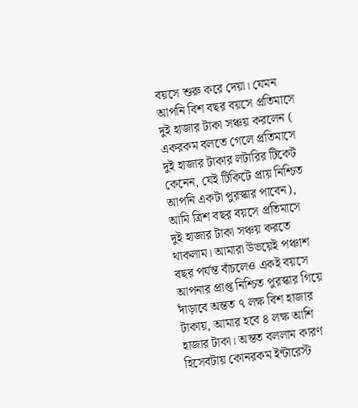বয়সে শুরু করে দেয়া। যেমন আপনি বিশ বছর বয়সে প্রতিমাসে দুই হাজার টাকা সঞ্চয় করলেন ( একরকম বলতে গেলে প্রতিমাসে দুই হাজার টাকার লটারির টিকেট কেনেন, যেই টিকিটে প্রায় নিশ্চিত আপনি একটা পুরস্কার পাবেন), আমি ত্রিশ বছর বয়সে প্রতিমাসে দুই হাজার টাকা সঞ্চয় করতে থাকলাম। আমারা উভয়েই পঞ্চাশ বছর পর্যন্ত বাঁচলেও একই বয়সে আপনার প্রাপ্ত নিশ্চিত পুরস্কার গিয়ে দাঁড়াবে অন্তত ৭ লক্ষ বিশ হাজার টাকায়, আমার হবে ৪ লক্ষ আশি হাজার টাকা। অন্তত বললাম কারণ হিসেবটায় কোনরকম ইন্টারেস্ট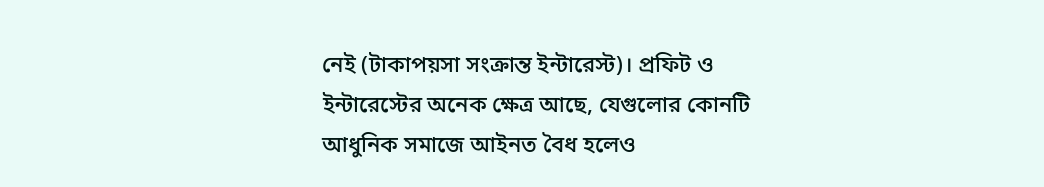নেই (টাকাপয়সা সংক্রান্ত ইন্টারেস্ট)। প্রফিট ও ইন্টারেস্টের অনেক ক্ষেত্র আছে, যেগুলোর কোনটি আধুনিক সমাজে আইনত বৈধ হলেও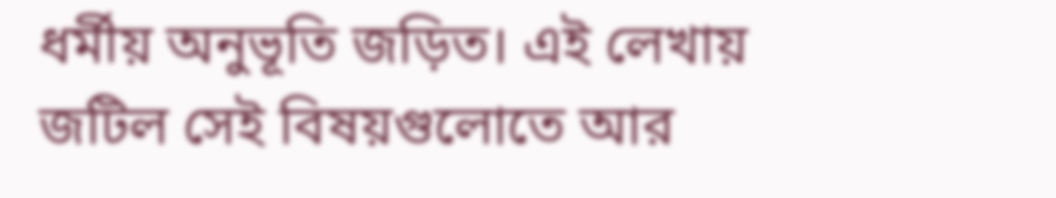ধর্মীয় অনুভূতি জড়িত। এই লেখায় জটিল সেই বিষয়গুলোতে আর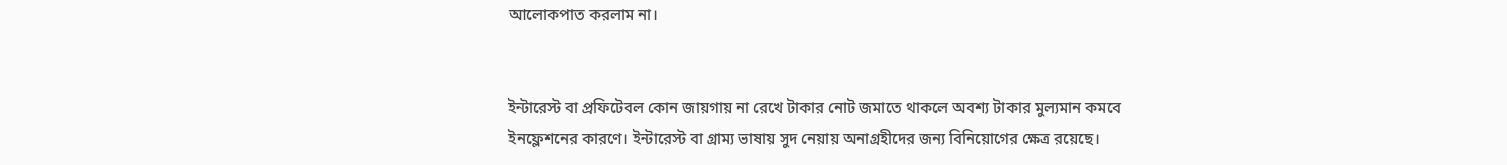আলোকপাত করলাম না।


ইন্টারেস্ট বা প্রফিটেবল কোন জায়গায় না রেখে টাকার নোট জমাতে থাকলে অবশ্য টাকার মুল্যমান কমবে ইনফ্লেশনের কারণে। ইন্টারেস্ট বা গ্রাম্য ভাষায় সুদ নেয়ায় অনাগ্রহীদের জন্য বিনিয়োগের ক্ষেত্র রয়েছে।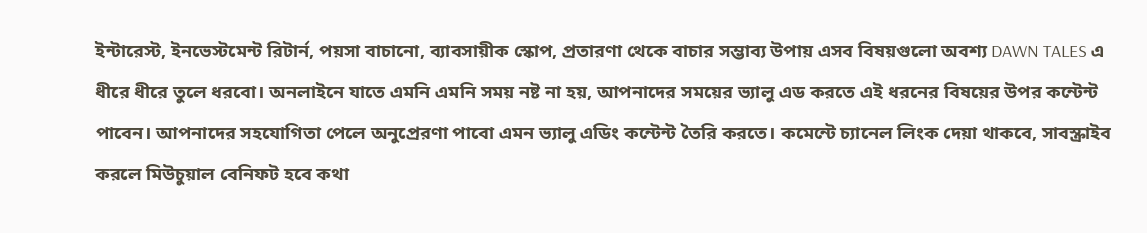ইন্টারেস্ট, ইনভেস্টমেন্ট রিটার্ন, পয়সা বাচানো, ব্যাবসায়ীক স্কোপ, প্রতারণা থেকে বাচার সম্ভাব্য উপায় এসব বিষয়গুলো অবশ্য DAWN TALES এ ধীরে ধীরে তুলে ধরবো। অনলাইনে যাতে এমনি এমনি সময় নষ্ট না হয়, আপনাদের সময়ের ভ্যালু এড করতে এই ধরনের বিষয়ের উপর কন্টেন্ট পাবেন। আপনাদের সহযোগিতা পেলে অনুপ্রেরণা পাবো এমন ভ্যালু এডিং কন্টেন্ট তৈরি করতে। কমেন্টে চ্যানেল লিংক দেয়া থাকবে, সাবস্ক্রাইব করলে মিউচুয়াল বেনিফট হবে কথা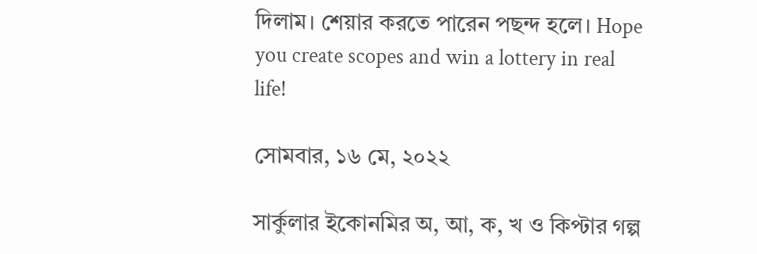দিলাম। শেয়ার করতে পারেন পছন্দ হলে। Hope you create scopes and win a lottery in real life!

সোমবার, ১৬ মে, ২০২২

সার্কুলার ইকোনমির অ, আ, ক, খ ও কিপ্টার গল্প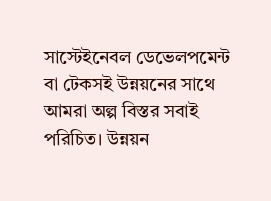সাস্টেইনেবল ডেভেলপমেন্ট বা টেকসই উন্নয়নের সাথে আমরা অল্প বিস্তর সবাই পরিচিত। উন্নয়ন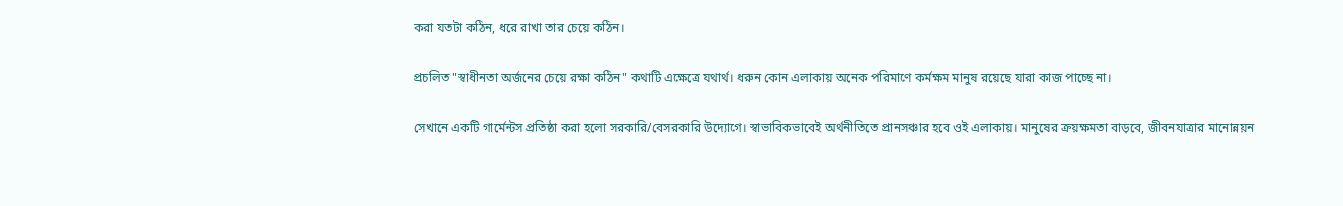করা যতটা কঠিন, ধরে রাখা তার চেয়ে কঠিন।

প্রচলিত "স্বাধীনতা অর্জনের চেয়ে রক্ষা কঠিন" কথাটি এক্ষেত্রে যথার্থ। ধরুন কোন এলাকায় অনেক পরিমাণে কর্মক্ষম মানুষ রয়েছে যারা কাজ পাচ্ছে না।

সেখানে একটি গার্মেন্টস প্রতিষ্ঠা করা হলো সরকারি/বেসরকারি উদ্যোগে। স্বাভাবিকভাবেই অর্থনীতিতে প্রানসঞ্চার হবে ওই এলাকায়। মানুষের ক্রয়ক্ষমতা বাড়বে, জীবনযাত্রার মানোন্নয়ন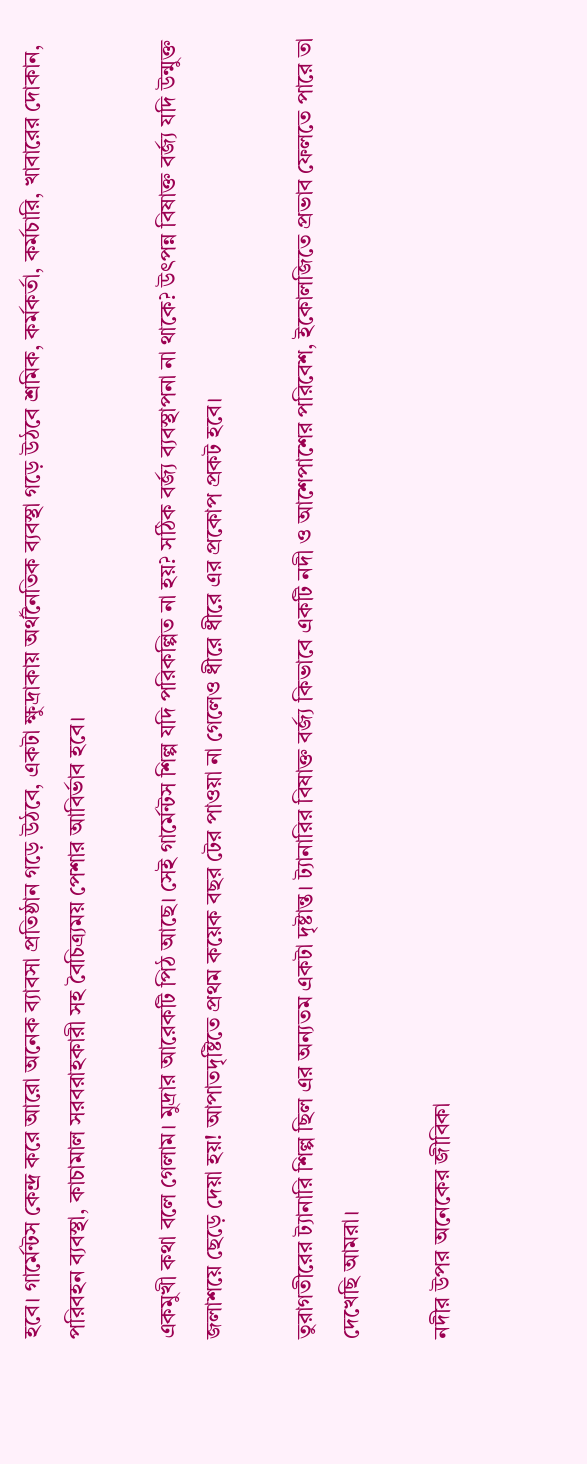হবে। গার্মেন্টস কেন্দ্র করে আরো অনেক ব্যাবসা প্রতিষ্ঠান গড়ে উঠবে, একটা ক্ষুদ্রাকায় অর্থনৈতিক ব্যবস্থা গড়ে উঠবে শ্রমিক, কর্মকর্তা, কর্মচারি, খাবারের দোকান, পরিবহন ব্যবস্থা, কাচামাল সরবরাহকারী সহ বৈচিত্র্যময় পেশার আবির্ভাব হবে।

একমুখী কথা বলে গেলাম। মুদ্রার আরেকটি পিঠ আছে। সেই গার্মেন্টস শিল্প যদি পরিকল্পিত না হয়? সঠিক বর্জ্য ব্যবস্থাপনা না থাকে? উৎপন্ন বিষাক্ত বর্জ্য যদি উন্মুক্ত জলাশয়ে ছেড়ে দেয়া হয়! আপাতদৃষ্টিতে প্রথম কয়েক বছর টের পাওয়া না গেলেও ধীরে ধীরে এর প্রকোপ প্রকট হবে।

তুরাগতীরের ট্যানারি শিল্প ছিল এর অন্যতম একটা দৃষ্টান্ত। ট্যানারির বিষাক্ত বর্জ্য কিভাবে একটি নদী ও আশেপাশের পরিবেশ, ইকোলজিতে প্রভাব ফেলতে পারে তা দেখেছি আমরা।

নদীর উপর অনেকের জীবিকা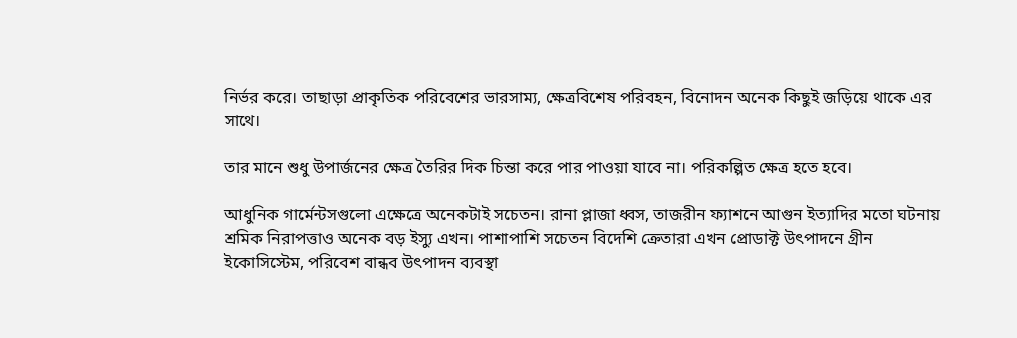নির্ভর করে। তাছাড়া প্রাকৃতিক পরিবেশের ভারসাম্য, ক্ষেত্রবিশেষ পরিবহন, বিনোদন অনেক কিছুই জড়িয়ে থাকে এর সাথে।

তার মানে শুধু উপার্জনের ক্ষেত্র তৈরির দিক চিন্তা করে পার পাওয়া যাবে না। পরিকল্পিত ক্ষেত্র হতে হবে।

আধুনিক গার্মেন্টসগুলো এক্ষেত্রে অনেকটাই সচেতন। রানা প্লাজা ধ্বস, তাজরীন ফ্যাশনে আগুন ইত্যাদির মতো ঘটনায় শ্রমিক নিরাপত্তাও অনেক বড় ইস্যু এখন। পাশাপাশি সচেতন বিদেশি ক্রেতারা এখন প্রোডাক্ট উৎপাদনে গ্রীন ইকোসিস্টেম, পরিবেশ বান্ধব উৎপাদন ব্যবস্থা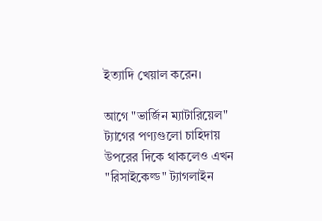ইত্যাদি খেয়াল করেন।

আগে "ভার্জিন ম্যাটারিয়েল" ট্যাগের পণ্যগুলো চাহিদায় উপরের দিকে থাকলেও এখন "রিসাইকেল্ড" ট্যাগলাইন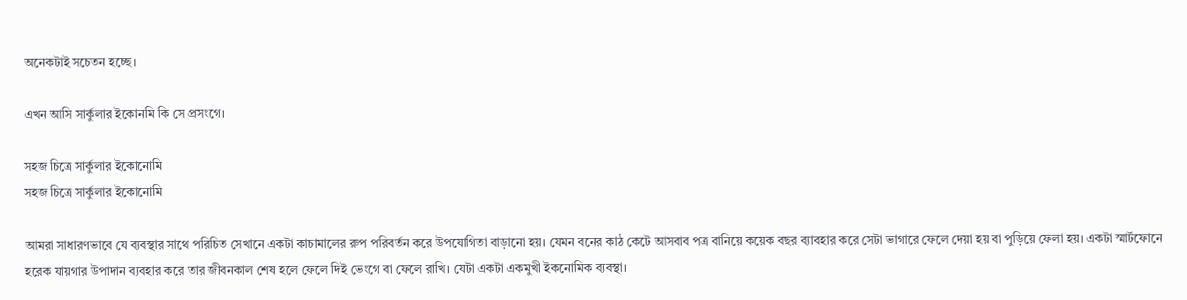অনেকটাই সচেতন হচ্ছে।

এখন আসি সার্কুলার ইকোনমি কি সে প্রসংগে।

সহজ চিত্রে সার্কুলার ইকোনোমি
সহজ চিত্রে সার্কুলার ইকোনোমি

আমরা সাধারণভাবে যে ব্যবস্থার সাথে পরিচিত সেখানে একটা কাচামালের রুপ পরিবর্তন করে উপযোগিতা বাড়ানো হয়। যেমন বনের কাঠ কেটে আসবাব পত্র বানিয়ে কয়েক বছর ব্যাবহার করে সেটা ভাগারে ফেলে দেয়া হয় বা পুড়িয়ে ফেলা হয়। একটা স্মার্টফোনে হরেক যায়গার উপাদান ব্যবহার করে তার জীবনকাল শেষ হলে ফেলে দিই ভেংগে বা ফেলে রাখি। যেটা একটা একমুখী ইকনোমিক ব্যবস্থা।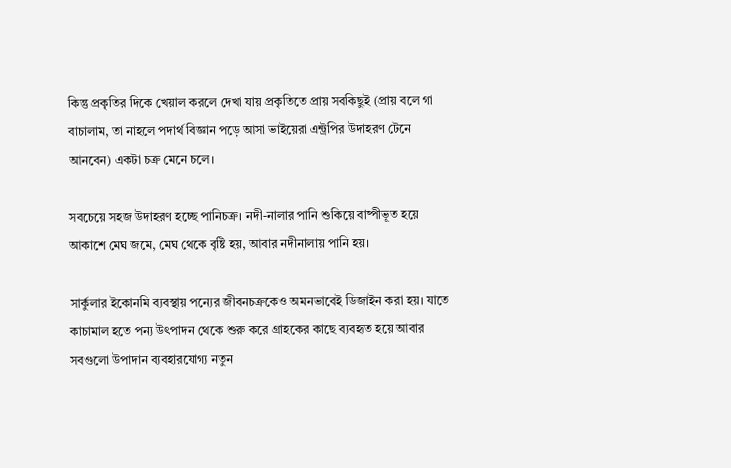কিন্তু প্রকৃতির দিকে খেয়াল করলে দেখা যায় প্রকৃতিতে প্রায় সবকিছুই (প্রায় বলে গা বাচালাম, তা নাহলে পদার্থ বিজ্ঞান পড়ে আসা ভাইয়েরা এন্ট্রপির উদাহরণ টেনে আনবেন) একটা চক্র মেনে চলে।

সবচেয়ে সহজ উদাহরণ হচ্ছে পানিচক্র। নদী-নালার পানি শুকিয়ে বাষ্পীভূত হয়ে আকাশে মেঘ জমে, মেঘ থেকে বৃষ্টি হয়, আবার নদীনালায় পানি হয়।

সার্কুলার ইকোনমি ব্যবস্থায় পন্যের জীবনচক্রকেও অমনভাবেই ডিজাইন করা হয়। যাতে কাচামাল হতে পন্য উৎপাদন থেকে শুরু করে গ্রাহকের কাছে ব্যবহৃত হয়ে আবার সবগুলো উপাদান ব্যবহারযোগ্য নতুন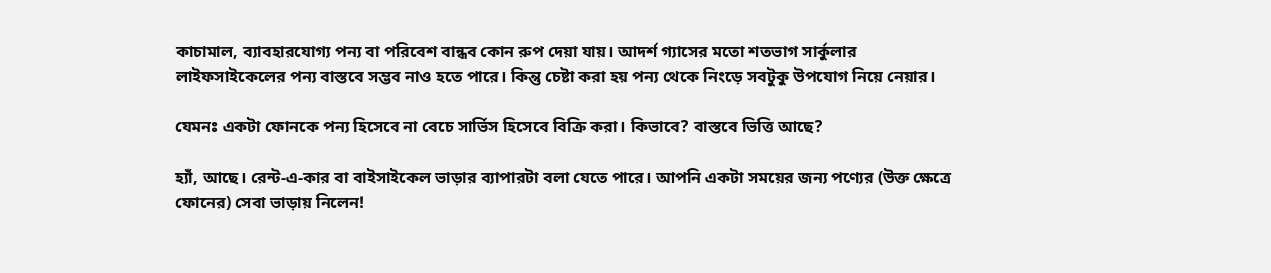কাচামাল, ব্যাবহারযোগ্য পন্য বা পরিবেশ বান্ধব কোন রুপ দেয়া যায়। আদর্শ গ্যাসের মতো শতভাগ সার্কুলার লাইফসাইকেলের পন্য বাস্তবে সম্ভব নাও হতে পারে। কিন্তু চেষ্টা করা হয় পন্য থেকে নিংড়ে সবটুকু উপযোগ নিয়ে নেয়ার।

যেমনঃ একটা ফোনকে পন্য হিসেবে না বেচে সার্ভিস হিসেবে বিক্রি করা। কিভাবে? বাস্তবে ভিত্তি আছে?

হ্যাঁ, আছে। রেন্ট-এ-কার বা বাইসাইকেল ভাড়ার ব্যাপারটা বলা যেতে পারে। আপনি একটা সময়ের জন্য পণ্যের (উক্ত ক্ষেত্রে ফোনের) সেবা ভাড়ায় নিলেন!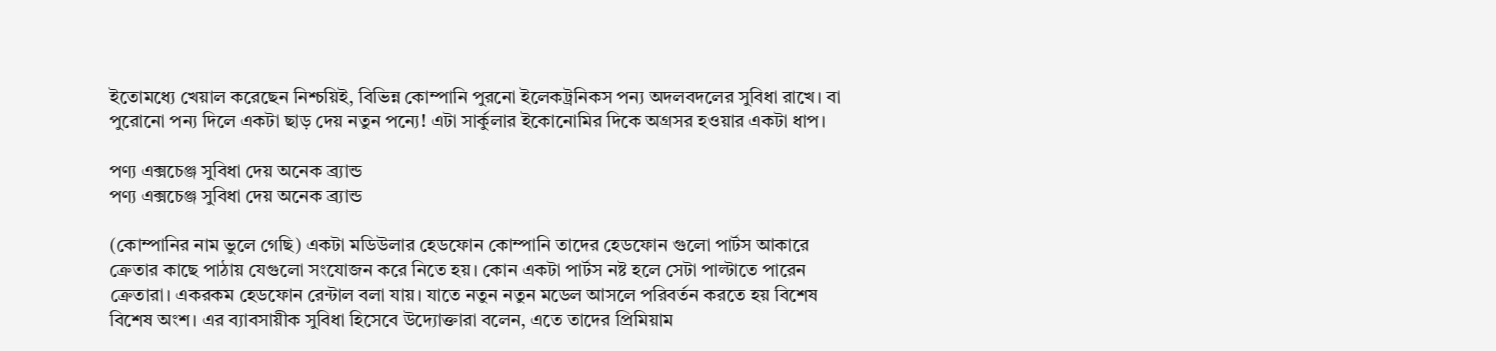ইতোমধ্যে খেয়াল করেছেন নিশ্চয়িই, বিভিন্ন কোম্পানি পুরনো ইলেকট্রনিকস পন্য অদলবদলের সুবিধা রাখে। বা পুরোনো পন্য দিলে একটা ছাড় দেয় নতুন পন্যে! এটা সার্কুলার ইকোনোমির দিকে অগ্রসর হওয়ার একটা ধাপ।

পণ্য এক্সচেঞ্জ সুবিধা দেয় অনেক ব্র্যান্ড
পণ্য এক্সচেঞ্জ সুবিধা দেয় অনেক ব্র্যান্ড

(কোম্পানির নাম ভুলে গেছি) একটা মডিউলার হেডফোন কোম্পানি তাদের হেডফোন গুলো পার্টস আকারে ক্রেতার কাছে পাঠায় যেগুলো সংযোজন করে নিতে হয়। কোন একটা পার্টস নষ্ট হলে সেটা পাল্টাতে পারেন ক্রেতারা। একরকম হেডফোন রেন্টাল বলা যায়। যাতে নতুন নতুন মডেল আসলে পরিবর্তন করতে হয় বিশেষ বিশেষ অংশ। এর ব্যাবসায়ীক সুবিধা হিসেবে উদ্যোক্তারা বলেন, এতে তাদের প্রিমিয়াম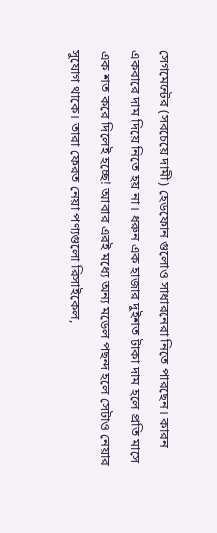সেগমেন্টের (সবচেয়ে দামী) হেডফোন গুলোও সাধারনেরা নিতে পারছেন। কারন একবারে দাম দিয়ে নিতে হয় না। ধরুন এক হাজার দুইশত টাকা দাম হলে প্রতি মাসে এক শত করে দিলেই হচ্ছে! আবার এরই মধ্যে অন্য মডেল পছন্দ হলে সেটাও নেয়ার সুযোগ থাকে। তারা ফেরত নেয়া পণ্যগুলো রিসাইকেল,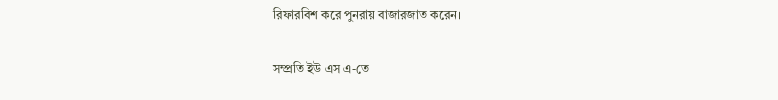রিফারবিশ করে পুনরায় বাজারজাত করেন।

সম্প্রতি ইউ এস এ-তে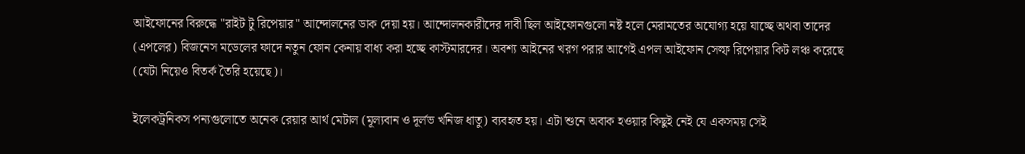আইফোনের বিরুদ্ধে "রাইট টু রিপেয়ার" আন্দোলনের ডাক দেয়া হয়। আন্দোলনকারীদের দাবী ছিল আইফোনগুলো নষ্ট হলে মেরামতের অযোগ্য হয়ে যাচ্ছে অথবা তাদের (এপলের) বিজনেস মডেলের ফাদে নতুন ফোন কেনায় বাধ্য করা হচ্ছে কাস্টমারদের। অবশ্য আইনের খরগ পরার আগেই এপল আইফোন সেল্ফ রিপেয়ার কিট লঞ্চ করেছে (যেটা নিয়েও বিতর্ক তৈরি হয়েছে)।

ইলেকট্রনিকস পন্যগুলোতে অনেক রেয়ার আর্থ মেটাল (মূল্যবান ও দূর্লভ খনিজ ধাতু) ব্যবহৃত হয়। এটা শুনে অবাক হওয়ার কিছুই নেই যে একসময় সেই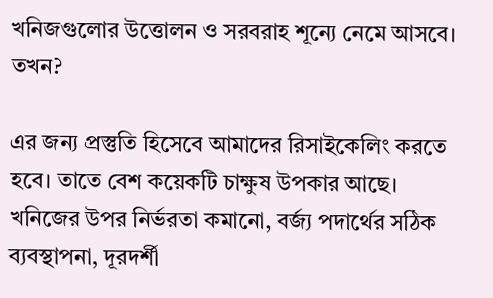খনিজগুলোর উত্তোলন ও সরবরাহ শূন্যে নেমে আসবে। তখন?

এর জন্য প্রস্তুতি হিসেবে আমাদের রিসাইকেলিং করতে হবে। তাতে বেশ কয়েকটি চাক্ষুষ উপকার আছে। খনিজের উপর নির্ভরতা কমানো, বর্জ্য পদার্থের সঠিক ব্যবস্থাপনা, দূরদর্শী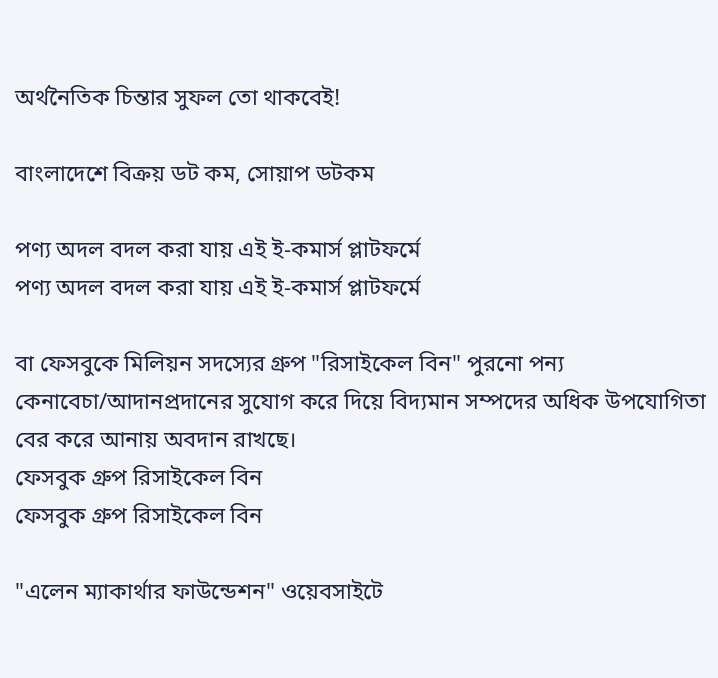অর্থনৈতিক চিন্তার সুফল তো থাকবেই!

বাংলাদেশে বিক্রয় ডট কম, সোয়াপ ডটকম

পণ্য অদল বদল করা যায় এই ই-কমার্স প্লাটফর্মে
পণ্য অদল বদল করা যায় এই ই-কমার্স প্লাটফর্মে

বা ফেসবুকে মিলিয়ন সদস্যের গ্রুপ "রিসাইকেল বিন" পুরনো পন্য কেনাবেচা/আদানপ্রদানের সুযোগ করে দিয়ে বিদ্যমান সম্পদের অধিক উপযোগিতা বের করে আনায় অবদান রাখছে।
ফেসবুক গ্রুপ রিসাইকেল বিন
ফেসবুক গ্রুপ রিসাইকেল বিন

"এলেন ম্যাকার্থার ফাউন্ডেশন" ওয়েবসাইটে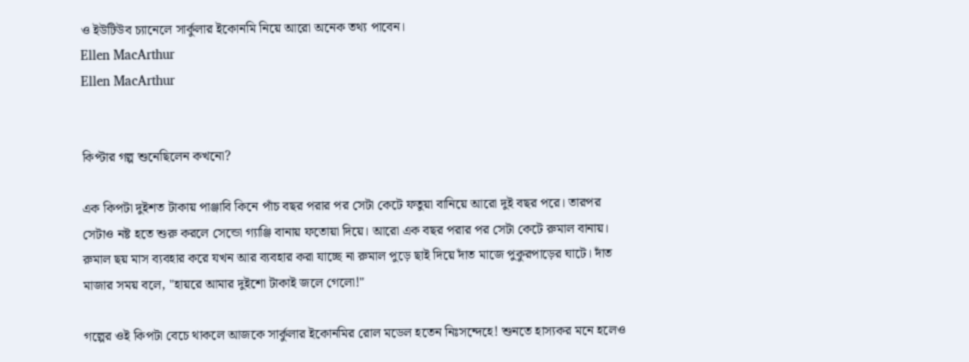ও ইউটিউব চ্যানেলে সার্কুলার ইকোনমি নিয়ে আরো অনেক তথ্য পাবেন।
Ellen MacArthur
Ellen MacArthur


কিপ্টার গল্প শুনেছিলেন কখনো?

এক কিপটা দুইশত টাকায় পাঞ্জাবি কিনে পাঁচ বছর পরার পর সেটা কেটে ফতুয়া বানিয়ে আরো দুই বছর পরে। তারপর সেটাও নষ্ট হতে শুরু করলে সেন্ডো গ্যাঞ্জি বানায় ফতোয়া দিয়ে। আরো এক বছর পরার পর সেটা কেটে রুমাল বানায়। রুমাল ছয় মাস ব্যবহার করে যখন আর ব্যবহার করা যাচ্ছে না রুমাল পুড়ে ছাই দিয়ে দাঁত মাজে পুকুরপাড়ের ঘাটে। দাঁত মাজার সময় বলে, "হায়রে আমার দুইশো টাকাই জলে গেলো!"

গল্পের ওই কিপটা বেচে থাকলে আজকে সার্কুলার ইকোনমির রোল মডেল হতেন নিঃসন্দেহে! শুনতে হাস্যকর মনে হলেও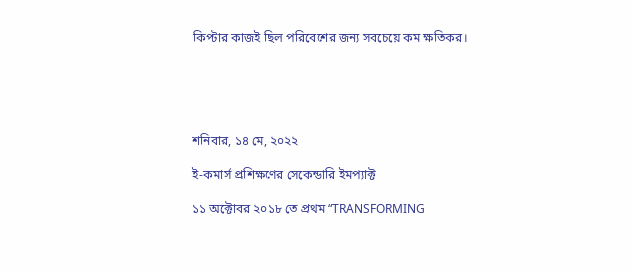কিপ্টার কাজই ছিল পরিবেশের জন্য সবচেয়ে কম ক্ষতিকর।





শনিবার, ১৪ মে, ২০২২

ই-কমার্স প্রশিক্ষণের সেকেন্ডারি ইমপ্যাক্ট

১১ অক্টোবর ২০১৮ তে প্রথম “TRANSFORMING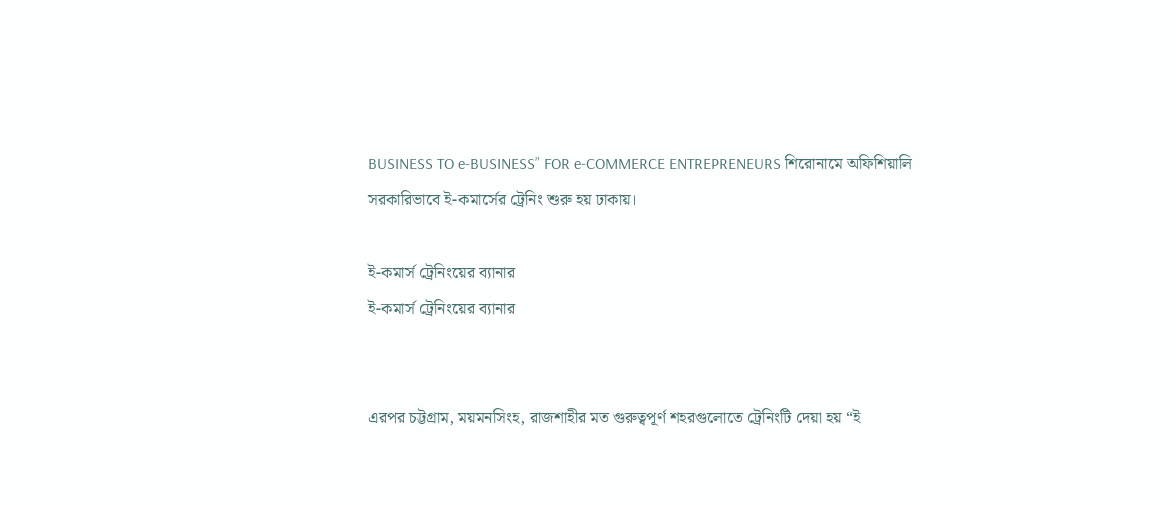BUSINESS TO e-BUSINESS” FOR e-COMMERCE ENTREPRENEURS শিরোনামে অফিশিয়ালি সরকারিভাবে ই-কমার্সের ট্রেনিং শুরু হয় ঢাকায়।

ই-কমার্স ট্রেনিংয়ের ব্যানার
ই-কমার্স ট্রেনিংয়ের ব্যানার


এরপর চট্টগ্রাম, ময়মনসিংহ, রাজশাহীর মত গুরুত্বপূর্ণ শহরগুলোতে ট্রেনিংটি দেয়া হয় “ই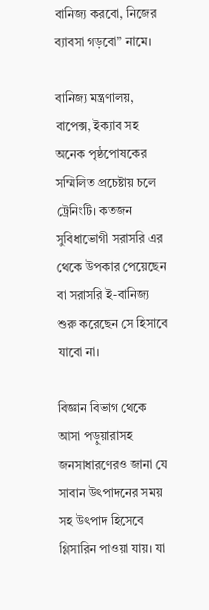বানিজ্য করবো, নিজের ব্যাবসা গড়বো” নামে।

বানিজ্য মন্ত্রণালয়, বাপেক্স, ইক্যাব সহ অনেক পৃষ্ঠপোষকের সম্মিলিত প্রচেষ্টায় চলে ট্রেনিংটি। কতজন সুবিধাভোগী সরাসরি এর থেকে উপকার পেয়েছেন বা সরাসরি ই-বানিজ্য শুরু করেছেন সে হিসাবে যাবো না।

বিজ্ঞান বিভাগ থেকে আসা পড়ুয়ারাসহ জনসাধারণেরও জানা যে সাবান উৎপাদনের সময় সহ উৎপাদ হিসেবে গ্লিসারিন পাওয়া যায়। যা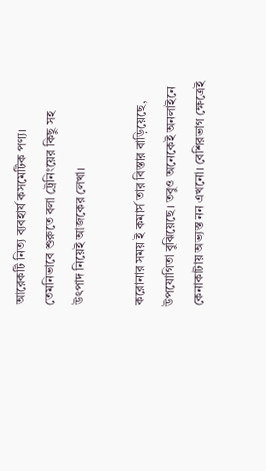আরেকটি নিত্য ব্যবহার্য কসমেটিক পণ্য। তেমনিভাবে শুরুতে বলা ট্রেনিংয়ের কিছু সহ উৎপাদ নিয়েই আজকের লেখা।

করোনার সময় ই কমার্স তার বিস্তার বাড়িয়েছে, উপযোগিতা বুঝিয়েছে। তবুও অনেকেই অনলাইনে কেনাকাটায় অভ্যস্ত নন এখনো। বেশিরভাগ ক্ষেত্রেই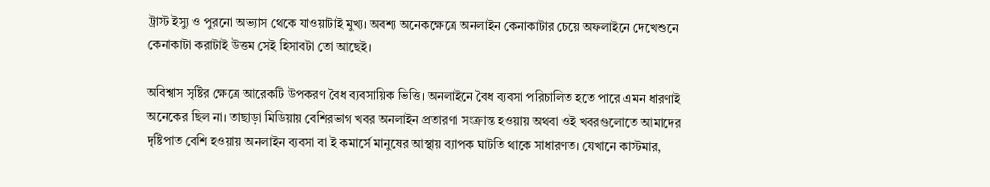ট্রাস্ট ইস্যু ও পুরনো অভ্যাস থেকে যাওয়াটাই মুখ্য। অবশ্য অনেকক্ষেত্রে অনলাইন কেনাকাটার চেয়ে অফলাইনে দেখেশুনে কেনাকাটা করাটাই উত্তম সেই হিসাবটা তো আছেই।

অবিশ্বাস সৃষ্টির ক্ষেত্রে আরেকটি উপকরণ বৈধ ব্যবসায়িক ভিত্তি। অনলাইনে বৈধ ব্যবসা পরিচালিত হতে পারে এমন ধারণাই অনেকের ছিল না। তাছাড়া মিডিয়ায় বেশিরভাগ খবর অনলাইন প্রতারণা সংক্রান্ত হওয়ায় অথবা ওই খবরগুলোতে আমাদের দৃষ্টিপাত বেশি হওয়ায় অনলাইন ব্যবসা বা ই কমার্সে মানুষের আস্থায় ব্যাপক ঘাটতি থাকে সাধারণত। যেখানে কাস্টমার,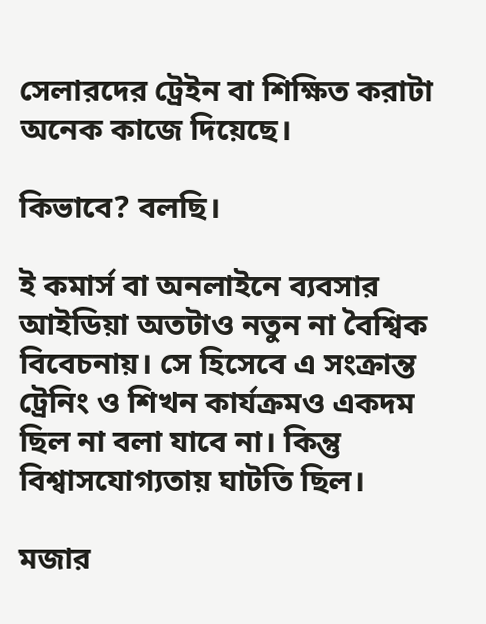সেলারদের ট্রেইন বা শিক্ষিত করাটা অনেক কাজে দিয়েছে।

কিভাবে? বলছি।

ই কমার্স বা অনলাইনে ব্যবসার আইডিয়া অতটাও নতুন না বৈশ্বিক বিবেচনায়। সে হিসেবে এ সংক্রান্ত ট্রেনিং ও শিখন কার্যক্রমও একদম ছিল না বলা যাবে না। কিন্তু বিশ্বাসযোগ্যতায় ঘাটতি ছিল।

মজার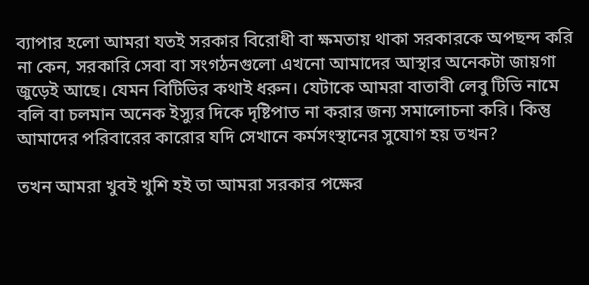ব্যাপার হলো আমরা যতই সরকার বিরোধী বা ক্ষমতায় থাকা সরকারকে অপছন্দ করি না কেন, সরকারি সেবা বা সংগঠনগুলো এখনো আমাদের আস্থার অনেকটা জায়গা জুড়েই আছে। যেমন বিটিভির কথাই ধরুন। যেটাকে আমরা বাতাবী লেবু টিভি নামে বলি বা চলমান অনেক ইস্যুর দিকে দৃষ্টিপাত না করার জন্য সমালোচনা করি। কিন্তু আমাদের পরিবারের কারোর যদি সেখানে কর্মসংস্থানের সুযোগ হয় তখন?

তখন আমরা খুবই খুশি হই তা আমরা সরকার পক্ষের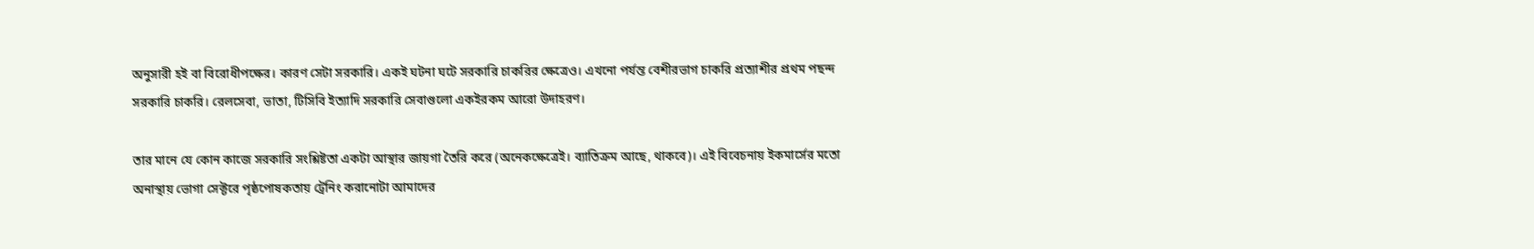অনুসারী হই বা বিরোধীপক্ষের। কারণ সেটা সরকারি। একই ঘটনা ঘটে সরকারি চাকরির ক্ষেত্রেও। এখনো পর্যন্ত বেশীরভাগ চাকরি প্রত্যাশীর প্রথম পছন্দ সরকারি চাকরি। রেলসেবা, ভাতা, টিসিবি ইত্যাদি সরকারি সেবাগুলো একইরকম আরো উদাহরণ।

তার মানে যে কোন কাজে সরকারি সংশ্লিষ্টতা একটা আস্থার জায়গা তৈরি করে (অনেকক্ষেত্রেই। ব্যাতিক্রম আছে, থাকবে)। এই বিবেচনায় ইকমার্সের মতো অনাস্থায় ভোগা সেক্টরে পৃষ্ঠপোষকতায় ট্রেনিং করানোটা আমাদের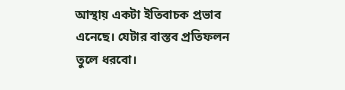আস্থায় একটা ইতিবাচক প্রভাব এনেছে। যেটার বাস্তব প্রতিফলন তুলে ধরবো।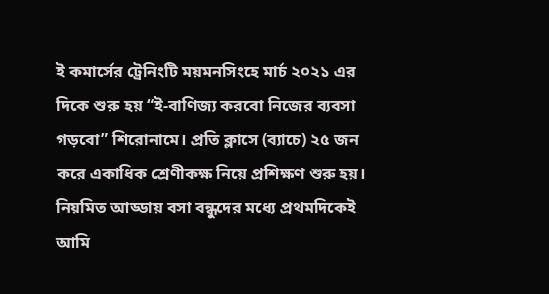ই কমার্সের ট্রেনিংটি ময়মনসিংহে মার্চ ২০২১ এর দিকে শুরু হয় “ই-বাণিজ্য করবো নিজের ব্যবসা গড়বো” শিরোনামে। প্রতি ক্লাসে (ব্যাচে) ২৫ জন করে একাধিক শ্রেণীকক্ষ নিয়ে প্রশিক্ষণ শুরু হয়। নিয়মিত আড্ডায় বসা বন্ধুদের মধ্যে প্রথমদিকেই আমি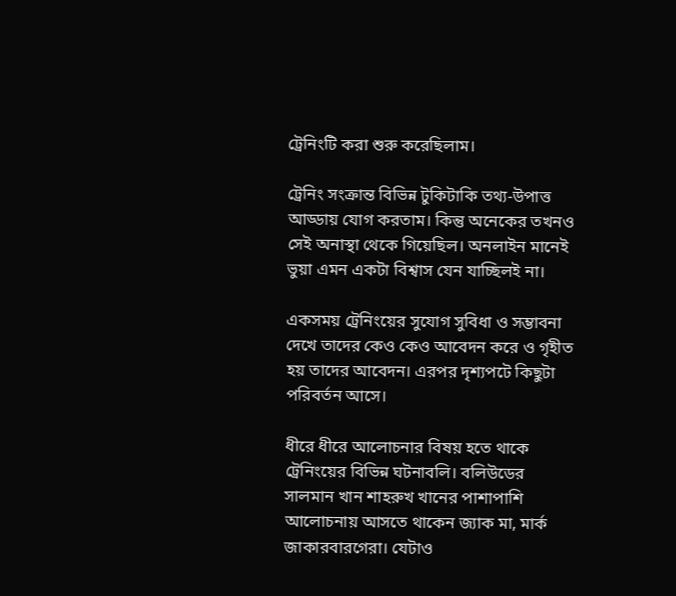ট্রেনিংটি করা শুরু করেছিলাম।

ট্রেনিং সংক্রান্ত বিভিন্ন টুকিটাকি তথ্য-উপাত্ত আড্ডায় যোগ করতাম। কিন্তু অনেকের তখনও সেই অনাস্থা থেকে গিয়েছিল। অনলাইন মানেই ভুয়া এমন একটা বিশ্বাস যেন যাচ্ছিলই না।

একসময় ট্রেনিংয়ের সুযোগ সুবিধা ও সম্ভাবনা দেখে তাদের কেও কেও আবেদন করে ও গৃহীত হয় তাদের আবেদন। এরপর দৃশ্যপটে কিছুটা পরিবর্তন আসে।

ধীরে ধীরে আলোচনার বিষয় হতে থাকে ট্রেনিংয়ের বিভিন্ন ঘটনাবলি। বলিউডের সালমান খান শাহরুখ খানের পাশাপাশি আলোচনায় আসতে থাকেন জ্যাক মা, মার্ক জাকারবারগেরা। যেটাও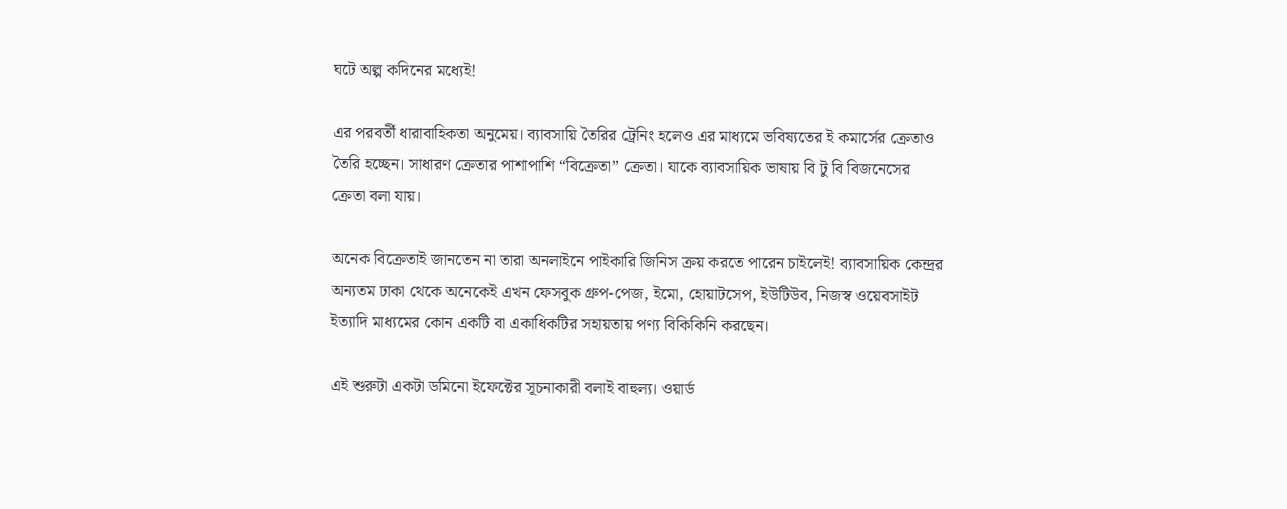ঘটে অল্প কদিনের মধ্যেই!

এর পরবর্তী ধারাবাহিকতা অনুমেয়। ব্যাবসায়ি তৈরির ট্রেনিং হলেও এর মাধ্যমে ভবিষ্যতের ই কমার্সের ক্রেতাও তৈরি হচ্ছেন। সাধারণ ক্রেতার পাশাপাশি “বিক্রেতা” ক্রেতা। যাকে ব্যাবসায়িক ভাষায় বি টু বি বিজনেসের ক্রেতা বলা যায়।

অনেক বিক্রেতাই জানতেন না তারা অনলাইনে পাইকারি জিনিস ক্রয় করতে পারেন চাইলেই! ব্যাবসায়িক কেন্দ্রর অন্যতম ঢাকা থেকে অনেকেই এখন ফেসবুক গ্রুপ-পেজ, ইমো, হোয়াটসেপ, ইউটিউব, নিজস্ব ওয়েবসাইট ইত্যাদি মাধ্যমের কোন একটি বা একাধিকটির সহায়তায় পণ্য বিকিকিনি করছেন।

এই শুরুটা একটা ডমিনো ইফেক্টের সূচনাকারী বলাই বাহুল্য। ওয়ার্ড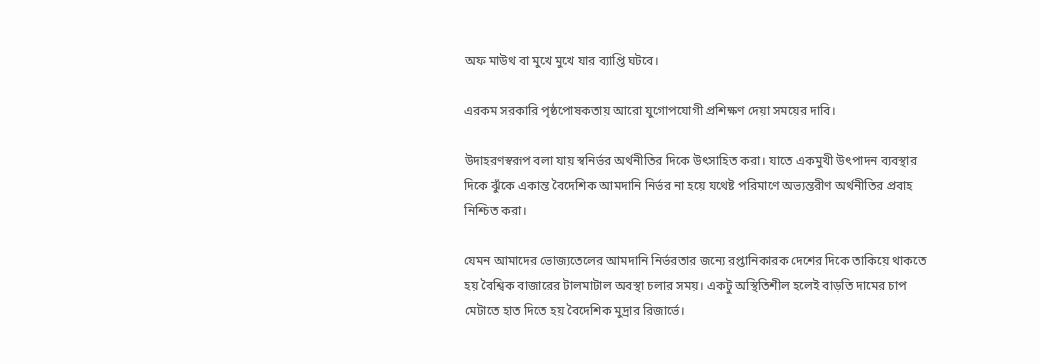অফ মাউথ বা মুখে মুখে যার ব্যাপ্তি ঘটবে।

এরকম সরকারি পৃষ্ঠপোষকতায় আরো যুগোপযোগী প্রশিক্ষণ দেয়া সময়ের দাবি।

উদাহরণস্বরূপ বলা যায় স্বনির্ভর অর্থনীতির দিকে উৎসাহিত করা। যাতে একমুখী উৎপাদন ব্যবস্থার দিকে ঝুঁকে একান্ত বৈদেশিক আমদানি নির্ভর না হয়ে যথেষ্ট পরিমাণে অভ্যন্তরীণ অর্থনীতির প্রবাহ নিশ্চিত করা।

যেমন আমাদের ভোজ্যতেলের আমদানি নির্ভরতার জন্যে রপ্তানিকারক দেশের দিকে তাকিয়ে থাকতে হয় বৈশ্বিক বাজারের টালমাটাল অবস্থা চলার সময়। একটু অস্থিতিশীল হলেই বাড়তি দামের চাপ মেটাতে হাত দিতে হয় বৈদেশিক মুদ্রার রিজার্ভে।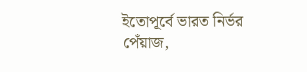ইতোপূর্বে ভারত নির্ভর পেঁয়াজ,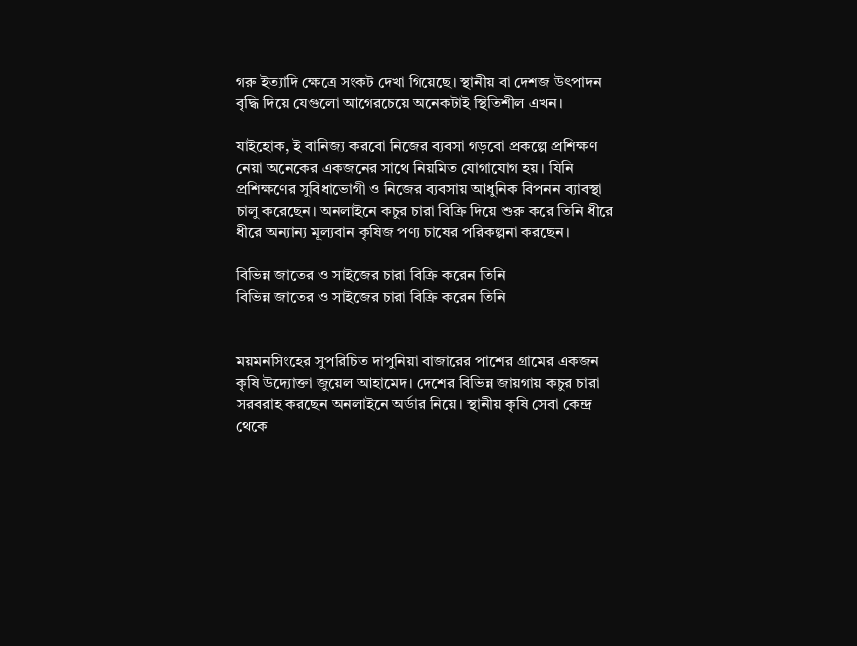গরু ইত্যাদি ক্ষেত্রে সংকট দেখা গিয়েছে। স্থানীয় বা দেশজ উৎপাদন বৃদ্ধি দিয়ে যেগুলো আগেরচেয়ে অনেকটাই স্থিতিশীল এখন।

যাইহোক, ই বানিজ্য করবো নিজের ব্যবসা গড়বো প্রকল্পে প্রশিক্ষণ নেয়া অনেকের একজনের সাথে নিয়মিত যোগাযোগ হয়। যিনি প্রশিক্ষণের সুবিধাভোগী ও নিজের ব্যবসায় আধুনিক বিপনন ব্যাবস্থা চালু করেছেন। অনলাইনে কচুর চারা বিক্রি দিয়ে শুরু করে তিনি ধীরে ধীরে অন্যান্য মূল্যবান কৃষিজ পণ্য চাষের পরিকল্পনা করছেন।

বিভিন্ন জাতের ও সাইজের চারা বিক্রি করেন তিনি
বিভিন্ন জাতের ও সাইজের চারা বিক্রি করেন তিনি


ময়মনসিংহের সুপরিচিত দাপুনিয়া বাজারের পাশের গ্রামের একজন কৃষি উদ্যোক্তা জুয়েল আহামেদ। দেশের বিভিন্ন জায়গায় কচুর চারা সরবরাহ করছেন অনলাইনে অর্ডার নিয়ে। স্থানীয় কৃষি সেবা কেন্দ্র থেকে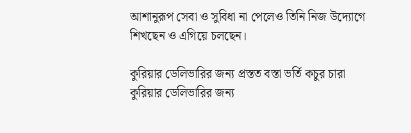আশানুরূপ সেবা ও সুবিধা না পেলেও তিনি নিজ উদ্যোগে শিখছেন ও এগিয়ে চলছেন।

কুরিয়ার ডেলিভারির জন্য প্রস্তত বস্তা ভর্তি কচুর চারা
কুরিয়ার ডেলিভারির জন্য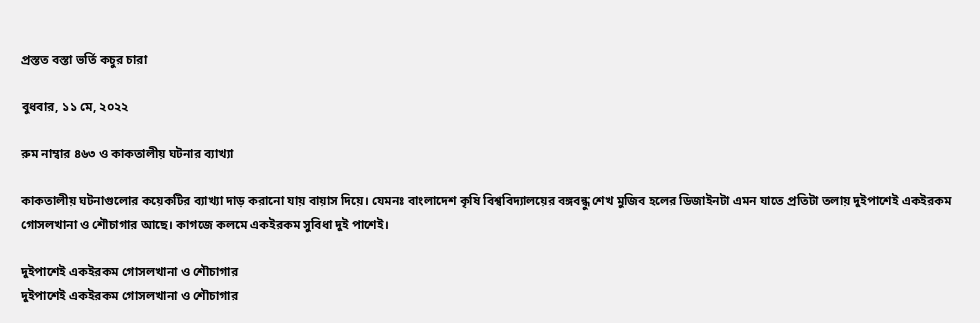প্রস্তত বস্তা ভর্তি কচুর চারা

বুধবার, ১১ মে, ২০২২

রুম নাম্বার ৪৬৩ ও কাকতালীয় ঘটনার ব্যাখ্যা

কাকতালীয় ঘটনাগুলোর কয়েকটির ব্যাখ্যা দাড় করানো যায় বায়াস দিয়ে। যেমনঃ বাংলাদেশ কৃষি বিশ্ববিদ্যালয়ের বঙ্গবন্ধু শেখ মুজিব হলের ডিজাইনটা এমন যাতে প্রতিটা তলায় দুইপাশেই একইরকম গোসলখানা ও শৌচাগার আছে। কাগজে কলমে একইরকম সুবিধা দুই পাশেই।

দুইপাশেই একইরকম গোসলখানা ও শৌচাগার
দুইপাশেই একইরকম গোসলখানা ও শৌচাগার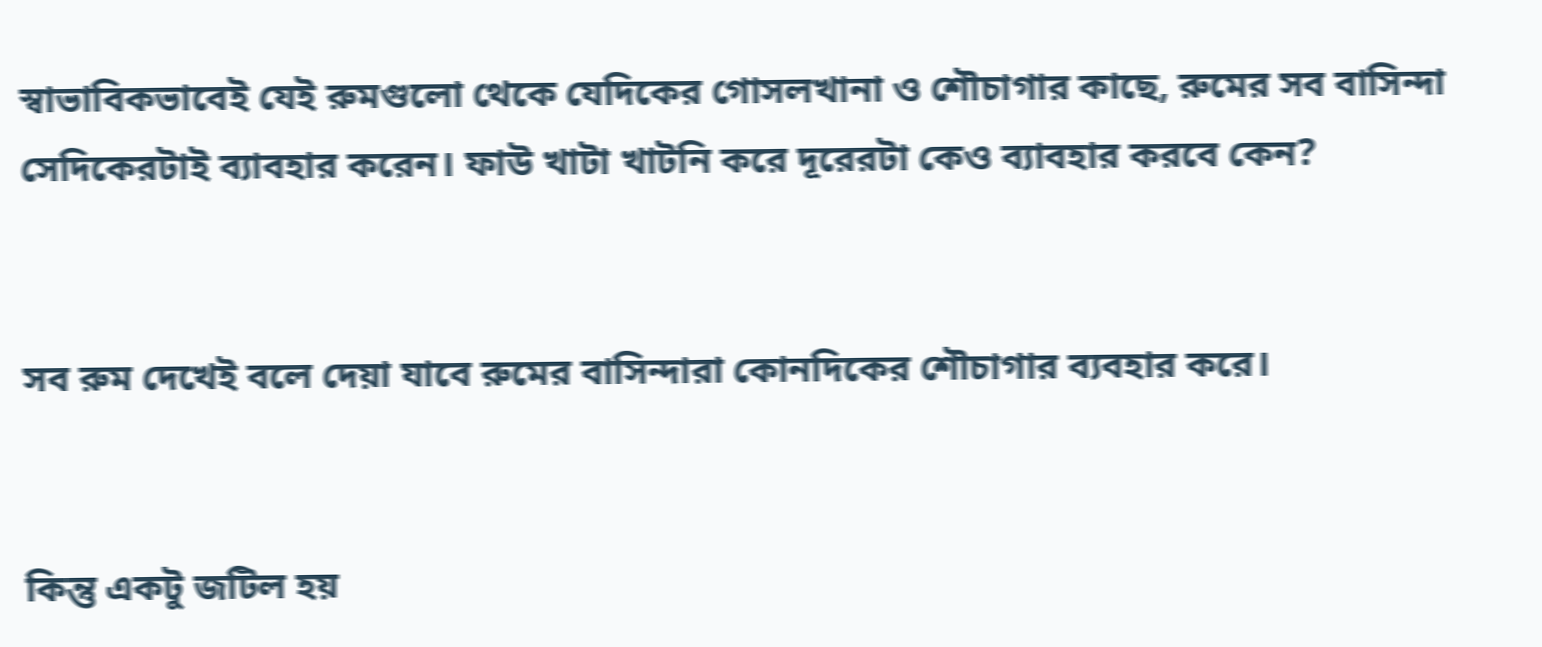স্বাভাবিকভাবেই যেই রুমগুলো থেকে যেদিকের গোসলখানা ও শৌচাগার কাছে, রুমের সব বাসিন্দা সেদিকেরটাই ব্যাবহার করেন। ফাউ খাটা খাটনি করে দূরেরটা কেও ব্যাবহার করবে কেন?


সব রুম দেখেই বলে দেয়া যাবে রুমের বাসিন্দারা কোনদিকের শৌচাগার ব্যবহার করে।


কিন্তু একটু জটিল হয়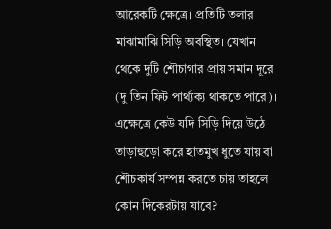আরেকটি ক্ষেত্রে। প্রতিটি তলার মাঝামাঝি সিড়ি অবস্থিত। যেখান থেকে দুটি শৌচাগার প্রায় সমান দূরে (দু তিন ফিট পার্থ্যক্য থাকতে পারে)। এক্ষেত্রে কেউ যদি সিড়ি দিয়ে উঠে তাড়াহুড়ো করে হাতমুখ ধুতে যায় বা শৌচকার্য সম্পন্ন করতে চায় তাহলে কোন দিকেরটায় যাবে?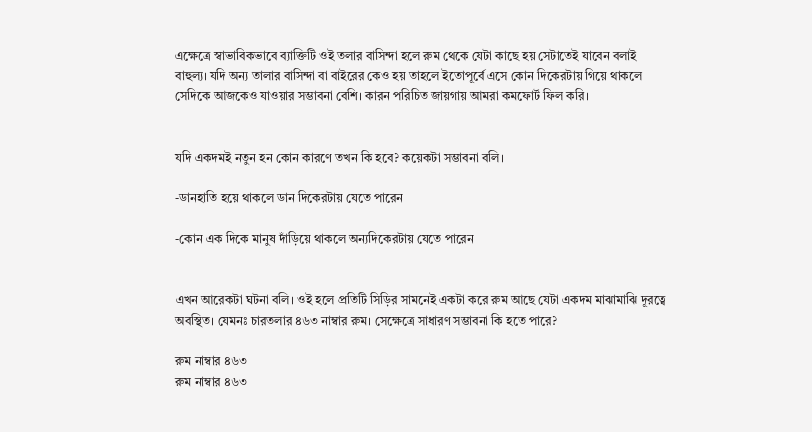এক্ষেত্রে স্বাভাবিকভাবে ব্যাক্তিটি ওই তলার বাসিন্দা হলে রুম থেকে যেটা কাছে হয় সেটাতেই যাবেন বলাই বাহুল্য। যদি অন্য তালার বাসিন্দা বা বাইরের কেও হয় তাহলে ইতোপূর্বে এসে কোন দিকেরটায় গিয়ে থাকলে সেদিকে আজকেও যাওয়ার সম্ভাবনা বেশি। কারন পরিচিত জায়গায় আমরা কমফোর্ট ফিল করি।


যদি একদমই নতুন হন কোন কারণে তখন কি হবে? কয়েকটা সম্ভাবনা বলি।

-ডানহাতি হয়ে থাকলে ডান দিকেরটায় যেতে পারেন

-কোন এক দিকে মানুষ দাঁড়িয়ে থাকলে অন্যদিকেরটায় যেতে পারেন


এখন আরেকটা ঘটনা বলি। ওই হলে প্রতিটি সিড়ির সামনেই একটা করে রুম আছে যেটা একদম মাঝামাঝি দূরত্বে অবস্থিত। যেমনঃ চারতলার ৪৬৩ নাম্বার রুম। সেক্ষেত্রে সাধারণ সম্ভাবনা কি হতে পারে?

রুম নাম্বার ৪৬৩
রুম নাম্বার ৪৬৩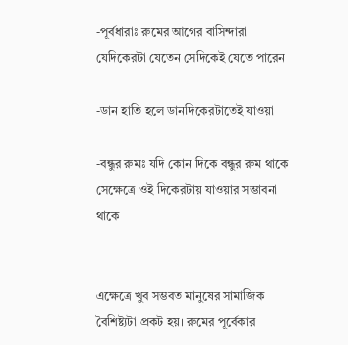-পূর্বধারাঃ রুমের আগের বাসিন্দারা যেদিকেরটা যেতেন সেদিকেই যেতে পারেন

-ডান হাতি হলে ডানদিকেরটাতেই যাওয়া

-বন্ধুর রুমঃ যদি কোন দিকে বন্ধুর রুম থাকে সেক্ষেত্রে ওই দিকেরটায় যাওয়ার সম্ভাবনা থাকে


এক্ষেত্রে খুব সম্ভবত মানুষের সামাজিক বৈশিষ্ট্যটা প্রকট হয়। রুমের পূর্বেকার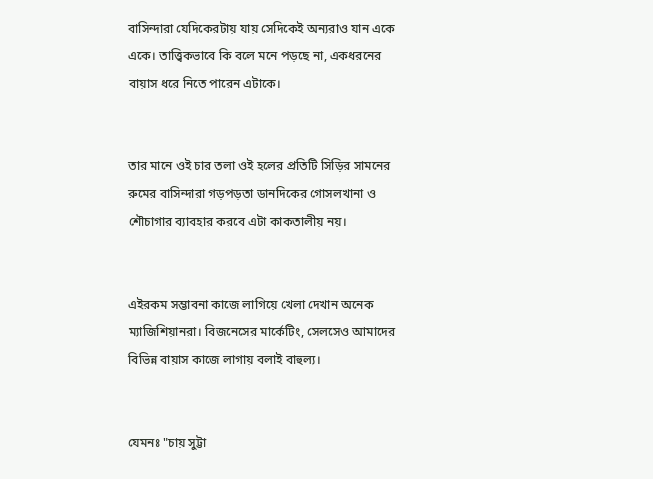বাসিন্দারা যেদিকেরটায় যায় সেদিকেই অন্যরাও যান একে একে। তাত্ত্বিকভাবে কি বলে মনে পড়ছে না, একধরনের বায়াস ধরে নিতে পারেন এটাকে।


তার মানে ওই চার তলা ওই হলের প্রতিটি সিড়ির সামনের রুমের বাসিন্দারা গড়পড়তা ডানদিকের গোসলখানা ও শৌচাগার ব্যাবহার করবে এটা কাকতালীয় নয়।


এইরকম সম্ভাবনা কাজে লাগিয়ে খেলা দেখান অনেক ম্যাজিশিয়ানরা। বিজনেসের মার্কেটিং, সেলসেও আমাদের বিভিন্ন বায়াস কাজে লাগায় বলাই বাহুল্য।


যেমনঃ "চায় সুট্টা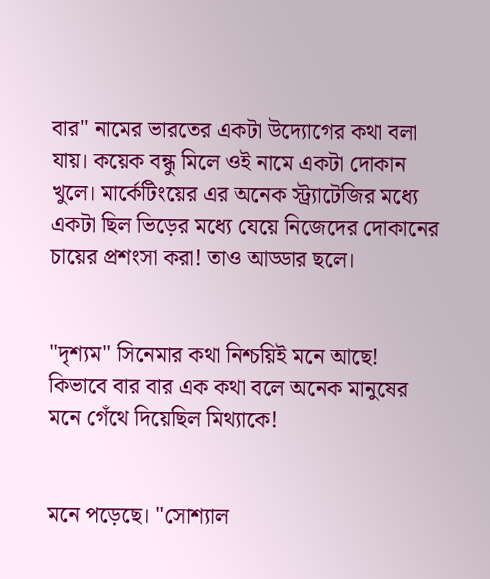বার" নামের ভারতের একটা উদ্যোগের কথা বলা যায়। কয়েক বন্ধু মিলে ওই নামে একটা দোকান খুলে। মার্কেটিংয়ের এর অনেক স্ট্র‍্যাটেজির মধ্যে একটা ছিল ভিড়ের মধ্যে যেয়ে নিজেদের দোকানের চায়ের প্রশংসা করা! তাও আড্ডার ছলে।


"দৃশ্যম" সিনেমার কথা নিশ্চয়িই মনে আছে! কিভাবে বার বার এক কথা বলে অনেক মানুষের মনে গেঁথে দিয়েছিল মিথ্যাকে!


মনে পড়েছে। "সোশ্যাল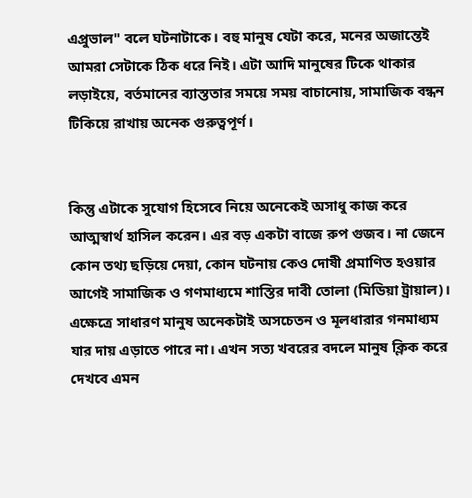এপ্রুভাল" বলে ঘটনাটাকে। বহু মানুষ যেটা করে, মনের অজান্তেই আমরা সেটাকে ঠিক ধরে নিই। এটা আদি মানুষের টিকে থাকার লড়াইয়ে, বর্তমানের ব্যাস্ততার সময়ে সময় বাচানোয়, সামাজিক বন্ধন টিকিয়ে রাখায় অনেক গুরুত্বপূর্ণ।


কিন্তু এটাকে সুযোগ হিসেবে নিয়ে অনেকেই অসাধু কাজ করে আত্মস্বার্থ হাসিল করেন। এর বড় একটা বাজে রুপ গুজব। না জেনে কোন তথ্য ছড়িয়ে দেয়া, কোন ঘটনায় কেও দোষী প্রমাণিত হওয়ার আগেই সামাজিক ও গণমাধ্যমে শাস্তির দাবী তোলা (মিডিয়া ট্রায়াল)। এক্ষেত্রে সাধারণ মানুষ অনেকটাই অসচেতন ও মূলধারার গনমাধ্যম যার দায় এড়াতে পারে না। এখন সত্য খবরের বদলে মানুষ ক্লিক করে দেখবে এমন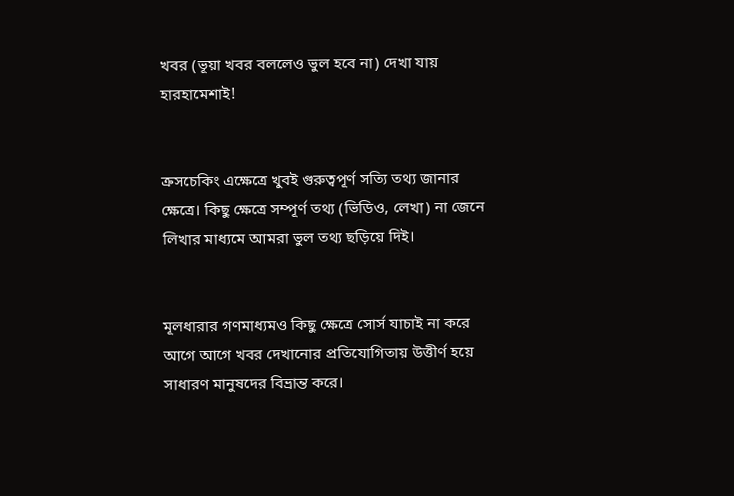খবর (ভূয়া খবর বললেও ভুল হবে না) দেখা যায় হারহামেশাই!


ক্রসচেকিং এক্ষেত্রে খুবই গুরুত্বপূর্ণ সত্যি তথ্য জানার ক্ষেত্রে। কিছু ক্ষেত্রে সম্পূর্ণ তথ্য (ভিডিও, লেখা) না জেনে লিখার মাধ্যমে আমরা ভুল তথ্য ছড়িয়ে দিই।


মূলধারার গণমাধ্যমও কিছু ক্ষেত্রে সোর্স যাচাই না করে আগে আগে খবর দেখানোর প্রতিযোগিতায় উত্তীর্ণ হয়ে সাধারণ মানুষদের বিভ্রান্ত করে।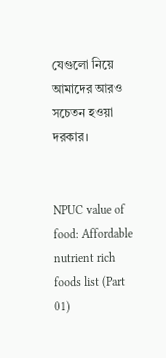যেগুলো নিয়ে আমাদের আরও সচেতন হওয়া দরকার।


NPUC value of food: Affordable nutrient rich foods list (Part 01)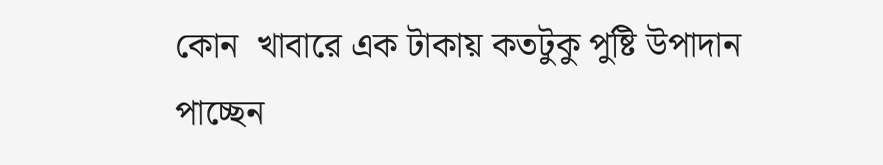কোন  খাবারে এক টাকায় কতটুকু পুষ্টি উপাদান পাচ্ছেন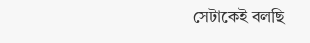সেটাকেই বলছি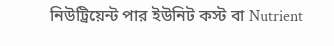নিউট্রিয়েন্ট পার ইউনিট কস্ট বা Nutrient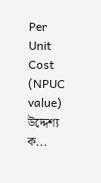Per Unit Cost (NPUC value) উদ্দেশ্য ক...